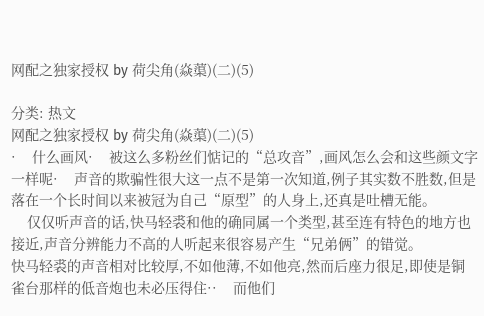网配之独家授权 by 荷尖角(焱蕖)(二)(5)

分类: 热文
网配之独家授权 by 荷尖角(焱蕖)(二)(5)
·    什么画风·    被这么多粉丝们惦记的“总攻音”,画风怎么会和这些颜文字一样呢·    声音的欺骗性很大这一点不是第一次知道,例子其实数不胜数,但是落在一个长时间以来被冠为自己“原型”的人身上,还真是吐槽无能。
    仅仅听声音的话,快马轻裘和他的确同属一个类型,甚至连有特色的地方也接近,声音分辨能力不高的人听起来很容易产生“兄弟俩”的错觉。
快马轻裘的声音相对比较厚,不如他薄,不如他亮,然而后座力很足,即使是铜雀台那样的低音炮也未必压得住··    而他们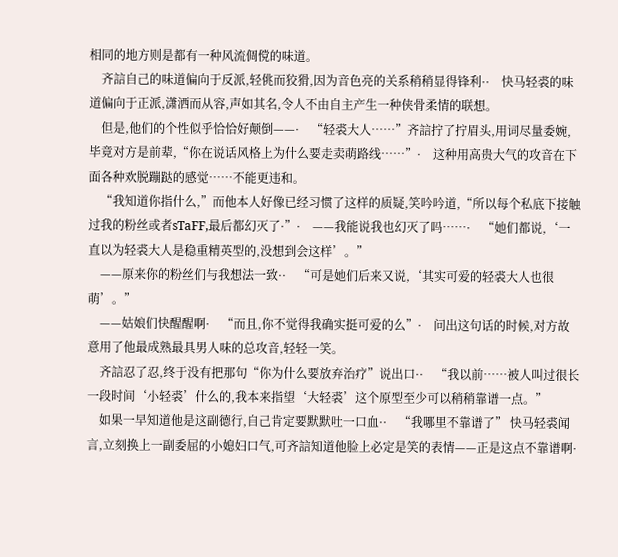相同的地方则是都有一种风流倜傥的味道。
    齐誩自己的味道偏向于反派,轻佻而狡猾,因为音色亮的关系稍稍显得锋利··    快马轻裘的味道偏向于正派,潇洒而从容,声如其名,令人不由自主产生一种侠骨柔情的联想。
    但是,他们的个性似乎恰恰好颠倒——·    “轻裘大人……”齐誩拧了拧眉头,用词尽量委婉,毕竟对方是前辈,“你在说话风格上为什么要走卖萌路线……”·    这种用高贵大气的攻音在下面各种欢脱蹦跶的感觉……不能更违和。
    “我知道你指什么,”而他本人好像已经习惯了这样的质疑,笑吟吟道,“所以每个私底下接触过我的粉丝或者sTaFF,最后都幻灭了·”·    ——我能说我也幻灭了吗……·    “她们都说,‘一直以为轻裘大人是稳重精英型的,没想到会这样’。”
    ——原来你的粉丝们与我想法一致··    “可是她们后来又说,‘其实可爱的轻裘大人也很萌’。”
    ——姑娘们快醒醒啊·    “而且,你不觉得我确实挺可爱的么”·    问出这句话的时候,对方故意用了他最成熟最具男人味的总攻音,轻轻一笑。
    齐誩忍了忍,终于没有把那句“你为什么要放弃治疗”说出口··    “我以前……被人叫过很长一段时间‘小轻裘’什么的,我本来指望‘大轻裘’这个原型至少可以稍稍靠谱一点。”
    如果一早知道他是这副德行,自己肯定要默默吐一口血··    “我哪里不靠谱了” 快马轻裘闻言,立刻换上一副委屈的小媳妇口气,可齐誩知道他脸上必定是笑的表情——正是这点不靠谱啊·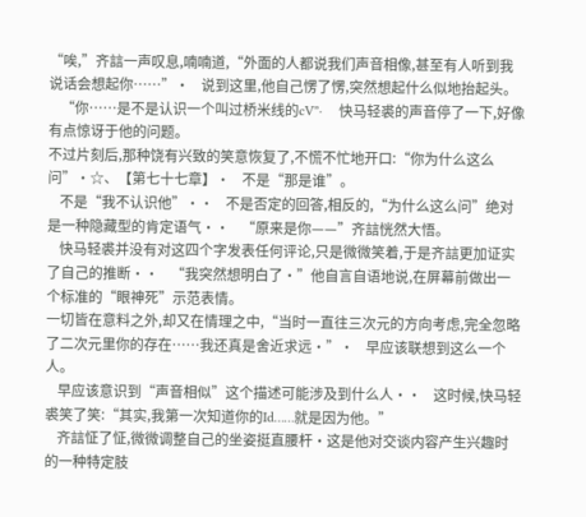“唉,”齐誩一声叹息,喃喃道,“外面的人都说我们声音相像,甚至有人听到我说话会想起你……”·    说到这里,他自己愣了愣,突然想起什么似地抬起头。
    “你……是不是认识一个叫过桥米线的cV”·    快马轻裘的声音停了一下,好像有点惊讶于他的问题。
不过片刻后,那种饶有兴致的笑意恢复了,不慌不忙地开口:“你为什么这么问”·☆、【第七十七章】·    不是“那是谁”。
    不是“我不认识他”··    不是否定的回答,相反的,“为什么这么问”绝对是一种隐藏型的肯定语气··    “原来是你——”齐誩恍然大悟。
    快马轻裘并没有对这四个字发表任何评论,只是微微笑着,于是齐誩更加证实了自己的推断··    “我突然想明白了·”他自言自语地说,在屏幕前做出一个标准的“眼神死”示范表情。
一切皆在意料之外,却又在情理之中,“当时一直往三次元的方向考虑,完全忽略了二次元里你的存在……我还真是舍近求远·”·    早应该联想到这么一个人。
    早应该意识到“声音相似”这个描述可能涉及到什么人··    这时候,快马轻裘笑了笑:“其实,我第一次知道你的Id……就是因为他。”
    齐誩怔了怔,微微调整自己的坐姿挺直腰杆·这是他对交谈内容产生兴趣时的一种特定肢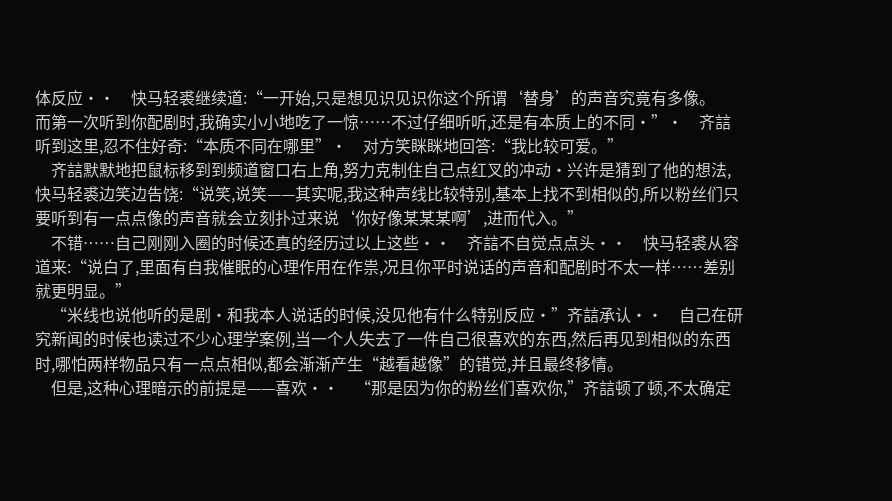体反应··    快马轻裘继续道:“一开始,只是想见识见识你这个所谓‘替身’的声音究竟有多像。
而第一次听到你配剧时,我确实小小地吃了一惊……不过仔细听听,还是有本质上的不同·”·    齐誩听到这里,忍不住好奇:“本质不同在哪里”·    对方笑眯眯地回答:“我比较可爱。”
    齐誩默默地把鼠标移到到频道窗口右上角,努力克制住自己点红叉的冲动·兴许是猜到了他的想法,快马轻裘边笑边告饶:“说笑,说笑——其实呢,我这种声线比较特别,基本上找不到相似的,所以粉丝们只要听到有一点点像的声音就会立刻扑过来说‘你好像某某某啊’,进而代入。”
    不错……自己刚刚入圈的时候还真的经历过以上这些··    齐誩不自觉点点头··    快马轻裘从容道来:“说白了,里面有自我催眠的心理作用在作祟,况且你平时说话的声音和配剧时不太一样……差别就更明显。”
    “米线也说他听的是剧·和我本人说话的时候,没见他有什么特别反应·”齐誩承认··    自己在研究新闻的时候也读过不少心理学案例,当一个人失去了一件自己很喜欢的东西,然后再见到相似的东西时,哪怕两样物品只有一点点相似,都会渐渐产生“越看越像”的错觉,并且最终移情。
    但是,这种心理暗示的前提是——喜欢··    “那是因为你的粉丝们喜欢你,”齐誩顿了顿,不太确定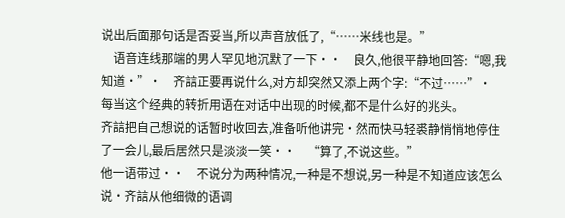说出后面那句话是否妥当,所以声音放低了,“……米线也是。”
    语音连线那端的男人罕见地沉默了一下··    良久,他很平静地回答:“嗯,我知道·”·    齐誩正要再说什么,对方却突然又添上两个字:“不过……”·    每当这个经典的转折用语在对话中出现的时候,都不是什么好的兆头。
齐誩把自己想说的话暂时收回去,准备听他讲完·然而快马轻裘静悄悄地停住了一会儿,最后居然只是淡淡一笑··    “算了,不说这些。”
他一语带过··    不说分为两种情况,一种是不想说,另一种是不知道应该怎么说·齐誩从他细微的语调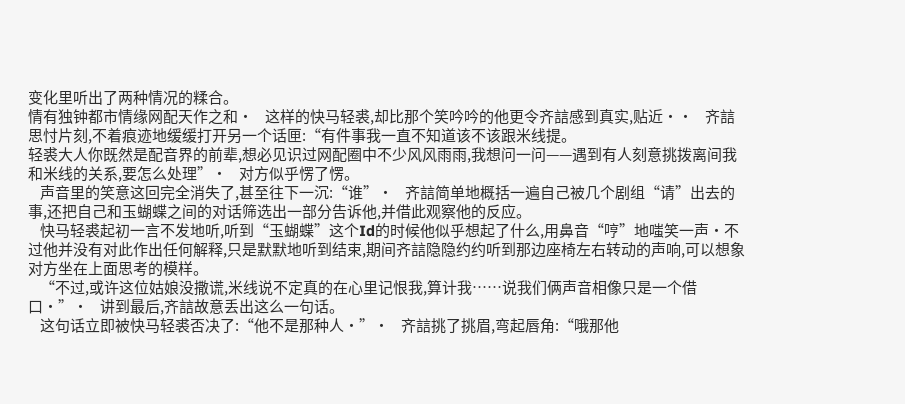变化里听出了两种情况的糅合。
情有独钟都市情缘网配天作之和·    这样的快马轻裘,却比那个笑吟吟的他更令齐誩感到真实,贴近··    齐誩思忖片刻,不着痕迹地缓缓打开另一个话匣:“有件事我一直不知道该不该跟米线提。
轻裘大人你既然是配音界的前辈,想必见识过网配圈中不少风风雨雨,我想问一问——遇到有人刻意挑拨离间我和米线的关系,要怎么处理”·    对方似乎愣了愣。
    声音里的笑意这回完全消失了,甚至往下一沉:“谁”·    齐誩简单地概括一遍自己被几个剧组“请”出去的事,还把自己和玉蝴蝶之间的对话筛选出一部分告诉他,并借此观察他的反应。
    快马轻裘起初一言不发地听,听到“玉蝴蝶”这个Id的时候他似乎想起了什么,用鼻音“哼”地嗤笑一声·不过他并没有对此作出任何解释,只是默默地听到结束,期间齐誩隐隐约约听到那边座椅左右转动的声响,可以想象对方坐在上面思考的模样。
    “不过,或许这位姑娘没撒谎,米线说不定真的在心里记恨我,算计我……说我们俩声音相像只是一个借口·”·    讲到最后,齐誩故意丢出这么一句话。
    这句话立即被快马轻裘否决了:“他不是那种人·”·    齐誩挑了挑眉,弯起唇角:“哦那他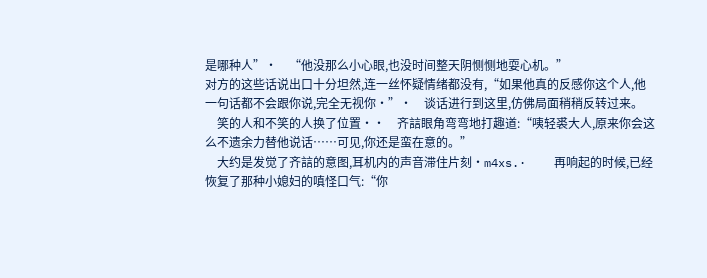是哪种人”·    “他没那么小心眼,也没时间整天阴恻恻地耍心机。”
对方的这些话说出口十分坦然,连一丝怀疑情绪都没有,“如果他真的反感你这个人,他一句话都不会跟你说,完全无视你·”·    谈话进行到这里,仿佛局面稍稍反转过来。
    笑的人和不笑的人换了位置··    齐誩眼角弯弯地打趣道:“咦轻裘大人,原来你会这么不遗余力替他说话……可见,你还是蛮在意的。”
    大约是发觉了齐誩的意图,耳机内的声音滞住片刻·m4xs.·    再响起的时候,已经恢复了那种小媳妇的嗔怪口气:“你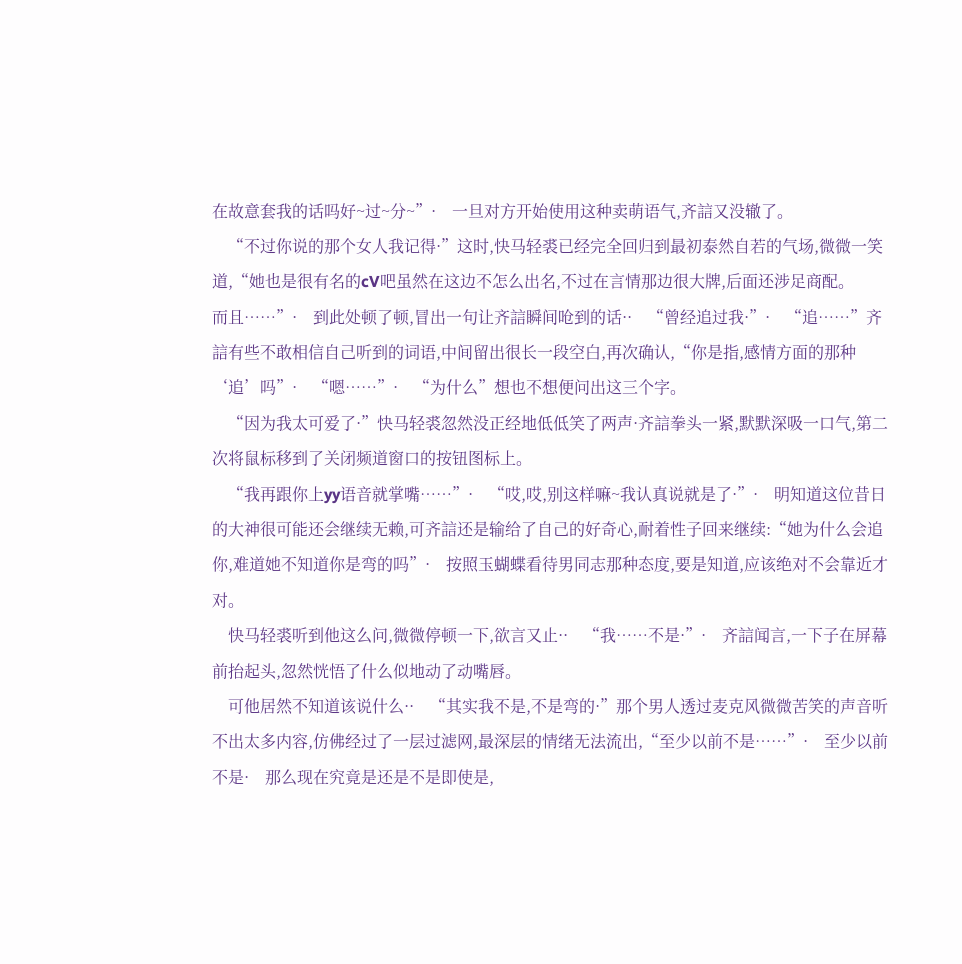在故意套我的话吗好~过~分~”·    一旦对方开始使用这种卖萌语气,齐誩又没辙了。
    “不过你说的那个女人我记得·”这时,快马轻裘已经完全回归到最初泰然自若的气场,微微一笑道,“她也是很有名的cV吧虽然在这边不怎么出名,不过在言情那边很大牌,后面还涉足商配。
而且……”·    到此处顿了顿,冒出一句让齐誩瞬间呛到的话··    “曾经追过我·”·    “追……”齐誩有些不敢相信自己听到的词语,中间留出很长一段空白,再次确认,“你是指,感情方面的那种‘追’吗”·    “嗯……”·    “为什么”想也不想便问出这三个字。
    “因为我太可爱了·”快马轻裘忽然没正经地低低笑了两声·齐誩拳头一紧,默默深吸一口气,第二次将鼠标移到了关闭频道窗口的按钮图标上。
    “我再跟你上yy语音就掌嘴……”·    “哎,哎,别这样嘛~我认真说就是了·”·    明知道这位昔日的大神很可能还会继续无赖,可齐誩还是输给了自己的好奇心,耐着性子回来继续:“她为什么会追你,难道她不知道你是弯的吗”·    按照玉蝴蝶看待男同志那种态度,要是知道,应该绝对不会靠近才对。
    快马轻裘听到他这么问,微微停顿一下,欲言又止··    “我……不是·”·    齐誩闻言,一下子在屏幕前抬起头,忽然恍悟了什么似地动了动嘴唇。
    可他居然不知道该说什么··    “其实我不是,不是弯的·”那个男人透过麦克风微微苦笑的声音听不出太多内容,仿佛经过了一层过滤网,最深层的情绪无法流出,“至少以前不是……”·    至少以前不是·    那么现在究竟是还是不是即使是,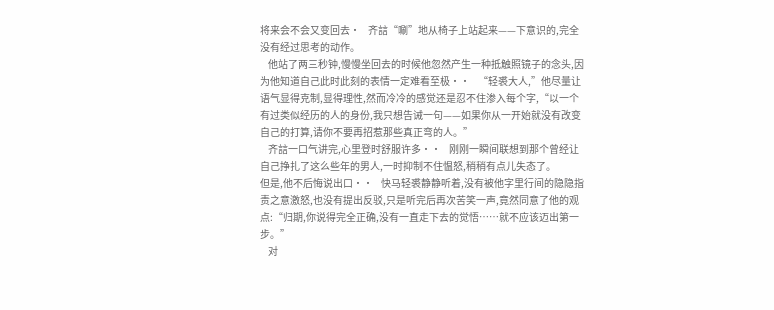将来会不会又变回去·    齐誩“唰”地从椅子上站起来——下意识的,完全没有经过思考的动作。
    他站了两三秒钟,慢慢坐回去的时候他忽然产生一种抵触照镜子的念头,因为他知道自己此时此刻的表情一定难看至极··    “轻裘大人,”他尽量让语气显得克制,显得理性,然而冷冷的感觉还是忍不住渗入每个字,“以一个有过类似经历的人的身份,我只想告诫一句——如果你从一开始就没有改变自己的打算,请你不要再招惹那些真正弯的人。”
    齐誩一口气讲完,心里登时舒服许多··    刚刚一瞬间联想到那个曾经让自己挣扎了这么些年的男人,一时抑制不住愠怒,稍稍有点儿失态了。
但是,他不后悔说出口··    快马轻裘静静听着,没有被他字里行间的隐隐指责之意激怒,也没有提出反驳,只是听完后再次苦笑一声,竟然同意了他的观点:“归期,你说得完全正确,没有一直走下去的觉悟……就不应该迈出第一步。”
    对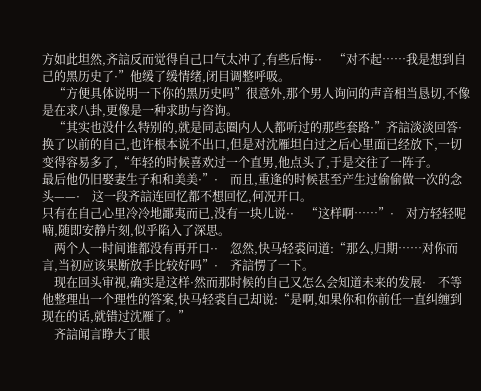方如此坦然,齐誩反而觉得自己口气太冲了,有些后悔··    “对不起……我是想到自己的黑历史了·”他缓了缓情绪,闭目调整呼吸。
    “方便具体说明一下你的黑历史吗”很意外,那个男人询问的声音相当恳切,不像是在求八卦,更像是一种求助与咨询。
    “其实也没什么特别的,就是同志圈内人人都听过的那些套路·”齐誩淡淡回答·换了以前的自己,也许根本说不出口,但是对沈雁坦白过之后心里面已经放下,一切变得容易多了,“年轻的时候喜欢过一个直男,他点头了,于是交往了一阵子。
最后他仍旧娶妻生子和和美美·”·    而且,重逢的时候甚至产生过偷偷做一次的念头——·    这一段齐誩连回忆都不想回忆,何况开口。
只有在自己心里冷冷地鄙夷而已,没有一块儿说··    “这样啊……”·    对方轻轻呢喃,随即安静片刻,似乎陷入了深思。
    两个人一时间谁都没有再开口··    忽然,快马轻裘问道:“那么,归期……对你而言,当初应该果断放手比较好吗”·    齐誩愣了一下。
    现在回头审视,确实是这样·然而那时候的自己又怎么会知道未来的发展·    不等他整理出一个理性的答案,快马轻裘自己却说:“是啊,如果你和你前任一直纠缠到现在的话,就错过沈雁了。”
    齐誩闻言睁大了眼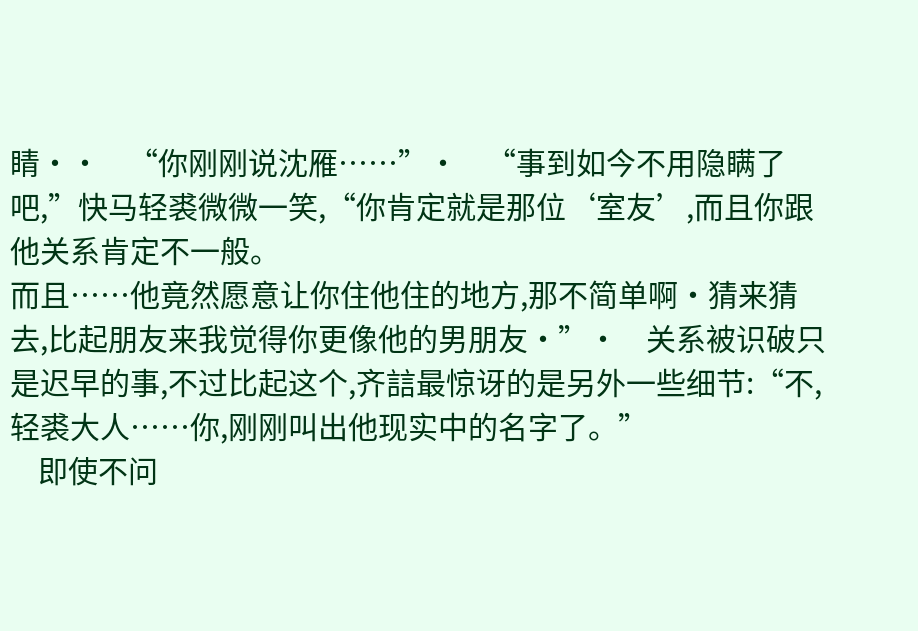睛··    “你刚刚说沈雁……”·    “事到如今不用隐瞒了吧,”快马轻裘微微一笑,“你肯定就是那位‘室友’,而且你跟他关系肯定不一般。
而且……他竟然愿意让你住他住的地方,那不简单啊·猜来猜去,比起朋友来我觉得你更像他的男朋友·”·    关系被识破只是迟早的事,不过比起这个,齐誩最惊讶的是另外一些细节:“不,轻裘大人……你,刚刚叫出他现实中的名字了。”
    即使不问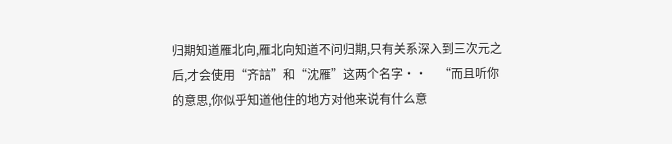归期知道雁北向,雁北向知道不问归期,只有关系深入到三次元之后,才会使用“齐誩”和“沈雁”这两个名字··    “而且听你的意思,你似乎知道他住的地方对他来说有什么意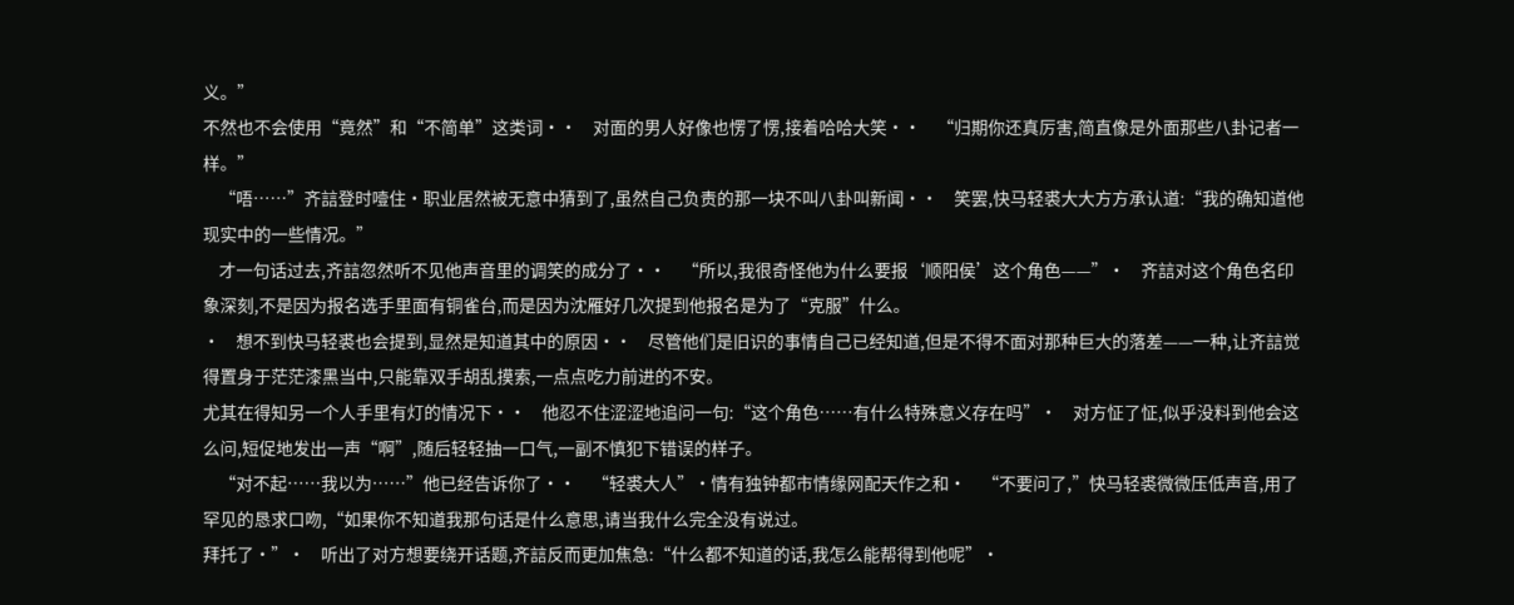义。”
不然也不会使用“竟然”和“不简单”这类词··    对面的男人好像也愣了愣,接着哈哈大笑··    “归期你还真厉害,简直像是外面那些八卦记者一样。”
    “唔……”齐誩登时噎住·职业居然被无意中猜到了,虽然自己负责的那一块不叫八卦叫新闻··    笑罢,快马轻裘大大方方承认道:“我的确知道他现实中的一些情况。”
    才一句话过去,齐誩忽然听不见他声音里的调笑的成分了··    “所以,我很奇怪他为什么要报‘顺阳侯’这个角色——”·    齐誩对这个角色名印象深刻,不是因为报名选手里面有铜雀台,而是因为沈雁好几次提到他报名是为了“克服”什么。
·    想不到快马轻裘也会提到,显然是知道其中的原因··    尽管他们是旧识的事情自己已经知道,但是不得不面对那种巨大的落差——一种,让齐誩觉得置身于茫茫漆黑当中,只能靠双手胡乱摸索,一点点吃力前进的不安。
尤其在得知另一个人手里有灯的情况下··    他忍不住涩涩地追问一句:“这个角色……有什么特殊意义存在吗”·    对方怔了怔,似乎没料到他会这么问,短促地发出一声“啊”,随后轻轻抽一口气,一副不慎犯下错误的样子。
    “对不起……我以为……”他已经告诉你了··    “轻裘大人”·情有独钟都市情缘网配天作之和·    “不要问了,”快马轻裘微微压低声音,用了罕见的恳求口吻,“如果你不知道我那句话是什么意思,请当我什么完全没有说过。
拜托了·”·    听出了对方想要绕开话题,齐誩反而更加焦急:“什么都不知道的话,我怎么能帮得到他呢”·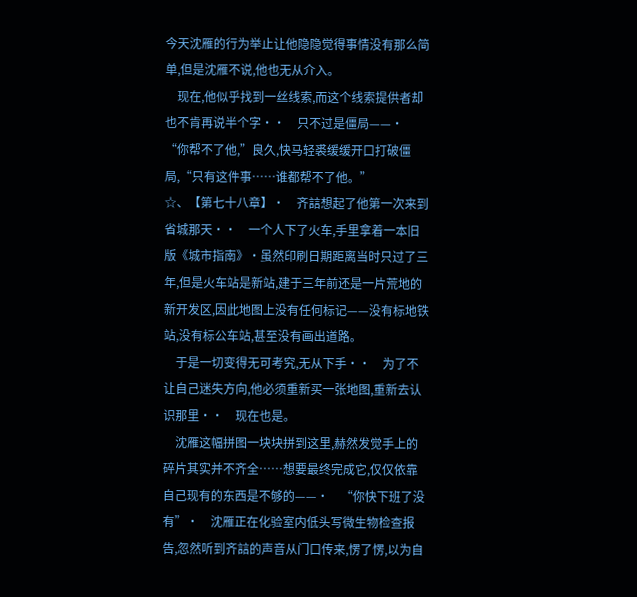今天沈雁的行为举止让他隐隐觉得事情没有那么简单,但是沈雁不说,他也无从介入。
    现在,他似乎找到一丝线索,而这个线索提供者却也不肯再说半个字··    只不过是僵局——·    “你帮不了他,”良久,快马轻裘缓缓开口打破僵局,“只有这件事……谁都帮不了他。”
☆、【第七十八章】·    齐誩想起了他第一次来到省城那天··    一个人下了火车,手里拿着一本旧版《城市指南》·虽然印刷日期距离当时只过了三年,但是火车站是新站,建于三年前还是一片荒地的新开发区,因此地图上没有任何标记——没有标地铁站,没有标公车站,甚至没有画出道路。
    于是一切变得无可考究,无从下手··    为了不让自己迷失方向,他必须重新买一张地图,重新去认识那里··    现在也是。
    沈雁这幅拼图一块块拼到这里,赫然发觉手上的碎片其实并不齐全……想要最终完成它,仅仅依靠自己现有的东西是不够的——·    “你快下班了没有”·    沈雁正在化验室内低头写微生物检查报告,忽然听到齐誩的声音从门口传来,愣了愣,以为自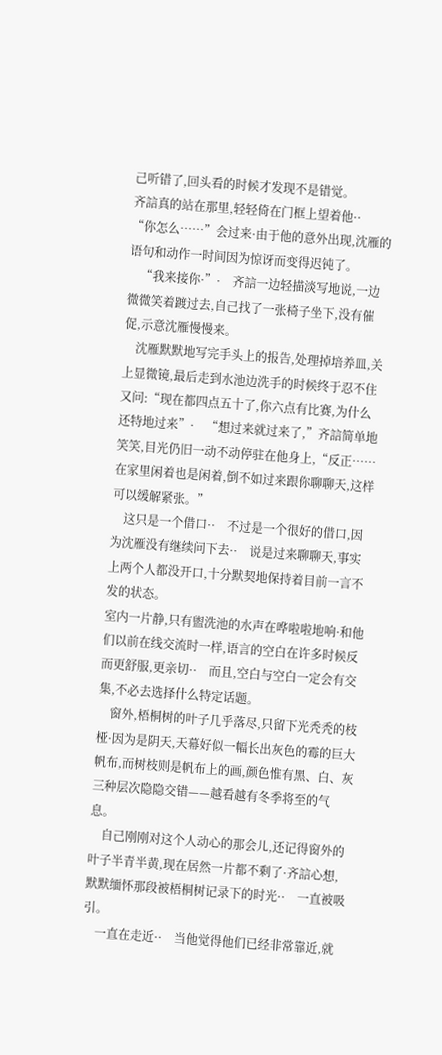己听错了,回头看的时候才发现不是错觉。
齐誩真的站在那里,轻轻倚在门框上望着他··    “你怎么……”会过来·由于他的意外出现,沈雁的语句和动作一时间因为惊讶而变得迟钝了。
    “我来接你·”·    齐誩一边轻描淡写地说,一边微微笑着踱过去,自己找了一张椅子坐下,没有催促,示意沈雁慢慢来。
    沈雁默默地写完手头上的报告,处理掉培养皿,关上显微镜,最后走到水池边洗手的时候终于忍不住又问:“现在都四点五十了,你六点有比赛,为什么还特地过来”·    “想过来就过来了,”齐誩简单地笑笑,目光仍旧一动不动停驻在他身上,“反正……在家里闲着也是闲着,倒不如过来跟你聊聊天,这样可以缓解紧张。”
    这只是一个借口··    不过是一个很好的借口,因为沈雁没有继续问下去··    说是过来聊聊天,事实上两个人都没开口,十分默契地保持着目前一言不发的状态。
室内一片静,只有盥洗池的水声在哗啦啦地响·和他们以前在线交流时一样,语言的空白在许多时候反而更舒服,更亲切··    而且,空白与空白一定会有交集,不必去选择什么特定话题。
    窗外,梧桐树的叶子几乎落尽,只留下光秃秃的枝桠·因为是阴天,天幕好似一幅长出灰色的霉的巨大帆布,而树枝则是帆布上的画,颜色惟有黑、白、灰三种层次隐隐交错——越看越有冬季将至的气息。
    自己刚刚对这个人动心的那会儿,还记得窗外的叶子半青半黄,现在居然一片都不剩了·齐誩心想,默默缅怀那段被梧桐树记录下的时光··    一直被吸引。
    一直在走近··    当他觉得他们已经非常靠近,就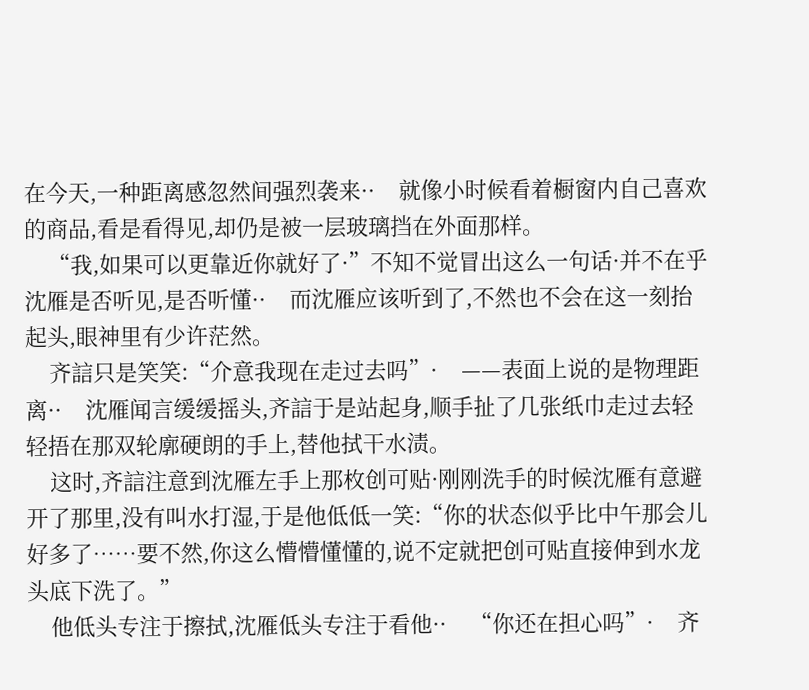在今天,一种距离感忽然间强烈袭来··    就像小时候看着橱窗内自己喜欢的商品,看是看得见,却仍是被一层玻璃挡在外面那样。
    “我,如果可以更靠近你就好了·”不知不觉冒出这么一句话·并不在乎沈雁是否听见,是否听懂··    而沈雁应该听到了,不然也不会在这一刻抬起头,眼神里有少许茫然。
    齐誩只是笑笑:“介意我现在走过去吗”·    ——表面上说的是物理距离··    沈雁闻言缓缓摇头,齐誩于是站起身,顺手扯了几张纸巾走过去轻轻捂在那双轮廓硬朗的手上,替他拭干水渍。
    这时,齐誩注意到沈雁左手上那枚创可贴·刚刚洗手的时候沈雁有意避开了那里,没有叫水打湿,于是他低低一笑:“你的状态似乎比中午那会儿好多了……要不然,你这么懵懵懂懂的,说不定就把创可贴直接伸到水龙头底下洗了。”
    他低头专注于擦拭,沈雁低头专注于看他··    “你还在担心吗”·    齐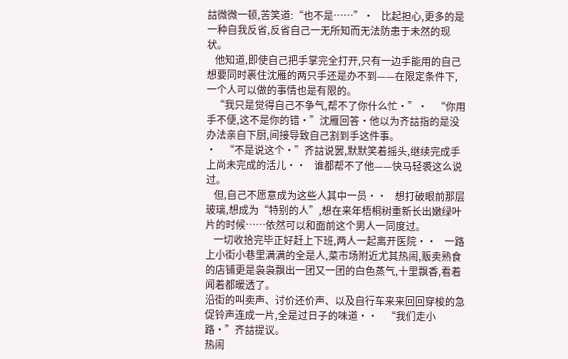誩微微一顿,苦笑道:“也不是……”·    比起担心,更多的是一种自我反省,反省自己一无所知而无法防患于未然的现状。
    他知道,即使自己把手掌完全打开,只有一边手能用的自己想要同时裹住沈雁的两只手还是办不到——在限定条件下,一个人可以做的事情也是有限的。
    “我只是觉得自己不争气,帮不了你什么忙·”·    “你用手不便,这不是你的错·”沈雁回答·他以为齐誩指的是没办法亲自下厨,间接导致自己割到手这件事。
·    “不是说这个·”齐誩说罢,默默笑着摇头,继续完成手上尚未完成的活儿··    谁都帮不了他——快马轻裘这么说过。
    但,自己不愿意成为这些人其中一员··    想打破眼前那层玻璃,想成为“特别的人”,想在来年梧桐树重新长出嫩绿叶片的时候……依然可以和面前这个男人一同度过。
    一切收拾完毕正好赶上下班,两人一起离开医院··    一路上小街小巷里满满的全是人,菜市场附近尤其热闹,贩卖熟食的店铺更是袅袅飘出一团又一团的白色蒸气,十里飘香,看着闻着都暖透了。
沿街的叫卖声、讨价还价声、以及自行车来来回回穿梭的急促铃声连成一片,全是过日子的味道··    “我们走小路·”齐誩提议。
热闹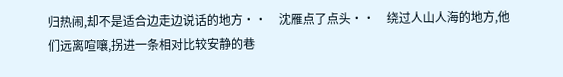归热闹,却不是适合边走边说话的地方··    沈雁点了点头··    绕过人山人海的地方,他们远离喧嚷,拐进一条相对比较安静的巷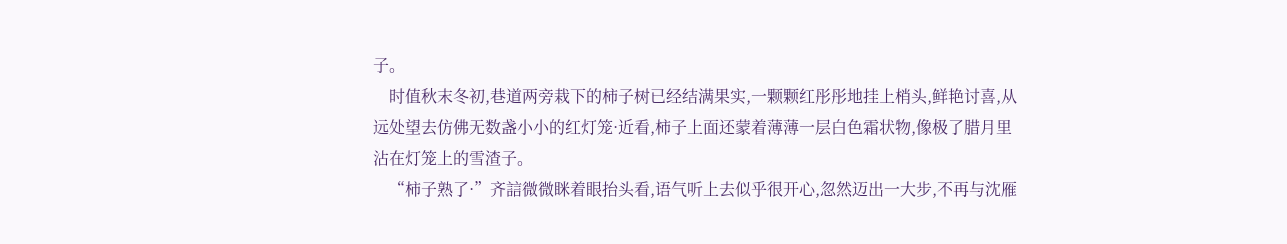子。
    时值秋末冬初,巷道两旁栽下的柿子树已经结满果实,一颗颗红彤彤地挂上梢头,鲜艳讨喜,从远处望去仿佛无数盏小小的红灯笼·近看,柿子上面还蒙着薄薄一层白色霜状物,像极了腊月里沾在灯笼上的雪渣子。
    “柿子熟了·”齐誩微微眯着眼抬头看,语气听上去似乎很开心,忽然迈出一大步,不再与沈雁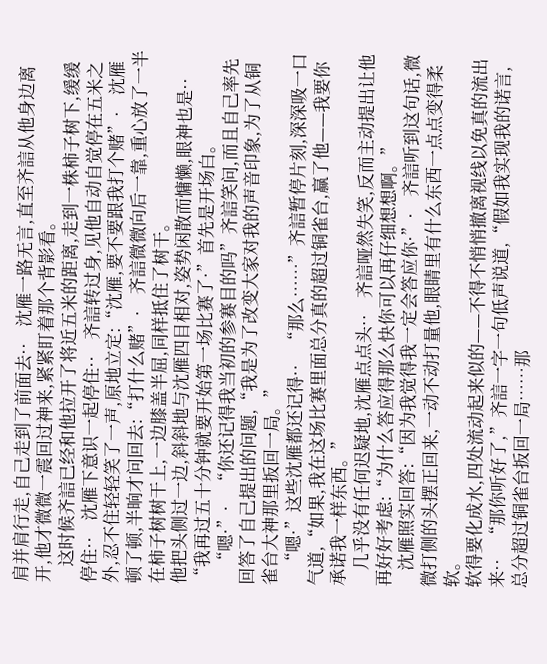肩并肩行走,自己走到了前面去··    沈雁一路无言,直至齐誩从他身边离开,他才微微一震回过神来,紧紧盯着那个背影看。
    这时候齐誩已经和他拉开了将近五米的距离,走到一株柿子树下,缓缓停住··    沈雁下意识一起停住··    齐誩转过身,见他自动自觉停在五米之外,忍不住轻轻笑了一声,原地立定:“沈雁,要不要跟我打个赌”·    沈雁顿了顿,半晌才问回去:“打什么赌”·    齐誩微微向后一靠,重心放了一半在柿子树树干上,一边膝盖半屈,同样抵住了树干。
他把头侧过一边,斜斜地与沈雁四目相对,姿势闲散而慵懒,眼神也是··    “我再过五十分钟就要开始第一场比赛了·”首先是开场白。
    “嗯·”·    “你还记得我当初的参赛目的吗”齐誩笑问,而且自己率先回答了自己提出的问题,“我是为了改变大家对我的声音印象,为了从铜雀台大神那里扳回一局。”
    “嗯·”这些沈雁都还记得··    “那么……”齐誩暂停片刻,深深吸一口气道,“如果,我在这场比赛里面总分真的超过铜雀台,赢了他——我要你承诺我一样东西。”
    几乎没有任何迟疑地,沈雁点点头··    齐誩哑然失笑,反而主动提出让他再好好考虑:“为什么答应得那么快你可以再仔细想想啊。”
    沈雁照实回答:“因为我觉得我一定会答应你·”·    齐誩听到这句话,微微打侧的头摆正回来,一动不动打量他,眼睛里有什么东西一点点变得柔软。
软得要化成水,四处流动起来似的——不得不悄悄撤离视线以免真的流出来··    “那你听好了,”齐誩一字一句低声说道,“假如我实现我的诺言,总分超过铜雀台扳回一局……那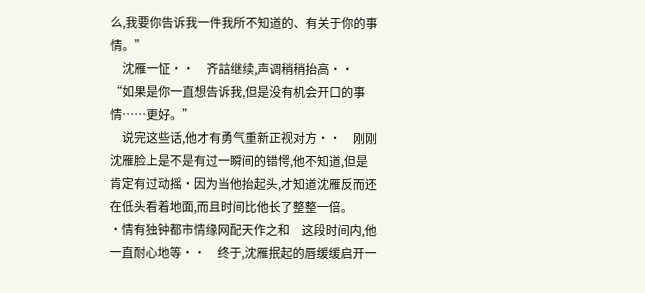么,我要你告诉我一件我所不知道的、有关于你的事情。”
    沈雁一怔··    齐誩继续,声调稍稍抬高··    “如果是你一直想告诉我,但是没有机会开口的事情……更好。”
    说完这些话,他才有勇气重新正视对方··    刚刚沈雁脸上是不是有过一瞬间的错愕,他不知道,但是肯定有过动摇·因为当他抬起头,才知道沈雁反而还在低头看着地面,而且时间比他长了整整一倍。
·情有独钟都市情缘网配天作之和    这段时间内,他一直耐心地等··    终于,沈雁抿起的唇缓缓启开一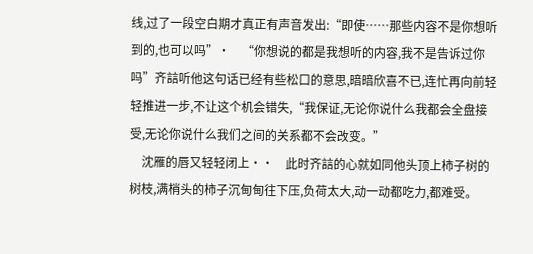线,过了一段空白期才真正有声音发出:“即使……那些内容不是你想听到的,也可以吗”·    “你想说的都是我想听的内容,我不是告诉过你吗”齐誩听他这句话已经有些松口的意思,暗暗欣喜不已,连忙再向前轻轻推进一步,不让这个机会错失,“我保证,无论你说什么我都会全盘接受,无论你说什么我们之间的关系都不会改变。”
    沈雁的唇又轻轻闭上··    此时齐誩的心就如同他头顶上柿子树的树枝,满梢头的柿子沉甸甸往下压,负荷太大,动一动都吃力,都难受。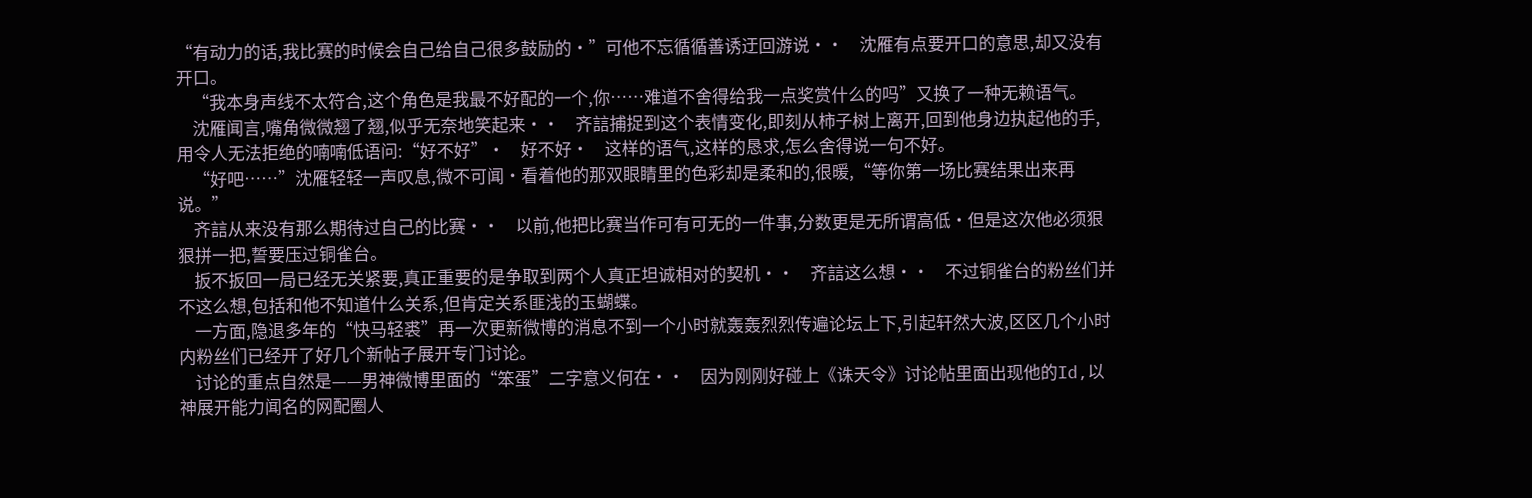“有动力的话,我比赛的时候会自己给自己很多鼓励的·”可他不忘循循善诱迂回游说··    沈雁有点要开口的意思,却又没有开口。
    “我本身声线不太符合,这个角色是我最不好配的一个,你……难道不舍得给我一点奖赏什么的吗”又换了一种无赖语气。
    沈雁闻言,嘴角微微翘了翘,似乎无奈地笑起来··    齐誩捕捉到这个表情变化,即刻从柿子树上离开,回到他身边执起他的手,用令人无法拒绝的喃喃低语问:“好不好”·    好不好·    这样的语气,这样的恳求,怎么舍得说一句不好。
    “好吧……”沈雁轻轻一声叹息,微不可闻·看着他的那双眼睛里的色彩却是柔和的,很暖,“等你第一场比赛结果出来再说。”
    齐誩从来没有那么期待过自己的比赛··    以前,他把比赛当作可有可无的一件事,分数更是无所谓高低·但是这次他必须狠狠拼一把,誓要压过铜雀台。
    扳不扳回一局已经无关紧要,真正重要的是争取到两个人真正坦诚相对的契机··    齐誩这么想··    不过铜雀台的粉丝们并不这么想,包括和他不知道什么关系,但肯定关系匪浅的玉蝴蝶。
    一方面,隐退多年的“快马轻裘”再一次更新微博的消息不到一个小时就轰轰烈烈传遍论坛上下,引起轩然大波,区区几个小时内粉丝们已经开了好几个新帖子展开专门讨论。
    讨论的重点自然是——男神微博里面的“笨蛋”二字意义何在··    因为刚刚好碰上《诛天令》讨论帖里面出现他的Id,以神展开能力闻名的网配圈人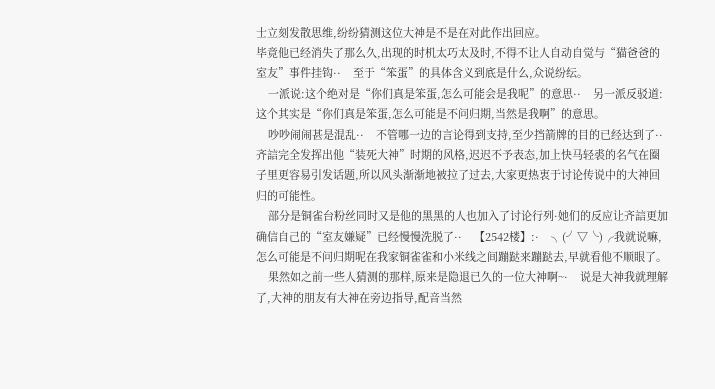士立刻发散思维,纷纷猜测这位大神是不是在对此作出回应。
毕竟他已经消失了那么久,出现的时机太巧太及时,不得不让人自动自觉与“猫爸爸的室友”事件挂钩··    至于“笨蛋”的具体含义到底是什么,众说纷纭。
    一派说:这个绝对是“你们真是笨蛋,怎么可能会是我呢”的意思··    另一派反驳道:这个其实是“你们真是笨蛋,怎么可能是不问归期,当然是我啊”的意思。
    吵吵闹闹甚是混乱··    不管哪一边的言论得到支持,至少挡箭牌的目的已经达到了··    齐誩完全发挥出他“装死大神”时期的风格,迟迟不予表态,加上快马轻裘的名气在圈子里更容易引发话题,所以风头渐渐地被拉了过去,大家更热衷于讨论传说中的大神回归的可能性。
    部分是铜雀台粉丝同时又是他的黑黑的人也加入了讨论行列·她们的反应让齐誩更加确信自己的“室友嫌疑”已经慢慢洗脱了··    【2542楼】:·    ╮(╯▽╰)╭我就说嘛,怎么可能是不问归期呢在我家铜雀雀和小米线之间蹦跶来蹦跶去,早就看他不顺眼了。
    果然如之前一些人猜测的那样,原来是隐退已久的一位大神啊~·    说是大神我就理解了,大神的朋友有大神在旁边指导,配音当然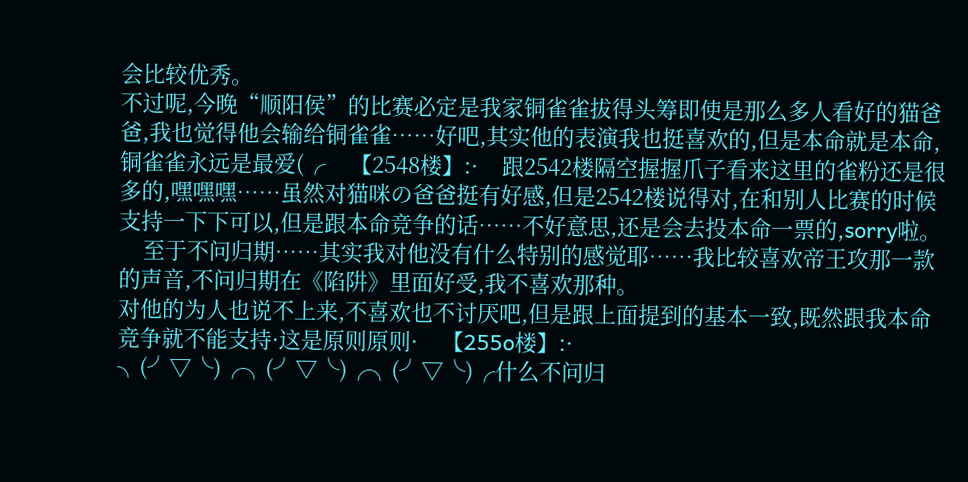会比较优秀。
不过呢,今晚“顺阳侯”的比赛必定是我家铜雀雀拔得头筹即使是那么多人看好的猫爸爸,我也觉得他会输给铜雀雀……好吧,其实他的表演我也挺喜欢的,但是本命就是本命,铜雀雀永远是最爱(╭    【2548楼】:·    跟2542楼隔空握握爪子看来这里的雀粉还是很多的,嘿嘿嘿……虽然对猫咪の爸爸挺有好感,但是2542楼说得对,在和别人比赛的时候支持一下下可以,但是跟本命竞争的话……不好意思,还是会去投本命一票的,sorry啦。
    至于不问归期……其实我对他没有什么特别的感觉耶……我比较喜欢帝王攻那一款的声音,不问归期在《陷阱》里面好受,我不喜欢那种。
对他的为人也说不上来,不喜欢也不讨厌吧,但是跟上面提到的基本一致,既然跟我本命竞争就不能支持·这是原则原则·    【255o楼】:·    ╮(╯▽╰)╭╮(╯▽╰)╭╮(╯▽╰)╭什么不问归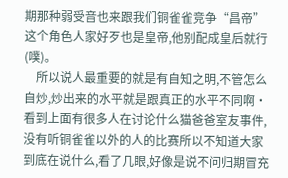期那种弱受音也来跟我们铜雀雀竞争“昌帝”这个角色人家好歹也是皇帝,他别配成皇后就行(噗)。
    所以说人最重要的就是有自知之明,不管怎么自炒,炒出来的水平就是跟真正的水平不同啊·看到上面有很多人在讨论什么猫爸爸室友事件,没有听铜雀雀以外的人的比赛所以不知道大家到底在说什么,看了几眼,好像是说不问归期冒充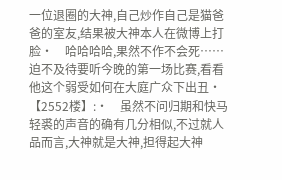一位退圈的大神,自己炒作自己是猫爸爸的室友,结果被大神本人在微博上打脸·    哈哈哈哈,果然不作不会死……迫不及待要听今晚的第一场比赛,看看他这个弱受如何在大庭广众下出丑·    【2552楼】:·    虽然不问归期和快马轻裘的声音的确有几分相似,不过就人品而言,大神就是大神,担得起大神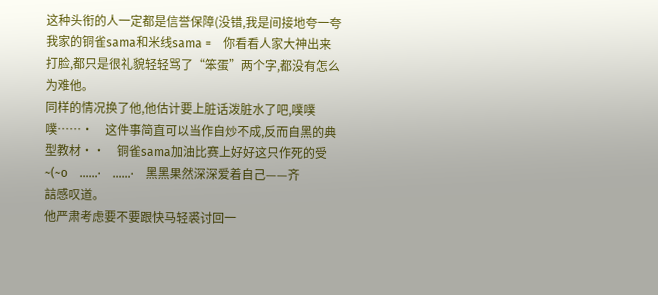这种头衔的人一定都是信誉保障(没错,我是间接地夸一夸我家的铜雀sama和米线sama =    你看看人家大神出来打脸,都只是很礼貌轻轻骂了“笨蛋”两个字,都没有怎么为难他。
同样的情况换了他,他估计要上脏话泼脏水了吧,噗噗噗……·    这件事简直可以当作自炒不成,反而自黑的典型教材··    铜雀sama加油比赛上好好这只作死的受~(~o    ……·    ……·    黑黑果然深深爱着自己——齐誩感叹道。
他严肃考虑要不要跟快马轻裘讨回一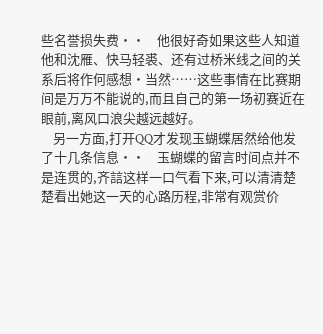些名誉损失费··    他很好奇如果这些人知道他和沈雁、快马轻裘、还有过桥米线之间的关系后将作何感想·当然……这些事情在比赛期间是万万不能说的,而且自己的第一场初赛近在眼前,离风口浪尖越远越好。
    另一方面,打开QQ才发现玉蝴蝶居然给他发了十几条信息··    玉蝴蝶的留言时间点并不是连贯的,齐誩这样一口气看下来,可以清清楚楚看出她这一天的心路历程,非常有观赏价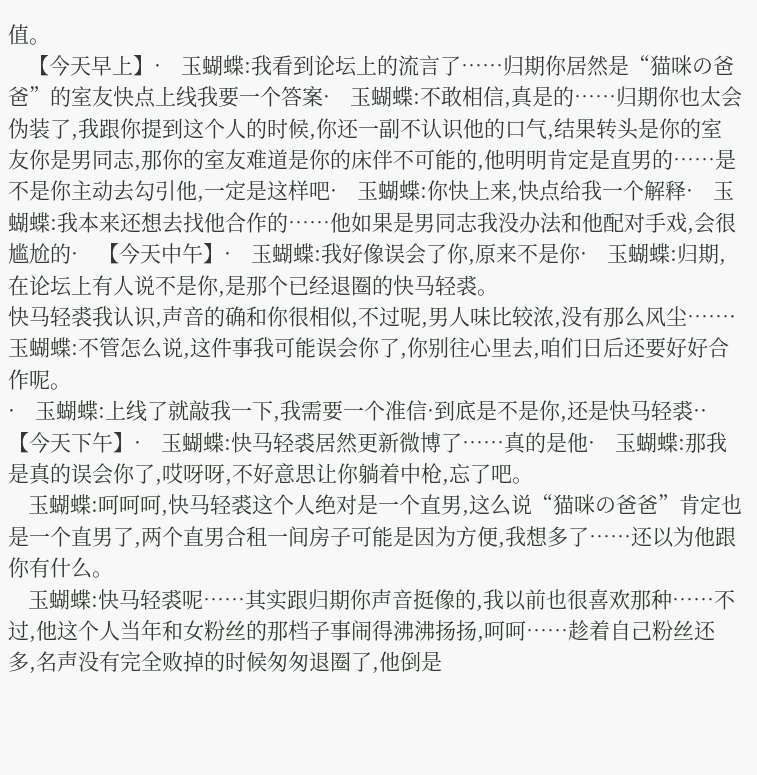值。
    【今天早上】·    玉蝴蝶:我看到论坛上的流言了……归期你居然是“猫咪の爸爸”的室友快点上线我要一个答案·    玉蝴蝶:不敢相信,真是的……归期你也太会伪装了,我跟你提到这个人的时候,你还一副不认识他的口气,结果转头是你的室友你是男同志,那你的室友难道是你的床伴不可能的,他明明肯定是直男的……是不是你主动去勾引他,一定是这样吧·    玉蝴蝶:你快上来,快点给我一个解释·    玉蝴蝶:我本来还想去找他合作的……他如果是男同志我没办法和他配对手戏,会很尴尬的·    【今天中午】·    玉蝴蝶:我好像误会了你,原来不是你·    玉蝴蝶:归期,在论坛上有人说不是你,是那个已经退圈的快马轻裘。
快马轻裘我认识,声音的确和你很相似,不过呢,男人味比较浓,没有那么风尘……·    玉蝴蝶:不管怎么说,这件事我可能误会你了,你别往心里去,咱们日后还要好好合作呢。
·    玉蝴蝶:上线了就敲我一下,我需要一个准信·到底是不是你,还是快马轻裘··    【今天下午】·    玉蝴蝶:快马轻裘居然更新微博了……真的是他·    玉蝴蝶:那我是真的误会你了,哎呀呀,不好意思让你躺着中枪,忘了吧。
    玉蝴蝶:呵呵呵,快马轻裘这个人绝对是一个直男,这么说“猫咪の爸爸”肯定也是一个直男了,两个直男合租一间房子可能是因为方便,我想多了……还以为他跟你有什么。
    玉蝴蝶:快马轻裘呢……其实跟归期你声音挺像的,我以前也很喜欢那种……不过,他这个人当年和女粉丝的那档子事闹得沸沸扬扬,呵呵……趁着自己粉丝还多,名声没有完全败掉的时候匆匆退圈了,他倒是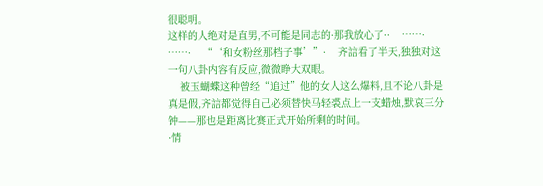很聪明。
这样的人绝对是直男,不可能是同志的·那我放心了··    ……·    ……·    “‘和女粉丝那档子事’”·    齐誩看了半天,独独对这一句八卦内容有反应,微微睁大双眼。
    被玉蝴蝶这种曾经“追过”他的女人这么爆料,且不论八卦是真是假,齐誩都觉得自己必须替快马轻裘点上一支蜡烛,默哀三分钟——那也是距离比赛正式开始所剩的时间。
·情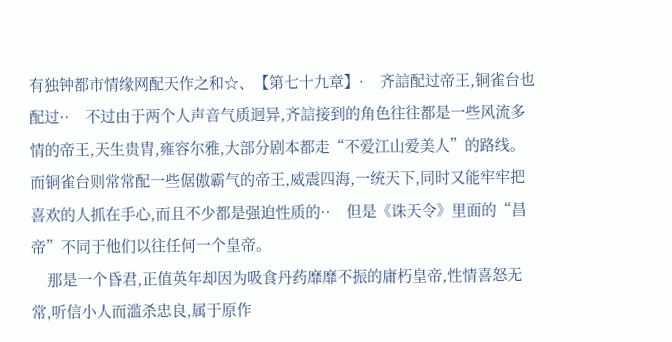有独钟都市情缘网配天作之和☆、【第七十九章】·    齐誩配过帝王,铜雀台也配过··    不过由于两个人声音气质迥异,齐誩接到的角色往往都是一些风流多情的帝王,天生贵胄,雍容尔雅,大部分剧本都走“不爱江山爱美人”的路线。
而铜雀台则常常配一些倨傲霸气的帝王,威震四海,一统天下,同时又能牢牢把喜欢的人抓在手心,而且不少都是强迫性质的··    但是《诛天令》里面的“昌帝”不同于他们以往任何一个皇帝。
    那是一个昏君,正值英年却因为吸食丹药靡靡不振的庸朽皇帝,性情喜怒无常,听信小人而滥杀忠良,属于原作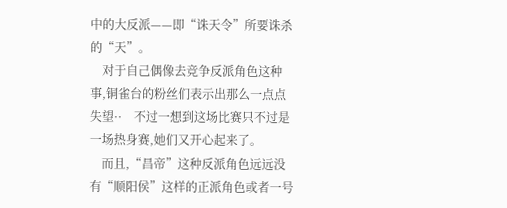中的大反派——即“诛天令”所要诛杀的“天”。
    对于自己偶像去竞争反派角色这种事,铜雀台的粉丝们表示出那么一点点失望··    不过一想到这场比赛只不过是一场热身赛,她们又开心起来了。
    而且,“昌帝”这种反派角色远远没有“顺阳侯”这样的正派角色或者一号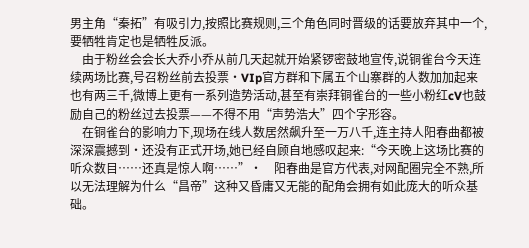男主角“秦拓”有吸引力,按照比赛规则,三个角色同时晋级的话要放弃其中一个,要牺牲肯定也是牺牲反派。
    由于粉丝会会长大乔小乔从前几天起就开始紧锣密鼓地宣传,说铜雀台今天连续两场比赛,号召粉丝前去投票·VIp官方群和下属五个山寨群的人数加加起来也有两三千,微博上更有一系列造势活动,甚至有崇拜铜雀台的一些小粉红cV也鼓励自己的粉丝过去投票——不得不用“声势浩大”四个字形容。
    在铜雀台的影响力下,现场在线人数居然飙升至一万八千,连主持人阳春曲都被深深震撼到·还没有正式开场,她已经自顾自地感叹起来:“今天晚上这场比赛的听众数目……还真是惊人啊……”·    阳春曲是官方代表,对网配圈完全不熟,所以无法理解为什么“昌帝”这种又昏庸又无能的配角会拥有如此庞大的听众基础。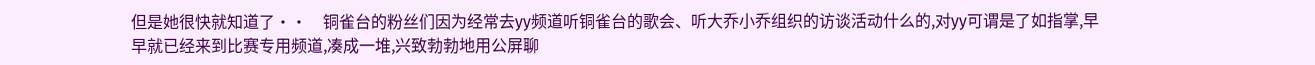但是她很快就知道了··    铜雀台的粉丝们因为经常去yy频道听铜雀台的歌会、听大乔小乔组织的访谈活动什么的,对yy可谓是了如指掌,早早就已经来到比赛专用频道,凑成一堆,兴致勃勃地用公屏聊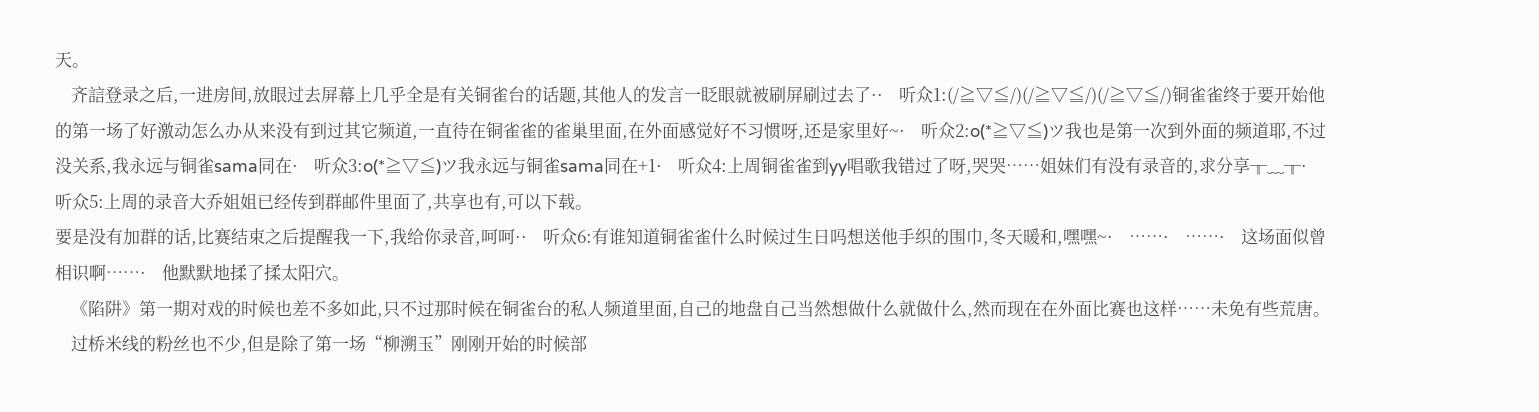天。
    齐誩登录之后,一进房间,放眼过去屏幕上几乎全是有关铜雀台的话题,其他人的发言一眨眼就被刷屏刷过去了··    听众1:(/≧▽≦/)(/≧▽≦/)(/≧▽≦/)铜雀雀终于要开始他的第一场了好激动怎么办从来没有到过其它频道,一直待在铜雀雀的雀巢里面,在外面感觉好不习惯呀,还是家里好~·    听众2:o(*≧▽≦)ツ我也是第一次到外面的频道耶,不过没关系,我永远与铜雀sama同在·    听众3:o(*≧▽≦)ツ我永远与铜雀sama同在+1·    听众4:上周铜雀雀到yy唱歌我错过了呀,哭哭……姐妹们有没有录音的,求分享╥﹏╥·    听众5:上周的录音大乔姐姐已经传到群邮件里面了,共享也有,可以下载。
要是没有加群的话,比赛结束之后提醒我一下,我给你录音,呵呵··    听众6:有谁知道铜雀雀什么时候过生日吗想送他手织的围巾,冬天暖和,嘿嘿~·    ……·    ……·    这场面似曾相识啊……·    他默默地揉了揉太阳穴。
    《陷阱》第一期对戏的时候也差不多如此,只不过那时候在铜雀台的私人频道里面,自己的地盘自己当然想做什么就做什么,然而现在在外面比赛也这样……未免有些荒唐。
    过桥米线的粉丝也不少,但是除了第一场“柳溯玉”刚刚开始的时候部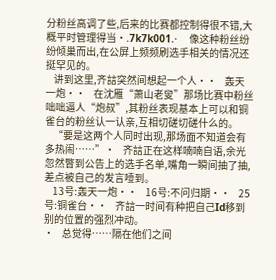分粉丝高调了些,后来的比赛都控制得很不错,大概平时管理得当·.7k7k001.·    像这种粉丝纷纷倾巢而出,在公屏上频频刷选手相关的情况还挺罕见的。
    讲到这里,齐誩突然间想起一个人··    轰天一炮··    在沈雁“萧山老叟”那场比赛中粉丝咄咄逼人“炮叔”,其粉丝表现基本上可以和铜雀台的粉丝认一认亲,互相切磋切磋什么的。
    “要是这两个人同时出现,那场面不知道会有多热闹……”·    齐誩正在这样喃喃自语,余光忽然瞥到公告上的选手名单,嘴角一瞬间抽了抽,差点被自己的发言噎到。
    13号:轰天一炮··    16号:不问归期··    25号:铜雀台··    齐誩一时间有种把自己Id移到别的位置的强烈冲动。
·    总觉得……隔在他们之间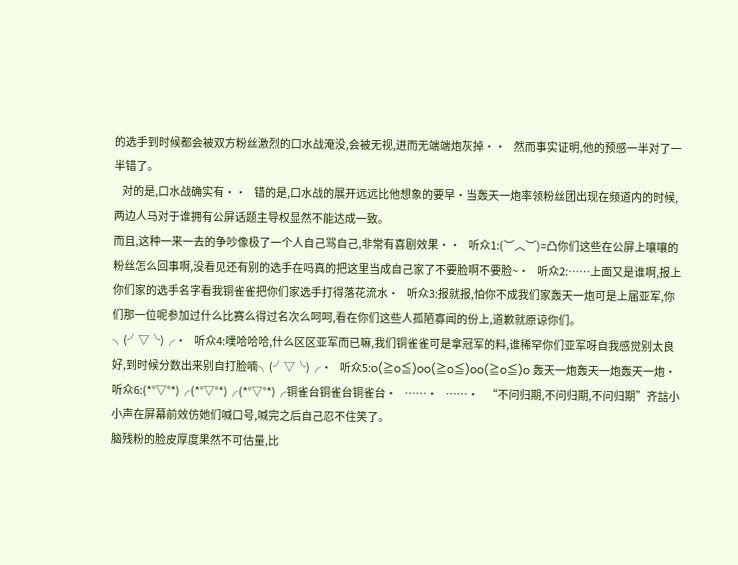的选手到时候都会被双方粉丝激烈的口水战淹没,会被无视,进而无端端炮灰掉··    然而事实证明,他的预感一半对了一半错了。
    对的是,口水战确实有··    错的是,口水战的展开远远比他想象的要早·当轰天一炮率领粉丝团出现在频道内的时候,两边人马对于谁拥有公屏话题主导权显然不能达成一致。
而且,这种一来一去的争吵像极了一个人自己骂自己,非常有喜剧效果··    听众1:(︶︿︶)=凸你们这些在公屏上嚷嚷的粉丝怎么回事啊,没看见还有别的选手在吗真的把这里当成自己家了不要脸啊不要脸~·    听众2:……上面又是谁啊,报上你们家的选手名字看我铜雀雀把你们家选手打得落花流水·    听众3:报就报,怕你不成我们家轰天一炮可是上届亚军,你们那一位呢参加过什么比赛么得过名次么呵呵,看在你们这些人孤陋寡闻的份上,道歉就原谅你们。
╮(╯▽╰)╭·    听众4:噗哈哈哈,什么区区亚军而已嘛,我们铜雀雀可是拿冠军的料,谁稀罕你们亚军呀自我感觉别太良好,到时候分数出来别自打脸喃╮(╯▽╰)╭·    听众5:o(≧o≦)oo(≧o≦)oo(≧o≦)o 轰天一炮轰天一炮轰天一炮·    听众6:(*°▽°*)╭(*°▽°*)╭(*°▽°*)╭铜雀台铜雀台铜雀台·    ……·    ……·    “不问归期,不问归期,不问归期”齐誩小小声在屏幕前效仿她们喊口号,喊完之后自己忍不住笑了。
脑残粉的脸皮厚度果然不可估量,比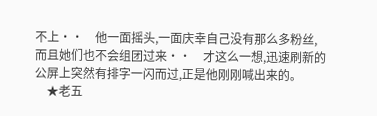不上··    他一面摇头,一面庆幸自己没有那么多粉丝,而且她们也不会组团过来··    才这么一想,迅速刷新的公屏上突然有排字一闪而过,正是他刚刚喊出来的。
    ★老五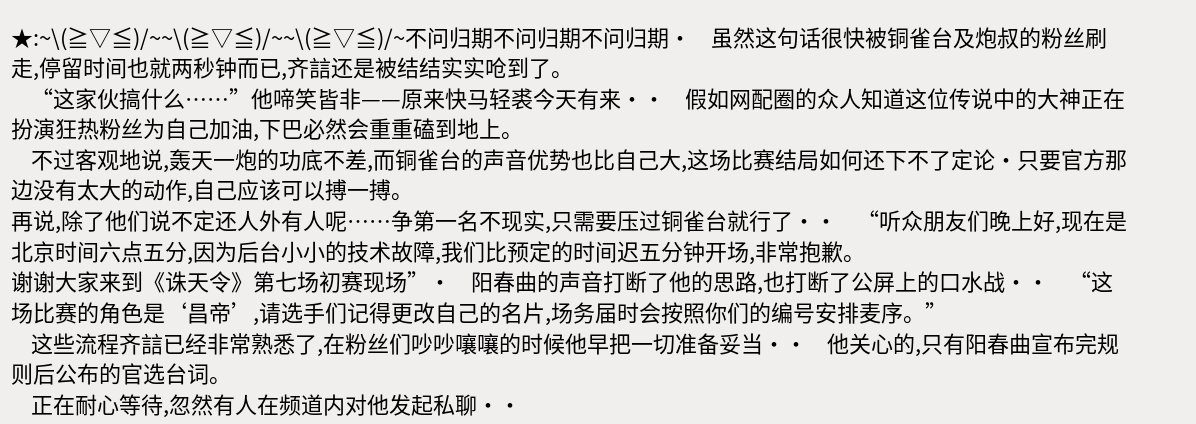★:~\(≧▽≦)/~~\(≧▽≦)/~~\(≧▽≦)/~不问归期不问归期不问归期·    虽然这句话很快被铜雀台及炮叔的粉丝刷走,停留时间也就两秒钟而已,齐誩还是被结结实实呛到了。
    “这家伙搞什么……”他啼笑皆非——原来快马轻裘今天有来··    假如网配圈的众人知道这位传说中的大神正在扮演狂热粉丝为自己加油,下巴必然会重重磕到地上。
    不过客观地说,轰天一炮的功底不差,而铜雀台的声音优势也比自己大,这场比赛结局如何还下不了定论·只要官方那边没有太大的动作,自己应该可以搏一搏。
再说,除了他们说不定还人外有人呢……争第一名不现实,只需要压过铜雀台就行了··    “听众朋友们晚上好,现在是北京时间六点五分,因为后台小小的技术故障,我们比预定的时间迟五分钟开场,非常抱歉。
谢谢大家来到《诛天令》第七场初赛现场”·    阳春曲的声音打断了他的思路,也打断了公屏上的口水战··    “这场比赛的角色是‘昌帝’,请选手们记得更改自己的名片,场务届时会按照你们的编号安排麦序。”
    这些流程齐誩已经非常熟悉了,在粉丝们吵吵嚷嚷的时候他早把一切准备妥当··    他关心的,只有阳春曲宣布完规则后公布的官选台词。
    正在耐心等待,忽然有人在频道内对他发起私聊··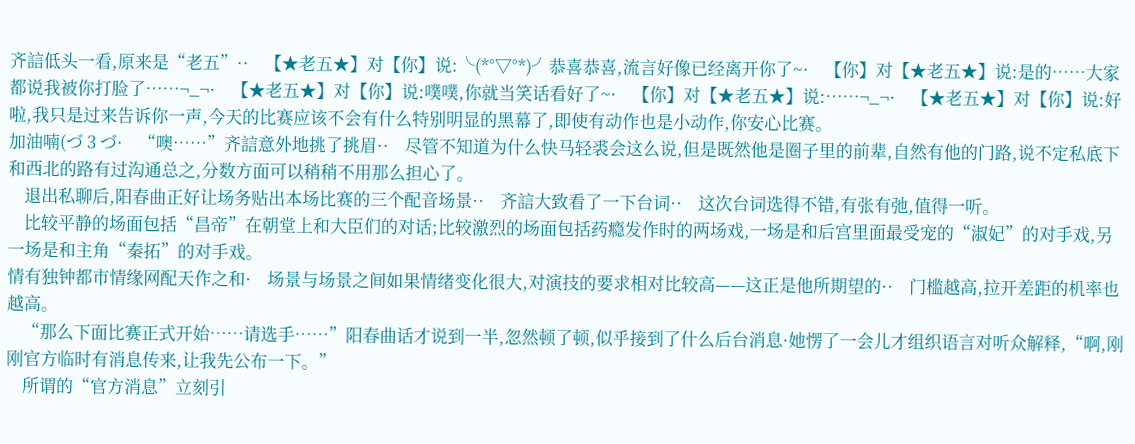齐誩低头一看,原来是“老五”··    【★老五★】对【你】说:╰(*°▽°*)╯恭喜恭喜,流言好像已经离开你了~·    【你】对【★老五★】说:是的……大家都说我被你打脸了……¬_¬·    【★老五★】对【你】说:噗噗,你就当笑话看好了~·    【你】对【★老五★】说:……¬_¬·    【★老五★】对【你】说:好啦,我只是过来告诉你一声,今天的比赛应该不会有什么特别明显的黑幕了,即使有动作也是小动作,你安心比赛。
加油喃(づ 3 づ·    “噢……”齐誩意外地挑了挑眉··    尽管不知道为什么快马轻裘会这么说,但是既然他是圈子里的前辈,自然有他的门路,说不定私底下和西北的路有过沟通总之,分数方面可以稍稍不用那么担心了。
    退出私聊后,阳春曲正好让场务贴出本场比赛的三个配音场景··    齐誩大致看了一下台词··    这次台词选得不错,有张有弛,值得一听。
    比较平静的场面包括“昌帝”在朝堂上和大臣们的对话;比较激烈的场面包括药瘾发作时的两场戏,一场是和后宫里面最受宠的“淑妃”的对手戏,另一场是和主角“秦拓”的对手戏。
情有独钟都市情缘网配天作之和·    场景与场景之间如果情绪变化很大,对演技的要求相对比较高——这正是他所期望的··    门槛越高,拉开差距的机率也越高。
    “那么下面比赛正式开始……请选手……”阳春曲话才说到一半,忽然顿了顿,似乎接到了什么后台消息·她愣了一会儿才组织语言对听众解释,“啊,刚刚官方临时有消息传来,让我先公布一下。”
    所谓的“官方消息”立刻引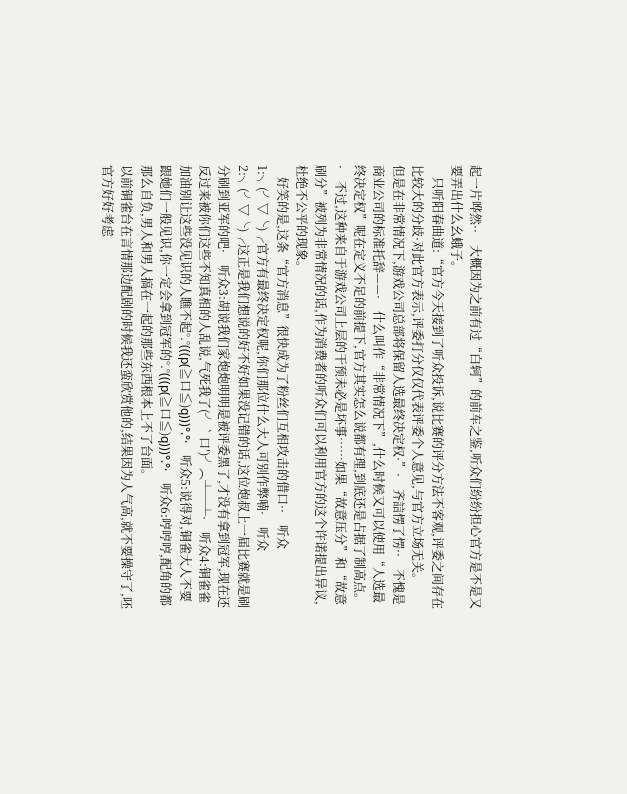起一片哗然··    大概因为之前有过“白轲”的前车之鉴,听众们纷纷担心官方是不是又要弄出什么幺蛾子。
    只听阳春曲道:“官方今天接到了听众投诉,说比赛的评分方法不客观,评委之间存在比较大的分歧·对此官方表示,评委打分仅仅代表评委个人意见,与官方立场无关。
但是在非常情况下,游戏公司总部将保留人选最终决定权·”·    齐誩愣了愣··    不愧是商业公司的标准托辞——·    什么叫作“非常情况下”,什么时候又可以使用“人选最终决定权”呢在定义不足的前提下,官方其实怎么说都有理,到底还是占据了制高点。
·    不过,这种来自于游戏公司上层的干预未必是坏事……如果“故意压分”和“故意刷分”被列为非常情况的话,作为消费者的听众们可以利用官方的这个许诺提出异议,杜绝不公平的现象。
    好笑的是,这条“官方消息”很快成为了粉丝们互相攻击的借口··    听众1:╮(╯▽╰)╭官方有最终决定权呢,你们那位什么大人可别作弊喃·    听众2:╮(╯▽╰)╭这正是我们想说的好不好如果没记错的话,这位炮叔上一届比赛就是刷分刷到亚军的吧·    听众3:胡说我们家炮炮明明是被评委黑了,才没有拿到冠军,现在还反过来被你们这些不知真相的人乱说,气死我了(╯‵口′)╯︵┴─┴·    听众4:铜雀雀加油别让这些没见识的人瞧不起°.°(((p(≧口≦)q)))°.°·    听众5:说得对,铜雀大人不要跟她们一般见识,你一定会拿到冠军的°.°(((p(≧口≦)q)))°.°·    听众6:哼哼哼,配角的都那么自负,男人和男人搞在一起的那些东西根本上不了台面。
以前铜雀台在言情那边配剧的时候我还蛮欣赏他的,结果因为人气高,就不要操守了,呸官方好好考虑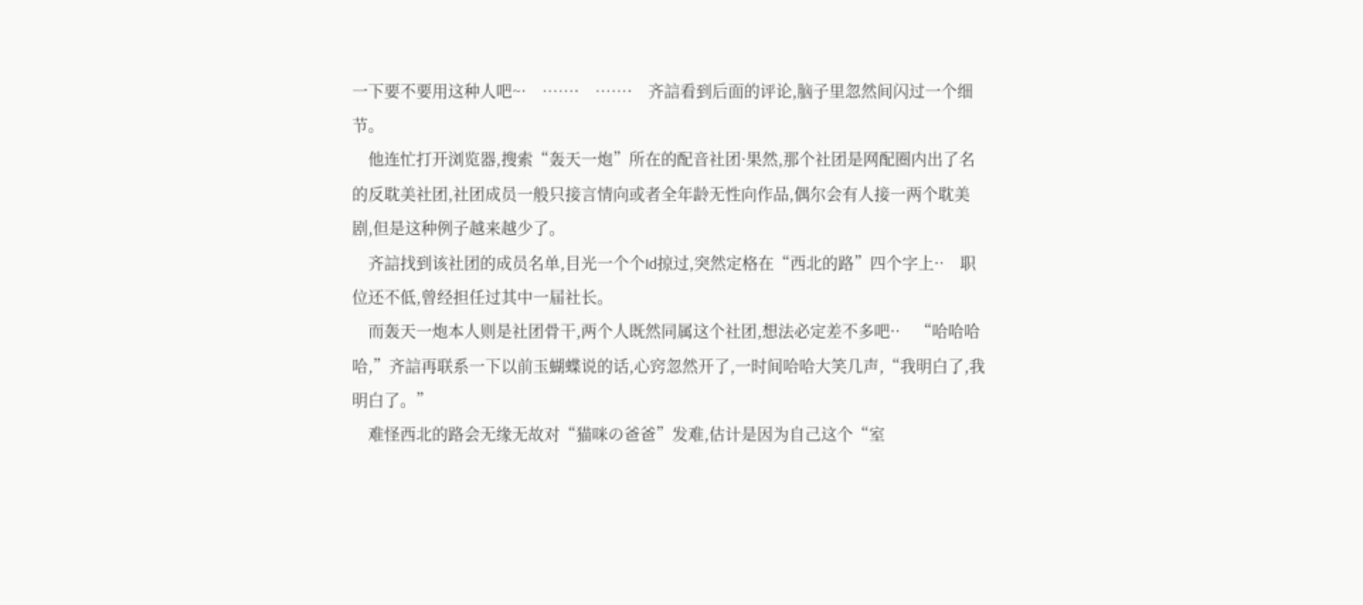一下要不要用这种人吧~·    ……·    ……·    齐誩看到后面的评论,脑子里忽然间闪过一个细节。
    他连忙打开浏览器,搜索“轰天一炮”所在的配音社团·果然,那个社团是网配圈内出了名的反耽美社团,社团成员一般只接言情向或者全年龄无性向作品,偶尔会有人接一两个耽美剧,但是这种例子越来越少了。
    齐誩找到该社团的成员名单,目光一个个Id掠过,突然定格在“西北的路”四个字上··    职位还不低,曾经担任过其中一届社长。
    而轰天一炮本人则是社团骨干,两个人既然同属这个社团,想法必定差不多吧··    “哈哈哈哈,”齐誩再联系一下以前玉蝴蝶说的话,心窍忽然开了,一时间哈哈大笑几声,“我明白了,我明白了。”
    难怪西北的路会无缘无故对“猫咪の爸爸”发难,估计是因为自己这个“室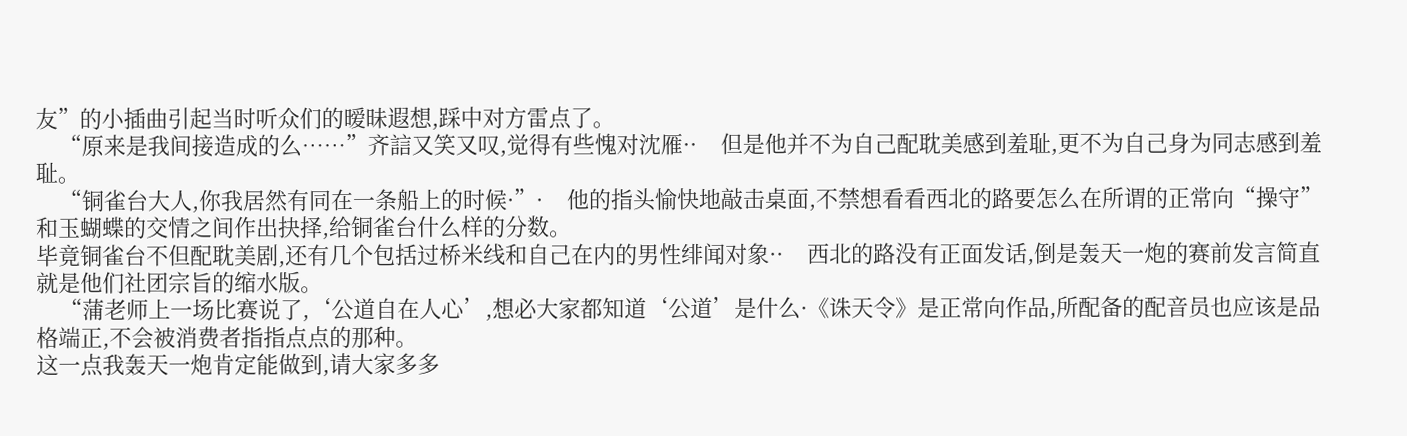友”的小插曲引起当时听众们的暧昧遐想,踩中对方雷点了。
    “原来是我间接造成的么……”齐誩又笑又叹,觉得有些愧对沈雁··    但是他并不为自己配耽美感到羞耻,更不为自己身为同志感到羞耻。
    “铜雀台大人,你我居然有同在一条船上的时候·”·    他的指头愉快地敲击桌面,不禁想看看西北的路要怎么在所谓的正常向“操守”和玉蝴蝶的交情之间作出抉择,给铜雀台什么样的分数。
毕竟铜雀台不但配耽美剧,还有几个包括过桥米线和自己在内的男性绯闻对象··    西北的路没有正面发话,倒是轰天一炮的赛前发言简直就是他们社团宗旨的缩水版。
    “蒲老师上一场比赛说了,‘公道自在人心’,想必大家都知道‘公道’是什么·《诛天令》是正常向作品,所配备的配音员也应该是品格端正,不会被消费者指指点点的那种。
这一点我轰天一炮肯定能做到,请大家多多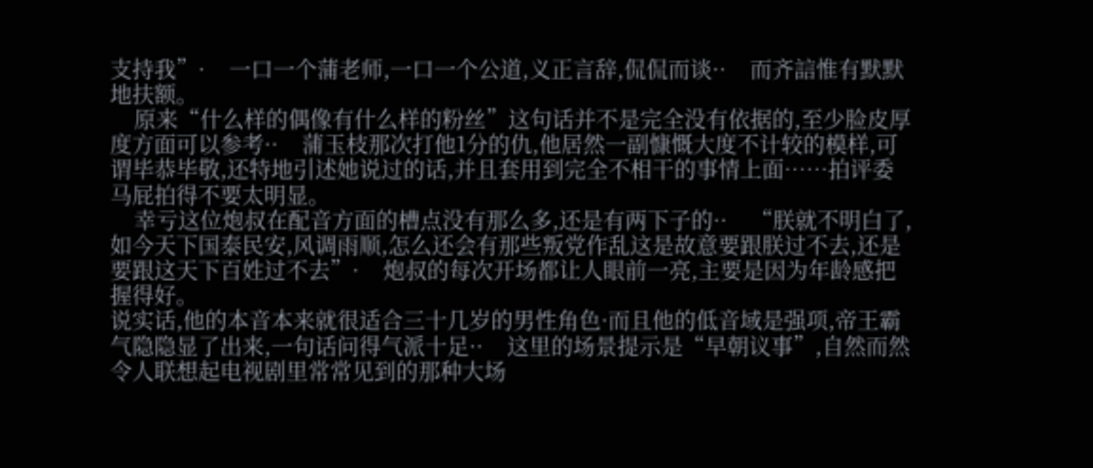支持我”·    一口一个蒲老师,一口一个公道,义正言辞,侃侃而谈··    而齐誩惟有默默地扶额。
    原来“什么样的偶像有什么样的粉丝”这句话并不是完全没有依据的,至少脸皮厚度方面可以参考··    蒲玉枝那次打他1分的仇,他居然一副慷慨大度不计较的模样,可谓毕恭毕敬,还特地引述她说过的话,并且套用到完全不相干的事情上面……拍评委马屁拍得不要太明显。
    幸亏这位炮叔在配音方面的槽点没有那么多,还是有两下子的··    “朕就不明白了,如今天下国泰民安,风调雨顺,怎么还会有那些叛党作乱这是故意要跟朕过不去,还是要跟这天下百姓过不去”·    炮叔的每次开场都让人眼前一亮,主要是因为年龄感把握得好。
说实话,他的本音本来就很适合三十几岁的男性角色·而且他的低音域是强项,帝王霸气隐隐显了出来,一句话问得气派十足··    这里的场景提示是“早朝议事”,自然而然令人联想起电视剧里常常见到的那种大场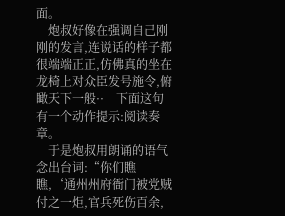面。
    炮叔好像在强调自己刚刚的发言,连说话的样子都很端端正正,仿佛真的坐在龙椅上对众臣发号施令,俯瞰天下一般··    下面这句有一个动作提示:阅读奏章。
    于是炮叔用朗诵的语气念出台词:“你们瞧瞧,‘通州州府衙门被党贼付之一炬,官兵死伤百余,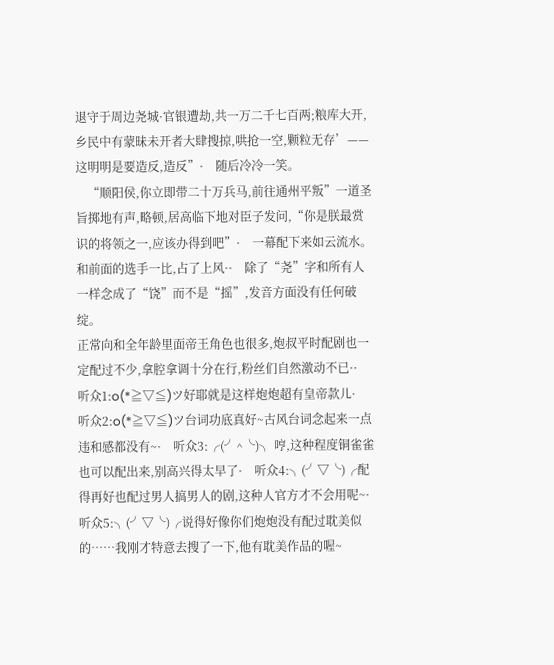退守于周边尧城·官银遭劫,共一万二千七百两;粮库大开,乡民中有蒙昧未开者大肆搜掠,哄抢一空,颗粒无存’——这明明是要造反,造反”·    随后冷冷一笑。
    “顺阳侯,你立即带二十万兵马,前往通州平叛”一道圣旨掷地有声,略顿,居高临下地对臣子发问,“你是朕最赏识的将领之一,应该办得到吧”·    一幕配下来如云流水。
和前面的选手一比,占了上风··    除了“尧”字和所有人一样念成了“饶”而不是“摇”,发音方面没有任何破绽。
正常向和全年龄里面帝王角色也很多,炮叔平时配剧也一定配过不少,拿腔拿调十分在行,粉丝们自然激动不已··    听众1:o(*≧▽≦)ツ好耶就是这样炮炮超有皇帝款儿·    听众2:o(*≧▽≦)ツ台词功底真好~古风台词念起来一点违和感都没有~·    听众3:╭(╯^╰)╮ 哼,这种程度铜雀雀也可以配出来,别高兴得太早了·    听众4:╮(╯▽╰)╭配得再好也配过男人搞男人的剧,这种人官方才不会用呢~·    听众5:╮(╯▽╰)╭说得好像你们炮炮没有配过耽美似的……我刚才特意去搜了一下,他有耽美作品的喔~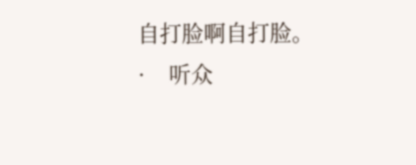自打脸啊自打脸。
·    听众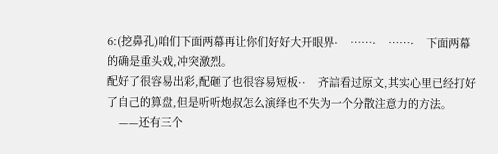6:(挖鼻孔)咱们下面两幕再让你们好好大开眼界·    ……·    ……·    下面两幕的确是重头戏,冲突激烈。
配好了很容易出彩,配砸了也很容易短板··    齐誩看过原文,其实心里已经打好了自己的算盘,但是听听炮叔怎么演绎也不失为一个分散注意力的方法。
    ——还有三个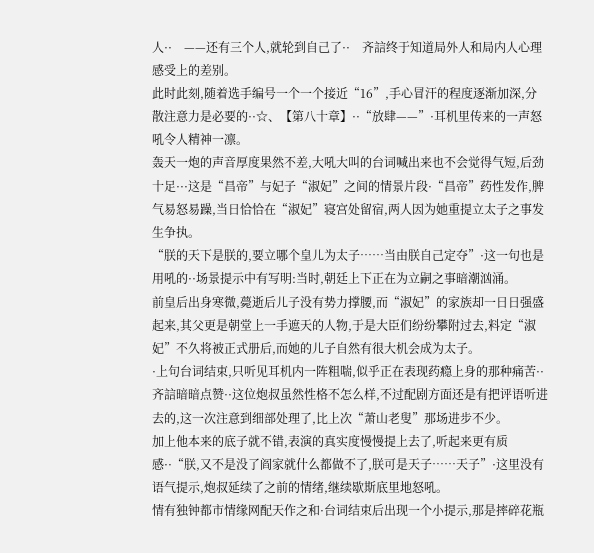人··    ——还有三个人,就轮到自己了··    齐誩终于知道局外人和局内人心理感受上的差别。
此时此刻,随着选手编号一个一个接近“16”,手心冒汗的程度逐渐加深,分散注意力是必要的··☆、【第八十章】··“放肆——”·耳机里传来的一声怒吼令人精神一凛。
轰天一炮的声音厚度果然不差,大吼大叫的台词喊出来也不会觉得气短,后劲十足···这是“昌帝”与妃子“淑妃”之间的情景片段·“昌帝”药性发作,脾气易怒易躁,当日恰恰在“淑妃”寝宫处留宿,两人因为她重提立太子之事发生争执。
“朕的天下是朕的,要立哪个皇儿为太子……当由朕自己定夺”·这一句也是用吼的··场景提示中有写明:当时,朝廷上下正在为立嗣之事暗潮汹涌。
前皇后出身寒微,薨逝后儿子没有势力撑腰,而“淑妃”的家族却一日日强盛起来,其父更是朝堂上一手遮天的人物,于是大臣们纷纷攀附过去,料定“淑妃”不久将被正式册后,而她的儿子自然有很大机会成为太子。
·上句台词结束,只听见耳机内一阵粗喘,似乎正在表现药瘾上身的那种痛苦··齐誩暗暗点赞··这位炮叔虽然性格不怎么样,不过配剧方面还是有把评语听进去的,这一次注意到细部处理了,比上次“萧山老叟”那场进步不少。
加上他本来的底子就不错,表演的真实度慢慢提上去了,听起来更有质感··“朕,又不是没了阎家就什么都做不了,朕可是天子……天子”·这里没有语气提示,炮叔延续了之前的情绪,继续歇斯底里地怒吼。
情有独钟都市情缘网配天作之和·台词结束后出现一个小提示,那是摔碎花瓶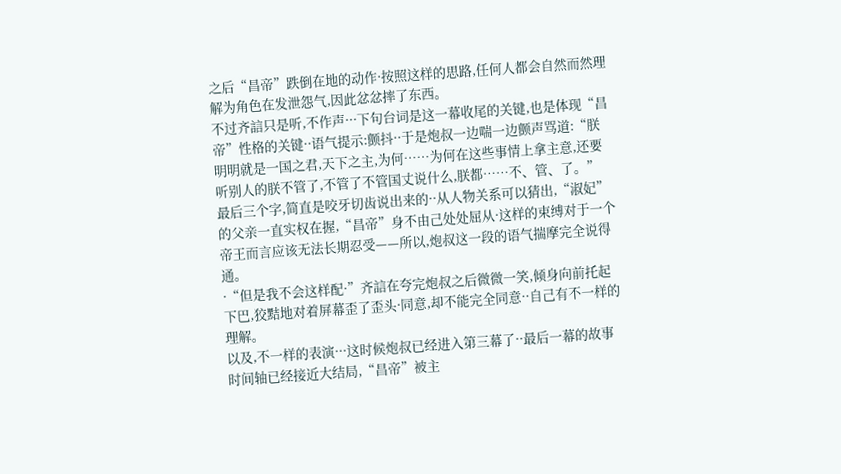之后“昌帝”跌倒在地的动作·按照这样的思路,任何人都会自然而然理解为角色在发泄怨气,因此忿忿摔了东西。
不过齐誩只是听,不作声···下句台词是这一幕收尾的关键,也是体现“昌帝”性格的关键··语气提示:颤抖··于是炮叔一边喘一边颤声骂道:“朕明明就是一国之君,天下之主,为何……为何在这些事情上拿主意,还要听别人的朕不管了,不管了不管国丈说什么,朕都……不、管、了。”
最后三个字,简直是咬牙切齿说出来的··从人物关系可以猜出,“淑妃”的父亲一直实权在握,“昌帝”身不由己处处屈从·这样的束缚对于一个帝王而言应该无法长期忍受——所以,炮叔这一段的语气揣摩完全说得通。
·“但是我不会这样配·”齐誩在夸完炮叔之后微微一笑,倾身向前托起下巴,狡黠地对着屏幕歪了歪头·同意,却不能完全同意··自己有不一样的理解。
以及,不一样的表演···这时候炮叔已经进入第三幕了··最后一幕的故事时间轴已经接近大结局,“昌帝”被主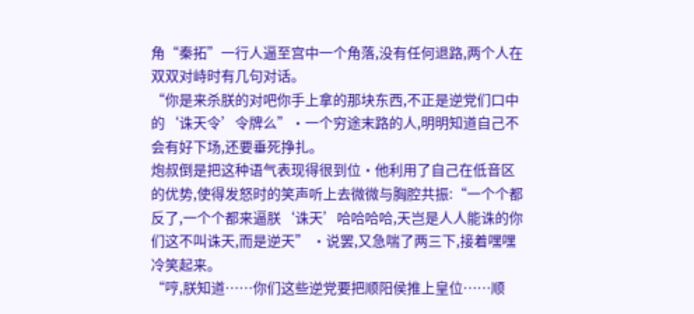角“秦拓”一行人逼至宫中一个角落,没有任何退路,两个人在双双对峙时有几句对话。
“你是来杀朕的对吧你手上拿的那块东西,不正是逆党们口中的‘诛天令’令牌么”·一个穷途末路的人,明明知道自己不会有好下场,还要垂死挣扎。
炮叔倒是把这种语气表现得很到位·他利用了自己在低音区的优势,使得发怒时的笑声听上去微微与胸腔共振:“一个个都反了,一个个都来逼朕‘诛天’哈哈哈哈,天岂是人人能诛的你们这不叫诛天,而是逆天” ·说罢,又急喘了两三下,接着嘿嘿冷笑起来。
“哼,朕知道……你们这些逆党要把顺阳侯推上皇位……顺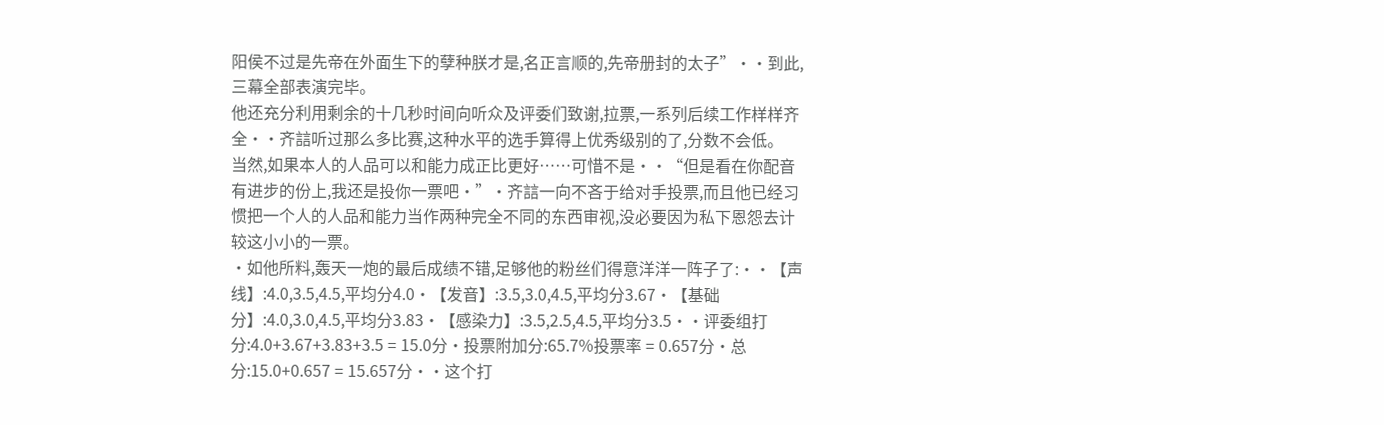阳侯不过是先帝在外面生下的孽种朕才是,名正言顺的,先帝册封的太子”··到此,三幕全部表演完毕。
他还充分利用剩余的十几秒时间向听众及评委们致谢,拉票,一系列后续工作样样齐全··齐誩听过那么多比赛,这种水平的选手算得上优秀级别的了,分数不会低。
当然,如果本人的人品可以和能力成正比更好……可惜不是··“但是看在你配音有进步的份上,我还是投你一票吧·”·齐誩一向不吝于给对手投票,而且他已经习惯把一个人的人品和能力当作两种完全不同的东西审视,没必要因为私下恩怨去计较这小小的一票。
·如他所料,轰天一炮的最后成绩不错,足够他的粉丝们得意洋洋一阵子了:··【声线】:4.0,3.5,4.5,平均分4.0·【发音】:3.5,3.0,4.5,平均分3.67·【基础分】:4.0,3.0,4.5,平均分3.83·【感染力】:3.5,2.5,4.5,平均分3.5··评委组打分:4.0+3.67+3.83+3.5 = 15.0分·投票附加分:65.7%投票率 = 0.657分·总分:15.0+0.657 = 15.657分··这个打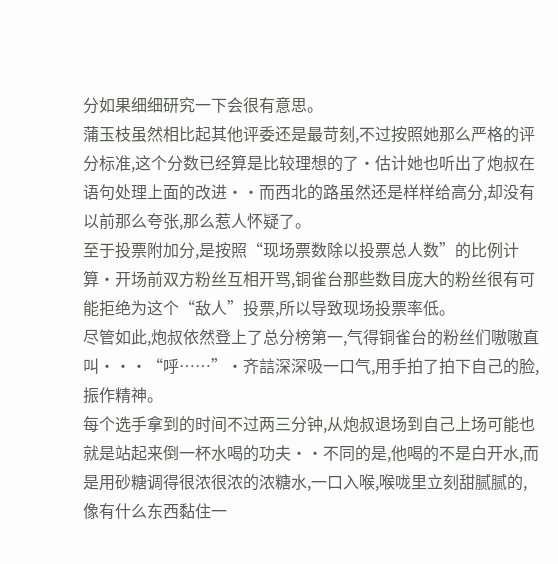分如果细细研究一下会很有意思。
蒲玉枝虽然相比起其他评委还是最苛刻,不过按照她那么严格的评分标准,这个分数已经算是比较理想的了·估计她也听出了炮叔在语句处理上面的改进··而西北的路虽然还是样样给高分,却没有以前那么夸张,那么惹人怀疑了。
至于投票附加分,是按照“现场票数除以投票总人数”的比例计算·开场前双方粉丝互相开骂,铜雀台那些数目庞大的粉丝很有可能拒绝为这个“敌人”投票,所以导致现场投票率低。
尽管如此,炮叔依然登上了总分榜第一,气得铜雀台的粉丝们嗷嗷直叫···“呼……”·齐誩深深吸一口气,用手拍了拍下自己的脸,振作精神。
每个选手拿到的时间不过两三分钟,从炮叔退场到自己上场可能也就是站起来倒一杯水喝的功夫··不同的是,他喝的不是白开水,而是用砂糖调得很浓很浓的浓糖水,一口入喉,喉咙里立刻甜腻腻的,像有什么东西黏住一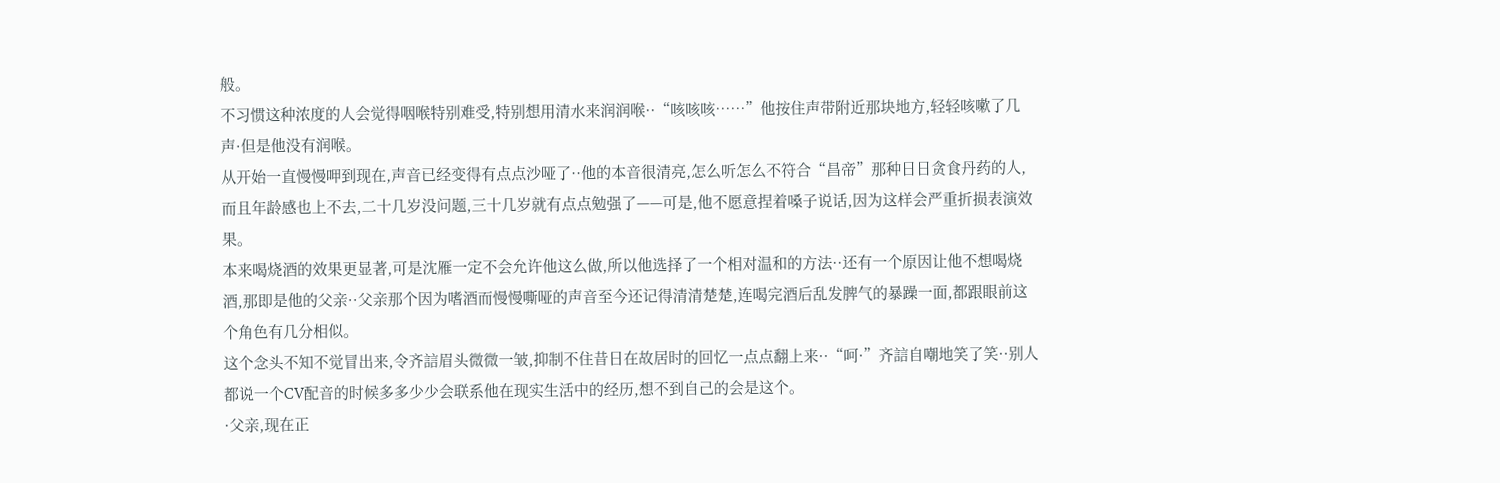般。
不习惯这种浓度的人会觉得咽喉特别难受,特别想用清水来润润喉··“咳咳咳……”他按住声带附近那块地方,轻轻咳嗽了几声·但是他没有润喉。
从开始一直慢慢呷到现在,声音已经变得有点点沙哑了··他的本音很清亮,怎么听怎么不符合“昌帝”那种日日贪食丹药的人,而且年龄感也上不去,二十几岁没问题,三十几岁就有点点勉强了——可是,他不愿意捏着嗓子说话,因为这样会严重折损表演效果。
本来喝烧酒的效果更显著,可是沈雁一定不会允许他这么做,所以他选择了一个相对温和的方法··还有一个原因让他不想喝烧酒,那即是他的父亲··父亲那个因为嗜酒而慢慢嘶哑的声音至今还记得清清楚楚,连喝完酒后乱发脾气的暴躁一面,都跟眼前这个角色有几分相似。
这个念头不知不觉冒出来,令齐誩眉头微微一皱,抑制不住昔日在故居时的回忆一点点翻上来··“呵·”齐誩自嘲地笑了笑··别人都说一个CV配音的时候多多少少会联系他在现实生活中的经历,想不到自己的会是这个。
·父亲,现在正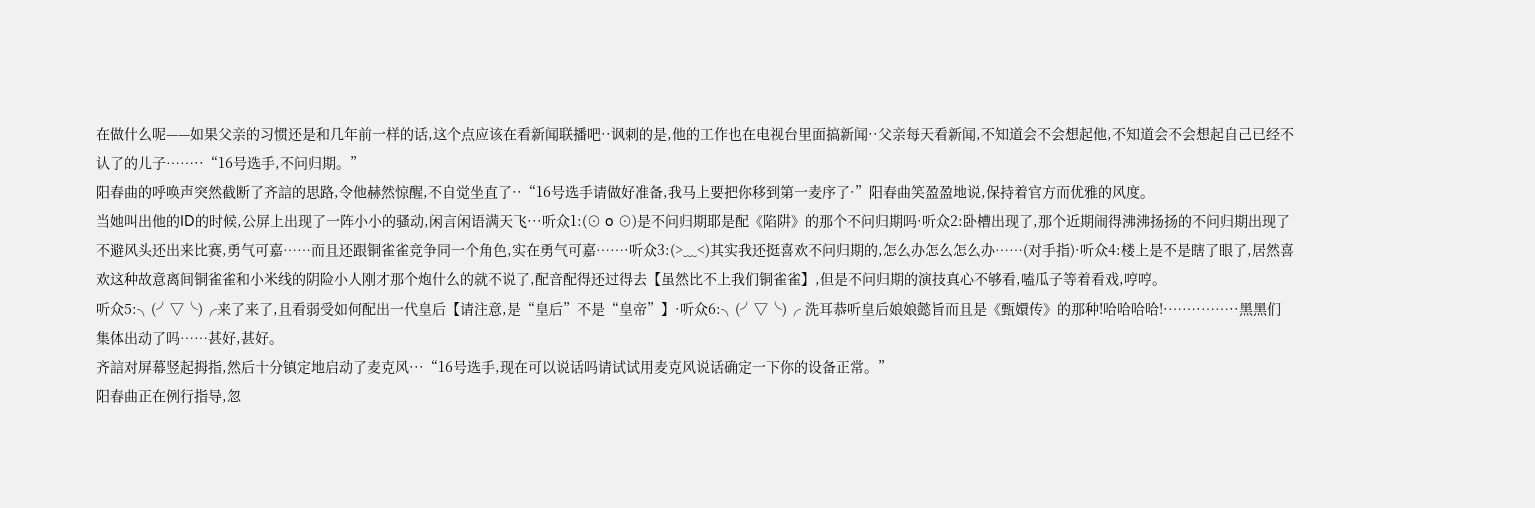在做什么呢——如果父亲的习惯还是和几年前一样的话,这个点应该在看新闻联播吧··讽刺的是,他的工作也在电视台里面搞新闻··父亲每天看新闻,不知道会不会想起他,不知道会不会想起自己已经不认了的儿子……··“16号选手,不问归期。”
阳春曲的呼唤声突然截断了齐誩的思路,令他赫然惊醒,不自觉坐直了··“16号选手请做好准备,我马上要把你移到第一麦序了·”阳春曲笑盈盈地说,保持着官方而优雅的风度。
当她叫出他的ID的时候,公屏上出现了一阵小小的骚动,闲言闲语满天飞···听众1:(⊙ o ⊙)是不问归期耶是配《陷阱》的那个不问归期吗·听众2:卧槽出现了,那个近期闹得沸沸扬扬的不问归期出现了不避风头还出来比赛,勇气可嘉……而且还跟铜雀雀竞争同一个角色,实在勇气可嘉……·听众3:(>﹏<)其实我还挺喜欢不问归期的,怎么办怎么怎么办……(对手指)·听众4:楼上是不是瞎了眼了,居然喜欢这种故意离间铜雀雀和小米线的阴险小人刚才那个炮什么的就不说了,配音配得还过得去【虽然比不上我们铜雀雀】,但是不问归期的演技真心不够看,嗑瓜子等着看戏,哼哼。
听众5:╮(╯▽╰)╭来了来了,且看弱受如何配出一代皇后【请注意,是“皇后”不是“皇帝”】·听众6:╮(╯▽╰)╭ 洗耳恭听皇后娘娘懿旨而且是《甄嬛传》的那种!哈哈哈哈!·……·……··黑黑们集体出动了吗……甚好,甚好。
齐誩对屏幕竖起拇指,然后十分镇定地启动了麦克风···“16号选手,现在可以说话吗请试试用麦克风说话确定一下你的设备正常。”
阳春曲正在例行指导,忽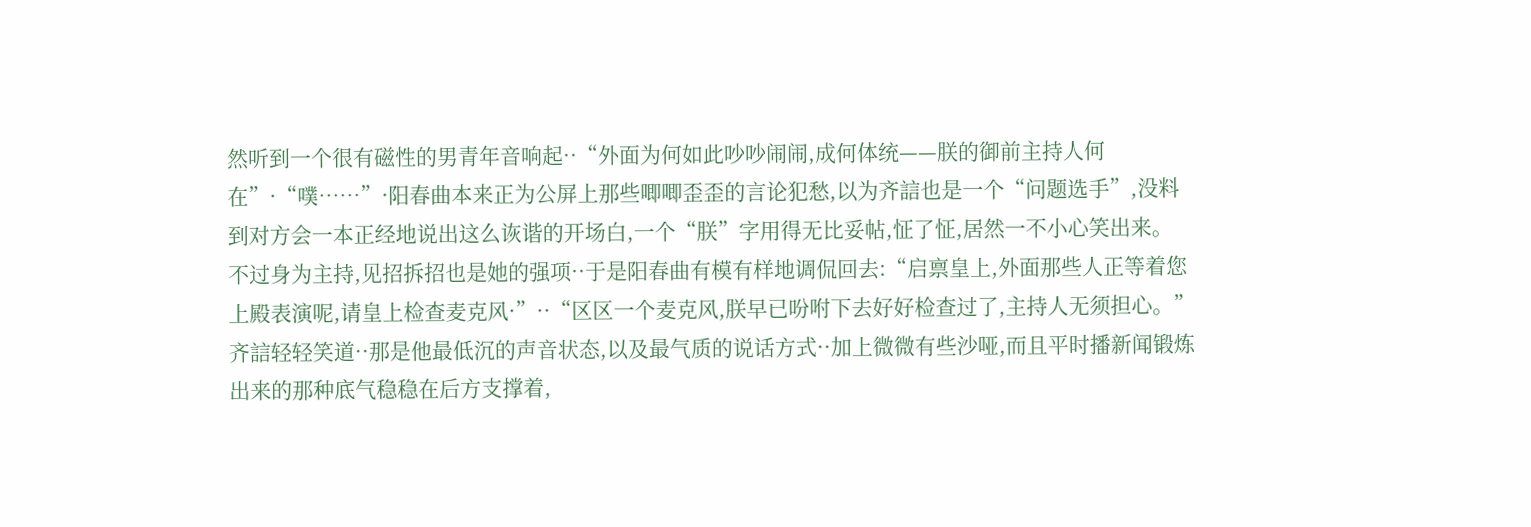然听到一个很有磁性的男青年音响起··“外面为何如此吵吵闹闹,成何体统——朕的御前主持人何在”·“噗……”·阳春曲本来正为公屏上那些唧唧歪歪的言论犯愁,以为齐誩也是一个“问题选手”,没料到对方会一本正经地说出这么诙谐的开场白,一个“朕”字用得无比妥帖,怔了怔,居然一不小心笑出来。
不过身为主持,见招拆招也是她的强项··于是阳春曲有模有样地调侃回去:“启禀皇上,外面那些人正等着您上殿表演呢,请皇上检查麦克风·”··“区区一个麦克风,朕早已吩咐下去好好检查过了,主持人无须担心。”
齐誩轻轻笑道··那是他最低沉的声音状态,以及最气质的说话方式··加上微微有些沙哑,而且平时播新闻锻炼出来的那种底气稳稳在后方支撑着,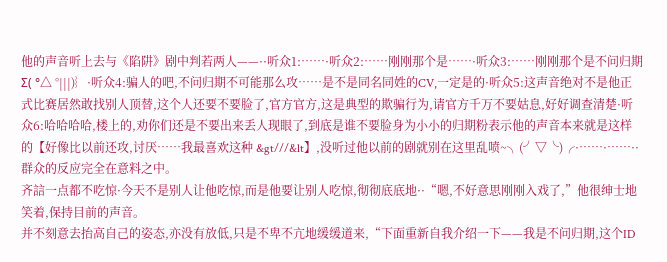他的声音听上去与《陷阱》剧中判若两人——··听众1:……·听众2:……刚刚那个是……·听众3:……刚刚那个是不问归期Σ( °△ °|||)︴·听众4:骗人的吧,不问归期不可能那么攻……是不是同名同姓的CV,一定是的·听众5:这声音绝对不是他正式比赛居然敢找别人顶替,这个人还要不要脸了,官方官方,这是典型的欺骗行为,请官方千万不要姑息,好好调查清楚·听众6:哈哈哈哈,楼上的,劝你们还是不要出来丢人现眼了,到底是谁不要脸身为小小的归期粉表示他的声音本来就是这样的【好像比以前还攻,讨厌……我最喜欢这种 &gt///&lt】,没听过他以前的剧就别在这里乱喷~╮(╯▽╰)╭·……·……··群众的反应完全在意料之中。
齐誩一点都不吃惊·今天不是别人让他吃惊,而是他要让别人吃惊,彻彻底底地··“嗯,不好意思刚刚入戏了,”他很绅士地笑着,保持目前的声音。
并不刻意去抬高自己的姿态,亦没有放低,只是不卑不亢地缓缓道来,“下面重新自我介绍一下——我是不问归期,这个ID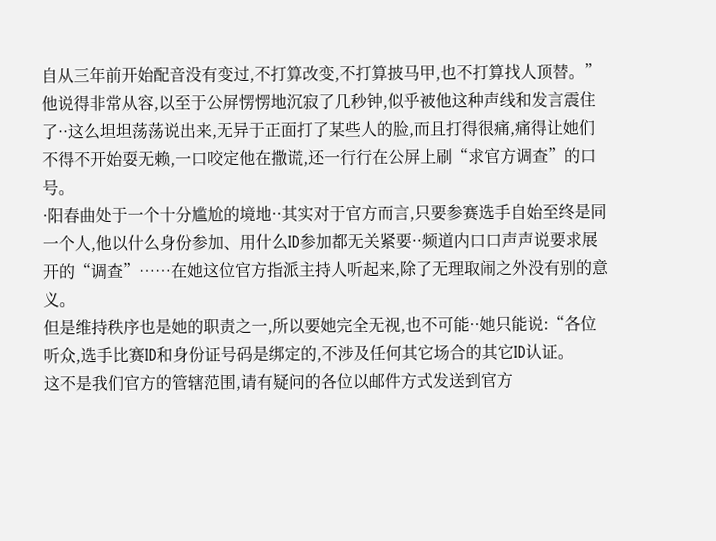自从三年前开始配音没有变过,不打算改变,不打算披马甲,也不打算找人顶替。”
他说得非常从容,以至于公屏愣愣地沉寂了几秒钟,似乎被他这种声线和发言震住了··这么坦坦荡荡说出来,无异于正面打了某些人的脸,而且打得很痛,痛得让她们不得不开始耍无赖,一口咬定他在撒谎,还一行行在公屏上刷“求官方调查”的口号。
·阳春曲处于一个十分尴尬的境地··其实对于官方而言,只要参赛选手自始至终是同一个人,他以什么身份参加、用什么ID参加都无关紧要··频道内口口声声说要求展开的“调查”……在她这位官方指派主持人听起来,除了无理取闹之外没有别的意义。
但是维持秩序也是她的职责之一,所以要她完全无视,也不可能··她只能说:“各位听众,选手比赛ID和身份证号码是绑定的,不涉及任何其它场合的其它ID认证。
这不是我们官方的管辖范围,请有疑问的各位以邮件方式发送到官方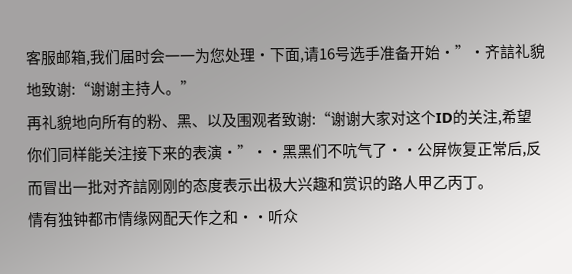客服邮箱,我们届时会一一为您处理·下面,请16号选手准备开始·”·齐誩礼貌地致谢:“谢谢主持人。”
再礼貌地向所有的粉、黑、以及围观者致谢:“谢谢大家对这个ID的关注,希望你们同样能关注接下来的表演·”··黑黑们不吭气了··公屏恢复正常后,反而冒出一批对齐誩刚刚的态度表示出极大兴趣和赏识的路人甲乙丙丁。
情有独钟都市情缘网配天作之和··听众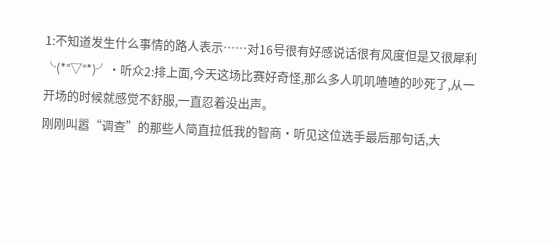1:不知道发生什么事情的路人表示……对16号很有好感说话很有风度但是又很犀利╰(*°▽°*)╯·听众2:排上面,今天这场比赛好奇怪,那么多人叽叽喳喳的吵死了,从一开场的时候就感觉不舒服,一直忍着没出声。
刚刚叫嚣“调查”的那些人简直拉低我的智商·听见这位选手最后那句话,大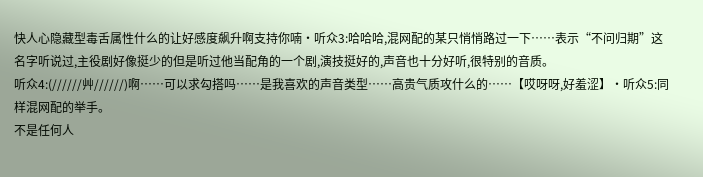快人心隐藏型毒舌属性什么的让好感度飙升啊支持你喃·听众3:哈哈哈,混网配的某只悄悄路过一下……表示“不问归期”这名字听说过,主役剧好像挺少的但是听过他当配角的一个剧,演技挺好的,声音也十分好听,很特别的音质。
听众4:(//////艸//////)啊……可以求勾搭吗……是我喜欢的声音类型……高贵气质攻什么的……【哎呀呀,好羞涩】·听众5:同样混网配的举手。
不是任何人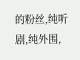的粉丝,纯听剧,纯外围,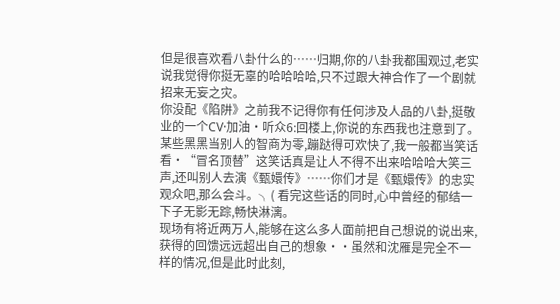但是很喜欢看八卦什么的……归期,你的八卦我都围观过,老实说我觉得你挺无辜的哈哈哈哈,只不过跟大神合作了一个剧就招来无妄之灾。
你没配《陷阱》之前我不记得你有任何涉及人品的八卦,挺敬业的一个CV·加油·听众6:回楼上,你说的东西我也注意到了。
某些黑黑当别人的智商为零,蹦跶得可欢快了,我一般都当笑话看·“冒名顶替”这笑话真是让人不得不出来哈哈哈大笑三声,还叫别人去演《甄嬛传》……你们才是《甄嬛传》的忠实观众吧,那么会斗。╮( 看完这些话的同时,心中曾经的郁结一下子无影无踪,畅快淋漓。
现场有将近两万人,能够在这么多人面前把自己想说的说出来,获得的回馈远远超出自己的想象··虽然和沈雁是完全不一样的情况,但是此时此刻,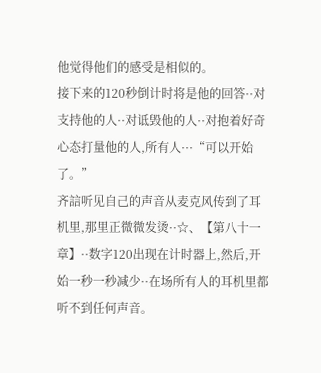他觉得他们的感受是相似的。
接下来的120秒倒计时将是他的回答··对支持他的人··对诋毁他的人··对抱着好奇心态打量他的人,所有人···“可以开始了。”
齐誩听见自己的声音从麦克风传到了耳机里,那里正微微发烫··☆、【第八十一章】··数字120出现在计时器上,然后,开始一秒一秒减少··在场所有人的耳机里都听不到任何声音。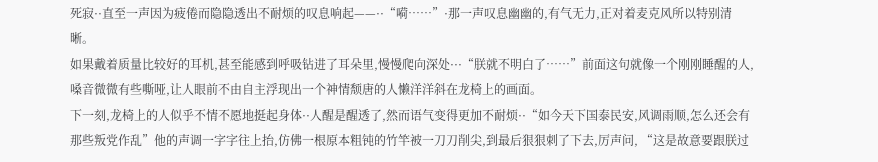死寂··直至一声因为疲倦而隐隐透出不耐烦的叹息响起——··“嗬……”·那一声叹息幽幽的,有气无力,正对着麦克风所以特别清晰。
如果戴着质量比较好的耳机,甚至能感到呼吸钻进了耳朵里,慢慢爬向深处···“朕就不明白了……”前面这句就像一个刚刚睡醒的人,嗓音微微有些嘶哑,让人眼前不由自主浮现出一个神情颓唐的人懒洋洋斜在龙椅上的画面。
下一刻,龙椅上的人似乎不情不愿地挺起身体··人醒是醒透了,然而语气变得更加不耐烦··“如今天下国泰民安,风调雨顺,怎么还会有那些叛党作乱”他的声调一字字往上抬,仿佛一根原本粗钝的竹竿被一刀刀削尖,到最后狠狠刺了下去,厉声问, “这是故意要跟朕过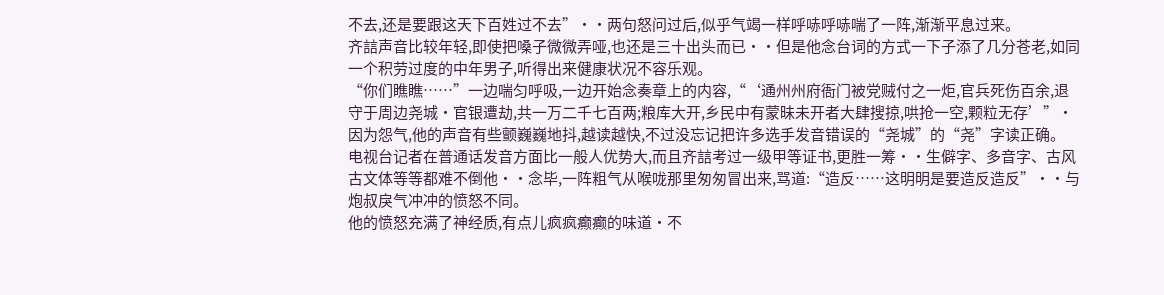不去,还是要跟这天下百姓过不去”··两句怒问过后,似乎气竭一样呼哧呼哧喘了一阵,渐渐平息过来。
齐誩声音比较年轻,即使把嗓子微微弄哑,也还是三十出头而已··但是他念台词的方式一下子添了几分苍老,如同一个积劳过度的中年男子,听得出来健康状况不容乐观。
“你们瞧瞧……”一边喘匀呼吸,一边开始念奏章上的内容,“‘通州州府衙门被党贼付之一炬,官兵死伤百余,退守于周边尧城·官银遭劫,共一万二千七百两;粮库大开,乡民中有蒙昧未开者大肆搜掠,哄抢一空,颗粒无存’”·因为怨气,他的声音有些颤巍巍地抖,越读越快,不过没忘记把许多选手发音错误的“尧城”的“尧”字读正确。
电视台记者在普通话发音方面比一般人优势大,而且齐誩考过一级甲等证书,更胜一筹··生僻字、多音字、古风古文体等等都难不倒他··念毕,一阵粗气从喉咙那里匆匆冒出来,骂道:“造反……这明明是要造反造反”··与炮叔戾气冲冲的愤怒不同。
他的愤怒充满了神经质,有点儿疯疯癫癫的味道·不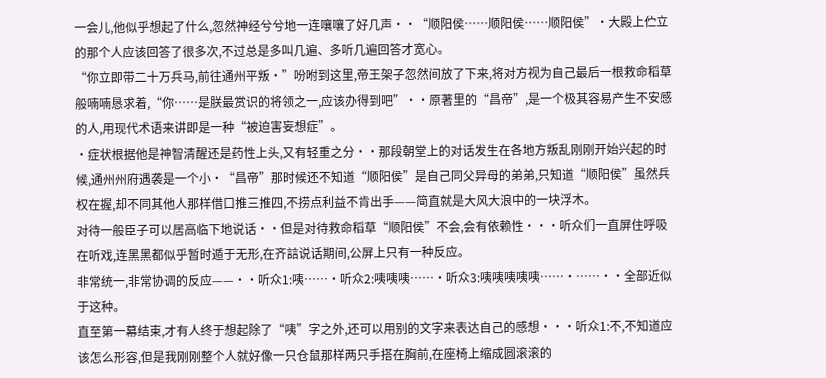一会儿,他似乎想起了什么,忽然神经兮兮地一连嚷嚷了好几声··“顺阳侯……顺阳侯……顺阳侯”·大殿上伫立的那个人应该回答了很多次,不过总是多叫几遍、多听几遍回答才宽心。
“你立即带二十万兵马,前往通州平叛·”吩咐到这里,帝王架子忽然间放了下来,将对方视为自己最后一根救命稻草般喃喃恳求着,“你……是朕最赏识的将领之一,应该办得到吧”··原著里的“昌帝”,是一个极其容易产生不安感的人,用现代术语来讲即是一种“被迫害妄想症”。
·症状根据他是神智清醒还是药性上头,又有轻重之分··那段朝堂上的对话发生在各地方叛乱刚刚开始兴起的时候,通州州府遇袭是一个小·“昌帝”那时候还不知道“顺阳侯”是自己同父异母的弟弟,只知道“顺阳侯”虽然兵权在握,却不同其他人那样借口推三推四,不捞点利益不肯出手——简直就是大风大浪中的一块浮木。
对待一般臣子可以居高临下地说话··但是对待救命稻草“顺阳侯”不会,会有依赖性···听众们一直屏住呼吸在听戏,连黑黑都似乎暂时遁于无形,在齐誩说话期间,公屏上只有一种反应。
非常统一,非常协调的反应——··听众1:咦……·听众2:咦咦咦……·听众3:咦咦咦咦咦……·……··全部近似于这种。
直至第一幕结束,才有人终于想起除了“咦”字之外,还可以用别的文字来表达自己的感想···听众1:不,不知道应该怎么形容,但是我刚刚整个人就好像一只仓鼠那样两只手搭在胸前,在座椅上缩成圆滚滚的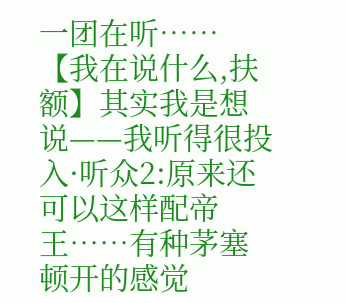一团在听……【我在说什么,扶额】其实我是想说——我听得很投入·听众2:原来还可以这样配帝王……有种茅塞顿开的感觉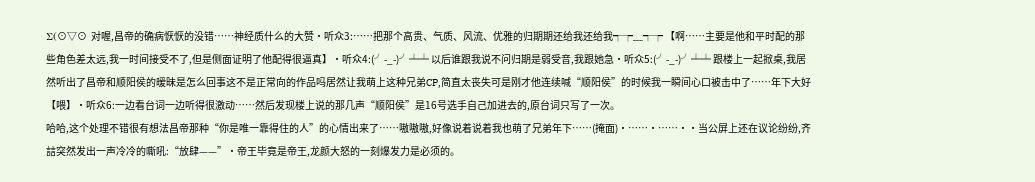Σ(⊙▽⊙ 对喔,昌帝的确病恹恹的没错……神经质什么的大赞·听众3:……把那个高贵、气质、风流、优雅的归期期还给我还给我┭┮﹏┭┮ 【啊……主要是他和平时配的那些角色差太远,我一时间接受不了,但是侧面证明了他配得很逼真】·听众4:(╯-_-)╯╧╧ 以后谁跟我说不问归期是弱受音,我跟她急·听众5:(╯-_-)╯╧╧ 跟楼上一起掀桌,我居然听出了昌帝和顺阳侯的暧昧是怎么回事这不是正常向的作品吗居然让我萌上这种兄弟CP,简直太丧失可是刚才他连续喊“顺阳侯”的时候我一瞬间心口被击中了……年下大好【喂】·听众6:一边看台词一边听得很激动……然后发现楼上说的那几声“顺阳侯”是16号选手自己加进去的,原台词只写了一次。
哈哈,这个处理不错很有想法昌帝那种“你是唯一靠得住的人”的心情出来了……嗷嗷嗷,好像说着说着我也萌了兄弟年下……(掩面)·……·……··当公屏上还在议论纷纷,齐誩突然发出一声冷冷的嘶吼:“放肆——”·帝王毕竟是帝王,龙颜大怒的一刻爆发力是必须的。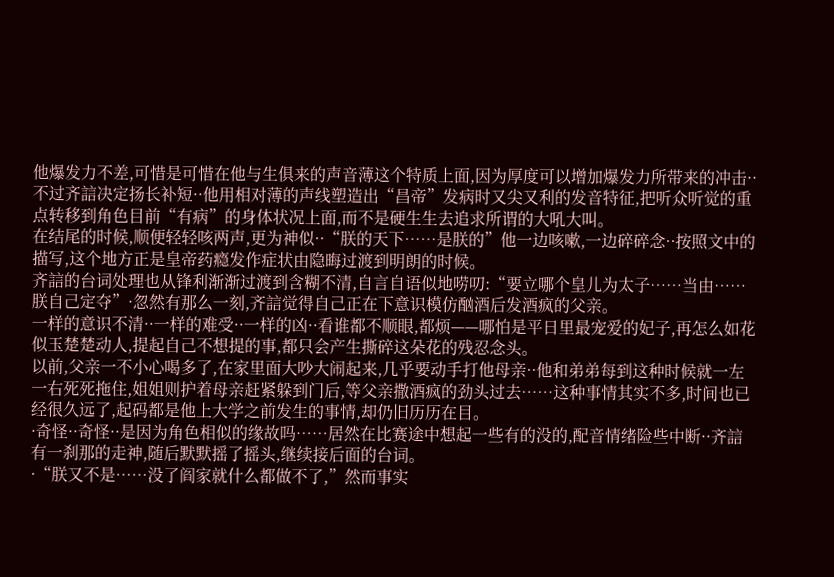他爆发力不差,可惜是可惜在他与生俱来的声音薄这个特质上面,因为厚度可以增加爆发力所带来的冲击··不过齐誩决定扬长补短··他用相对薄的声线塑造出“昌帝”发病时又尖又利的发音特征,把听众听觉的重点转移到角色目前“有病”的身体状况上面,而不是硬生生去追求所谓的大吼大叫。
在结尾的时候,顺便轻轻咳两声,更为神似··“朕的天下……是朕的”他一边咳嗽,一边碎碎念··按照文中的描写,这个地方正是皇帝药瘾发作症状由隐晦过渡到明朗的时候。
齐誩的台词处理也从锋利渐渐过渡到含糊不清,自言自语似地唠叨:“要立哪个皇儿为太子……当由……朕自己定夺”·忽然有那么一刻,齐誩觉得自己正在下意识模仿酗酒后发酒疯的父亲。
一样的意识不清··一样的难受··一样的凶··看谁都不顺眼,都烦——哪怕是平日里最宠爱的妃子,再怎么如花似玉楚楚动人,提起自己不想提的事,都只会产生撕碎这朵花的残忍念头。
以前,父亲一不小心喝多了,在家里面大吵大闹起来,几乎要动手打他母亲··他和弟弟每到这种时候就一左一右死死拖住,姐姐则护着母亲赶紧躲到门后,等父亲撒酒疯的劲头过去……这种事情其实不多,时间也已经很久远了,起码都是他上大学之前发生的事情,却仍旧历历在目。
·奇怪··奇怪··是因为角色相似的缘故吗……居然在比赛途中想起一些有的没的,配音情绪险些中断··齐誩有一刹那的走神,随后默默摇了摇头,继续接后面的台词。
·“朕又不是……没了阎家就什么都做不了,”然而事实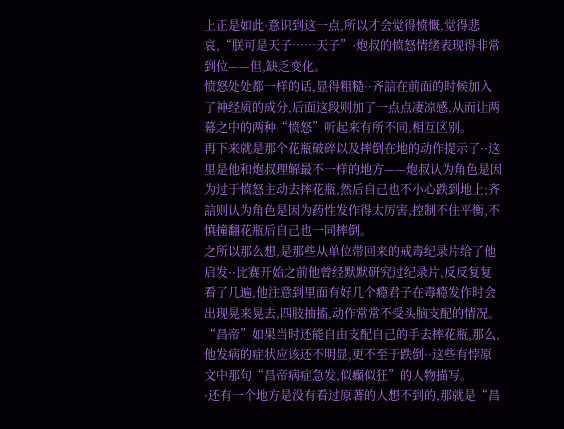上正是如此·意识到这一点,所以才会觉得愤慨,觉得悲哀,“朕可是天子……天子”·炮叔的愤怒情绪表现得非常到位——但,缺乏变化。
愤怒处处都一样的话,显得粗糙··齐誩在前面的时候加入了神经质的成分,后面这段则加了一点点凄凉感,从而让两幕之中的两种“愤怒”听起来有所不同,相互区别。
再下来就是那个花瓶破碎以及摔倒在地的动作提示了··这里是他和炮叔理解最不一样的地方——炮叔认为角色是因为过于愤怒主动去摔花瓶,然后自己也不小心跌到地上;齐誩则认为角色是因为药性发作得太厉害,控制不住平衡,不慎撞翻花瓶后自己也一同摔倒。
之所以那么想,是那些从单位带回来的戒毒纪录片给了他启发··比赛开始之前他曾经默默研究过纪录片,反反复复看了几遍,他注意到里面有好几个瘾君子在毒瘾发作时会出现晃来晃去,四肢抽搐,动作常常不受头脑支配的情况。
“昌帝”如果当时还能自由支配自己的手去摔花瓶,那么,他发病的症状应该还不明显,更不至于跌倒··这些有悖原文中那句“昌帝病症急发,似癫似狂”的人物描写。
·还有一个地方是没有看过原著的人想不到的,那就是“昌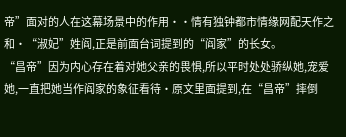帝”面对的人在这幕场景中的作用··情有独钟都市情缘网配天作之和·“淑妃”姓阎,正是前面台词提到的“阎家”的长女。
“昌帝”因为内心存在着对她父亲的畏惧,所以平时处处骄纵她,宠爱她,一直把她当作阎家的象征看待·原文里面提到,在“昌帝”摔倒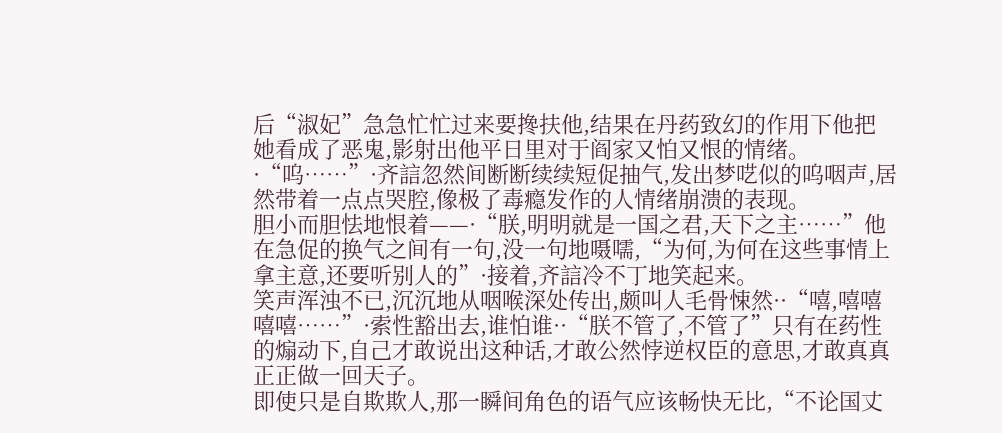后“淑妃”急急忙忙过来要搀扶他,结果在丹药致幻的作用下他把她看成了恶鬼,影射出他平日里对于阎家又怕又恨的情绪。
·“呜……”·齐誩忽然间断断续续短促抽气,发出梦呓似的呜咽声,居然带着一点点哭腔,像极了毒瘾发作的人情绪崩溃的表现。
胆小而胆怯地恨着——·“朕,明明就是一国之君,天下之主……”他在急促的换气之间有一句,没一句地嗫嚅,“为何,为何在这些事情上拿主意,还要听别人的”·接着,齐誩冷不丁地笑起来。
笑声浑浊不已,沉沉地从咽喉深处传出,颇叫人毛骨悚然··“嘻,嘻嘻嘻嘻……”·索性豁出去,谁怕谁··“朕不管了,不管了”只有在药性的煽动下,自己才敢说出这种话,才敢公然悖逆权臣的意思,才敢真真正正做一回天子。
即使只是自欺欺人,那一瞬间角色的语气应该畅快无比,“不论国丈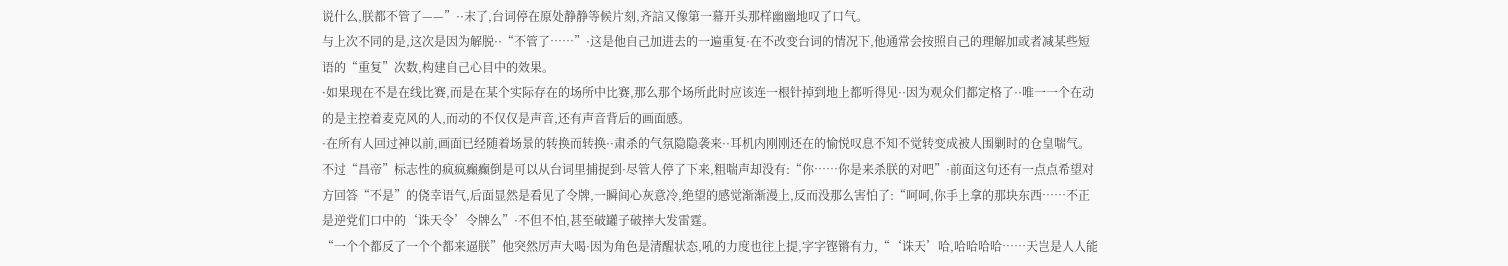说什么,朕都不管了——”··末了,台词停在原处静静等候片刻,齐誩又像第一幕开头那样幽幽地叹了口气。
与上次不同的是,这次是因为解脱··“不管了……”·这是他自己加进去的一遍重复·在不改变台词的情况下,他通常会按照自己的理解加或者减某些短语的“重复”次数,构建自己心目中的效果。
·如果现在不是在线比赛,而是在某个实际存在的场所中比赛,那么那个场所此时应该连一根针掉到地上都听得见··因为观众们都定格了··唯一一个在动的是主控着麦克风的人,而动的不仅仅是声音,还有声音背后的画面感。
·在所有人回过神以前,画面已经随着场景的转换而转换··肃杀的气氛隐隐袭来··耳机内刚刚还在的愉悦叹息不知不觉转变成被人围剿时的仓皇喘气。
不过“昌帝”标志性的疯疯癫癫倒是可以从台词里捕捉到·尽管人停了下来,粗喘声却没有:“你……你是来杀朕的对吧”·前面这句还有一点点希望对方回答“不是”的侥幸语气,后面显然是看见了令牌,一瞬间心灰意冷,绝望的感觉渐渐漫上,反而没那么害怕了:“呵呵,你手上拿的那块东西……不正是逆党们口中的‘诛天令’令牌么”·不但不怕,甚至破罐子破摔大发雷霆。
“一个个都反了一个个都来逼朕”他突然厉声大喝·因为角色是清醒状态,吼的力度也往上提,字字铿锵有力,“‘诛天’哈,哈哈哈哈……天岂是人人能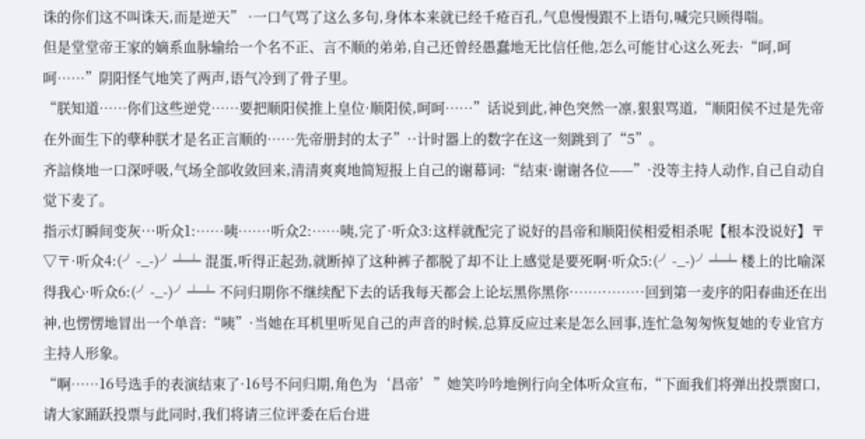诛的你们这不叫诛天,而是逆天” ·一口气骂了这么多句,身体本来就已经千疮百孔,气息慢慢跟不上语句,喊完只顾得喘。
但是堂堂帝王家的嫡系血脉输给一个名不正、言不顺的弟弟,自己还曾经愚蠢地无比信任他,怎么可能甘心这么死去·“呵,呵呵……”阴阳怪气地笑了两声,语气冷到了骨子里。
“朕知道……你们这些逆党……要把顺阳侯推上皇位·顺阳侯,呵呵……”话说到此,神色突然一凛,狠狠骂道,“顺阳侯不过是先帝在外面生下的孽种朕才是名正言顺的……先帝册封的太子”··计时器上的数字在这一刻跳到了“5”。
齐誩倏地一口深呼吸,气场全部收敛回来,清清爽爽地简短报上自己的谢幕词:“结束·谢谢各位——”·没等主持人动作,自己自动自觉下麦了。
指示灯瞬间变灰···听众1:……咦……·听众2:……咦,完了·听众3:这样就配完了说好的昌帝和顺阳侯相爱相杀呢【根本没说好】〒▽〒·听众4:(╯-_-)╯╧╧ 混蛋,听得正起劲,就断掉了这种裤子都脱了却不让上感觉是要死啊·听众5:(╯-_-)╯╧╧ 楼上的比喻深得我心·听众6:(╯-_-)╯╧╧ 不问归期你不继续配下去的话我每天都会上论坛黑你黑你·……·……··回到第一麦序的阳春曲还在出神,也愣愣地冒出一个单音:“咦”·当她在耳机里听见自己的声音的时候,总算反应过来是怎么回事,连忙急匆匆恢复她的专业官方主持人形象。
“啊……16号选手的表演结束了·16号不问归期,角色为‘昌帝’”她笑吟吟地例行向全体听众宣布,“下面我们将弹出投票窗口,请大家踊跃投票与此同时,我们将请三位评委在后台进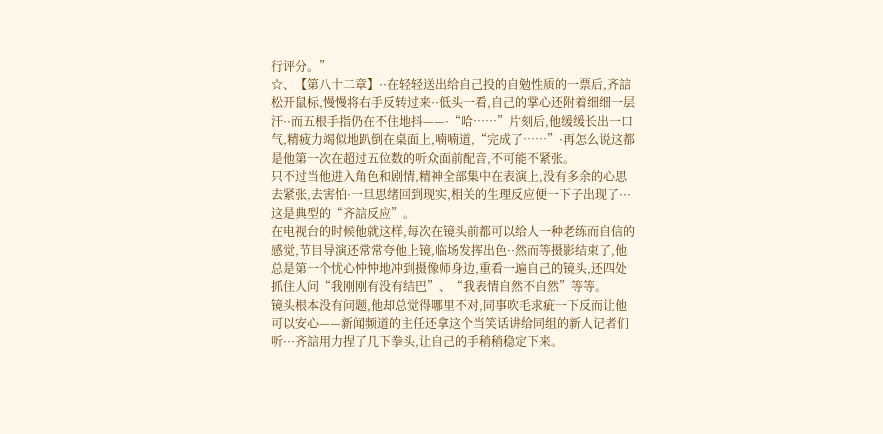行评分。”
☆、【第八十二章】··在轻轻送出给自己投的自勉性质的一票后,齐誩松开鼠标,慢慢将右手反转过来··低头一看,自己的掌心还附着细细一层汗··而五根手指仍在不住地抖——·“哈……”片刻后,他缓缓长出一口气,精疲力竭似地趴倒在桌面上,喃喃道,“完成了……”·再怎么说这都是他第一次在超过五位数的听众面前配音,不可能不紧张。
只不过当他进入角色和剧情,精神全部集中在表演上,没有多余的心思去紧张,去害怕·一旦思绪回到现实,相关的生理反应便一下子出现了···这是典型的“齐誩反应”。
在电视台的时候他就这样,每次在镜头前都可以给人一种老练而自信的感觉,节目导演还常常夸他上镜,临场发挥出色··然而等摄影结束了,他总是第一个忧心忡忡地冲到摄像师身边,重看一遍自己的镜头,还四处抓住人问“我刚刚有没有结巴”、“我表情自然不自然”等等。
镜头根本没有问题,他却总觉得哪里不对,同事吹毛求疵一下反而让他可以安心——新闻频道的主任还拿这个当笑话讲给同组的新人记者们听···齐誩用力捏了几下拳头,让自己的手稍稍稳定下来。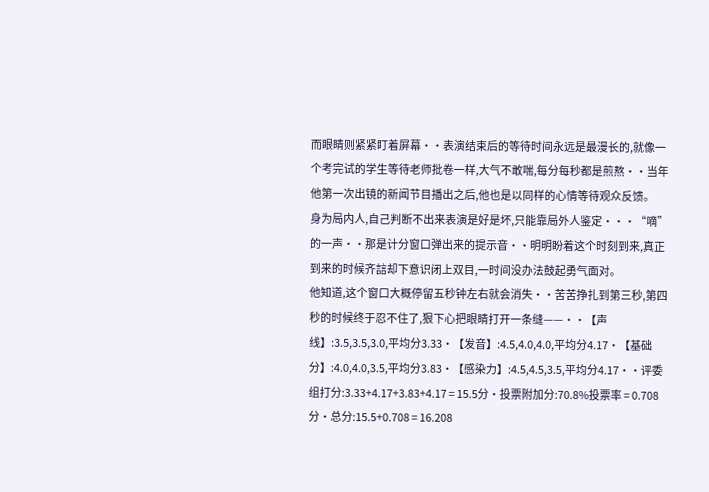而眼睛则紧紧盯着屏幕··表演结束后的等待时间永远是最漫长的,就像一个考完试的学生等待老师批卷一样,大气不敢喘,每分每秒都是煎熬··当年他第一次出镜的新闻节目播出之后,他也是以同样的心情等待观众反馈。
身为局内人,自己判断不出来表演是好是坏,只能靠局外人鉴定···“嘀”的一声··那是计分窗口弹出来的提示音··明明盼着这个时刻到来,真正到来的时候齐誩却下意识闭上双目,一时间没办法鼓起勇气面对。
他知道,这个窗口大概停留五秒钟左右就会消失··苦苦挣扎到第三秒,第四秒的时候终于忍不住了,狠下心把眼睛打开一条缝——··【声线】:3.5,3.5,3.0,平均分3.33·【发音】:4.5,4.0,4.0,平均分4.17·【基础分】:4.0,4.0,3.5,平均分3.83·【感染力】:4.5,4.5,3.5,平均分4.17··评委组打分:3.33+4.17+3.83+4.17 = 15.5分·投票附加分:70.8%投票率 = 0.708分·总分:15.5+0.708 = 16.208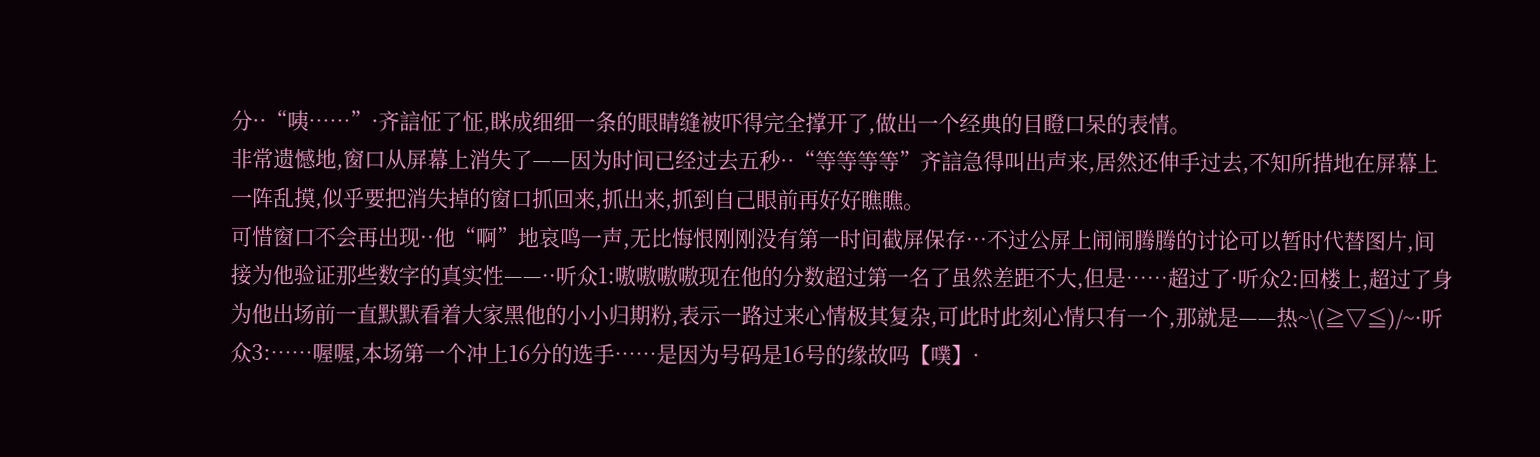分··“咦……”·齐誩怔了怔,眯成细细一条的眼睛缝被吓得完全撑开了,做出一个经典的目瞪口呆的表情。
非常遗憾地,窗口从屏幕上消失了——因为时间已经过去五秒··“等等等等”齐誩急得叫出声来,居然还伸手过去,不知所措地在屏幕上一阵乱摸,似乎要把消失掉的窗口抓回来,抓出来,抓到自己眼前再好好瞧瞧。
可惜窗口不会再出现··他“啊”地哀鸣一声,无比悔恨刚刚没有第一时间截屏保存···不过公屏上闹闹腾腾的讨论可以暂时代替图片,间接为他验证那些数字的真实性——··听众1:嗷嗷嗷嗷现在他的分数超过第一名了虽然差距不大,但是……超过了·听众2:回楼上,超过了身为他出场前一直默默看着大家黑他的小小归期粉,表示一路过来心情极其复杂,可此时此刻心情只有一个,那就是——热~\(≧▽≦)/~·听众3:……喔喔,本场第一个冲上16分的选手……是因为号码是16号的缘故吗【噗】·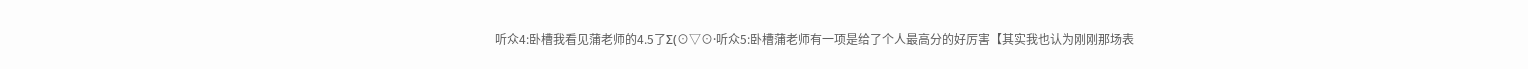听众4:卧槽我看见蒲老师的4.5了Σ(⊙▽⊙·听众5:卧槽蒲老师有一项是给了个人最高分的好厉害【其实我也认为刚刚那场表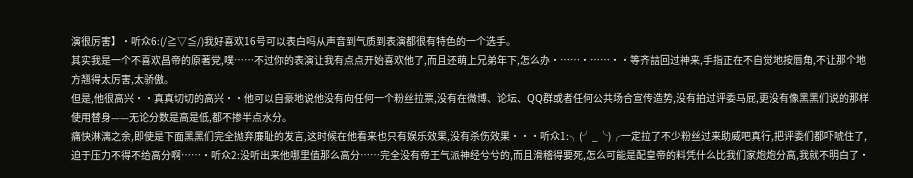演很厉害】·听众6:(/≧▽≦/)我好喜欢16号可以表白吗从声音到气质到表演都很有特色的一个选手。
其实我是一个不喜欢昌帝的原著党,噗……不过你的表演让我有点点开始喜欢他了,而且还萌上兄弟年下,怎么办·……·……··等齐誩回过神来,手指正在不自觉地按唇角,不让那个地方翘得太厉害,太骄傲。
但是,他很高兴··真真切切的高兴··他可以自豪地说他没有向任何一个粉丝拉票,没有在微博、论坛、QQ群或者任何公共场合宣传造势,没有拍过评委马屁,更没有像黑黑们说的那样使用替身——无论分数是高是低,都不掺半点水分。
痛快淋漓之余,即使是下面黑黑们完全抛弃廉耻的发言,这时候在他看来也只有娱乐效果,没有杀伤效果···听众1:╮(╯_╰)╭一定拉了不少粉丝过来助威吧真行,把评委们都吓唬住了,迫于压力不得不给高分啊……·听众2:没听出来他哪里值那么高分……完全没有帝王气派神经兮兮的,而且滑稽得要死,怎么可能是配皇帝的料凭什么比我们家炮炮分高,我就不明白了·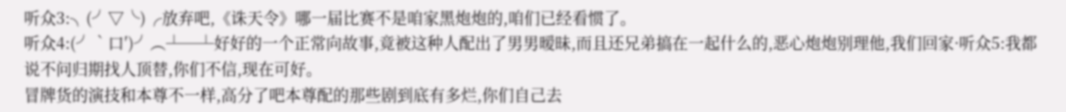听众3:╮(╯▽╰)╭放弃吧,《诛天令》哪一届比赛不是咱家黑炮炮的,咱们已经看惯了。
听众4:(╯‵口′)╯︵┴─┴好好的一个正常向故事,竟被这种人配出了男男暧昧,而且还兄弟搞在一起什么的,恶心炮炮别理他,我们回家·听众5:我都说不问归期找人顶替,你们不信,现在可好。
冒牌货的演技和本尊不一样,高分了吧本尊配的那些剧到底有多烂,你们自己去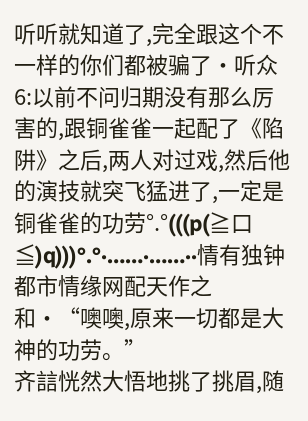听听就知道了,完全跟这个不一样的你们都被骗了·听众6:以前不问归期没有那么厉害的,跟铜雀雀一起配了《陷阱》之后,两人对过戏,然后他的演技就突飞猛进了,一定是铜雀雀的功劳°.°(((p(≧口≦)q)))°.°·……·……··情有独钟都市情缘网配天作之和·“噢噢,原来一切都是大神的功劳。”
齐誩恍然大悟地挑了挑眉,随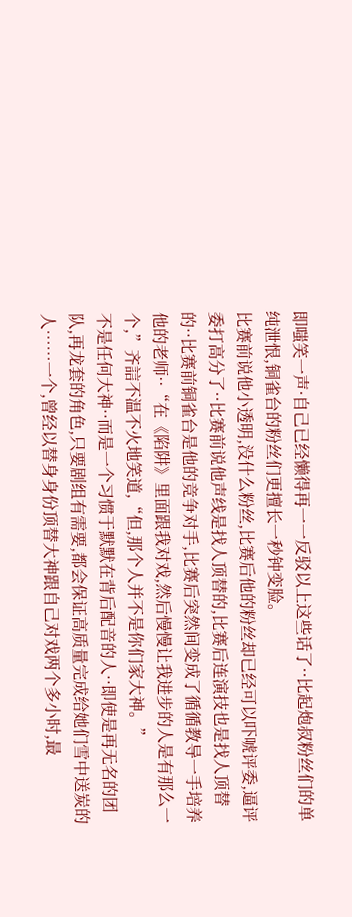即嗤笑一声·自己已经懒得再一一反驳以上这些话了··比起炮叔粉丝们的单纯泄恨,铜雀台的粉丝们更擅长一秒钟变脸。
比赛前说他小透明,没什么粉丝,比赛后他的粉丝却已经可以吓唬评委,逼评委打高分了··比赛前说他声线是找人顶替的,比赛后连演技也是找人顶替的··比赛前铜雀台是他的竞争对手,比赛后突然间变成了循循教导一手培养他的老师··“在《陷阱》里面跟我对戏,然后慢慢让我进步的人是有那么一个,”齐誩不温不火地笑道,“但,那个人并不是你们家大神。”
不是任何大神··而是一个习惯于默默在背后配音的人··即使是再无名的团队,再龙套的角色,只要剧组有需要,都会保证高质量完成给她们雪中送炭的人……一个,曾经以替身身份顶替大神跟自己对戏两个多小时,最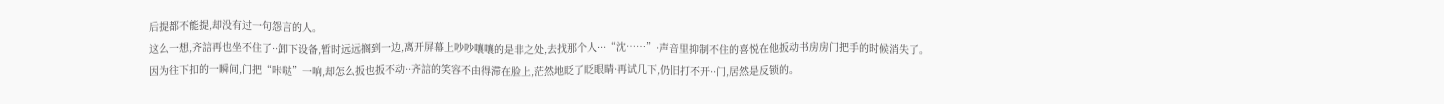后提都不能提,却没有过一句怨言的人。
这么一想,齐誩再也坐不住了··卸下设备,暂时远远搁到一边,离开屏幕上吵吵嚷嚷的是非之处,去找那个人···“沈……”·声音里抑制不住的喜悦在他扳动书房房门把手的时候消失了。
因为往下扣的一瞬间,门把“咔哒”一响,却怎么扳也扳不动··齐誩的笑容不由得滞在脸上,茫然地眨了眨眼睛·再试几下,仍旧打不开··门,居然是反锁的。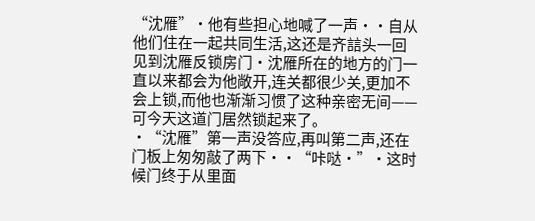“沈雁”·他有些担心地喊了一声··自从他们住在一起共同生活,这还是齐誩头一回见到沈雁反锁房门·沈雁所在的地方的门一直以来都会为他敞开,连关都很少关,更加不会上锁,而他也渐渐习惯了这种亲密无间——可今天这道门居然锁起来了。
·“沈雁”第一声没答应,再叫第二声,还在门板上匆匆敲了两下··“咔哒·”·这时候门终于从里面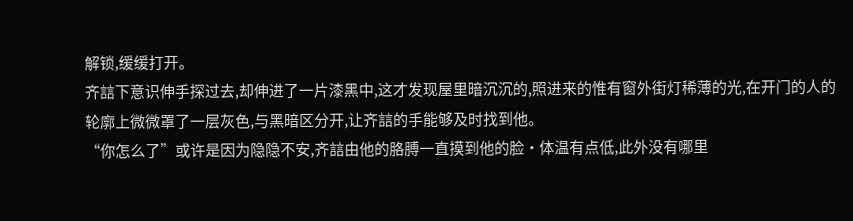解锁,缓缓打开。
齐誩下意识伸手探过去,却伸进了一片漆黑中,这才发现屋里暗沉沉的,照进来的惟有窗外街灯稀薄的光,在开门的人的轮廓上微微罩了一层灰色,与黑暗区分开,让齐誩的手能够及时找到他。
“你怎么了”或许是因为隐隐不安,齐誩由他的胳膊一直摸到他的脸·体温有点低,此外没有哪里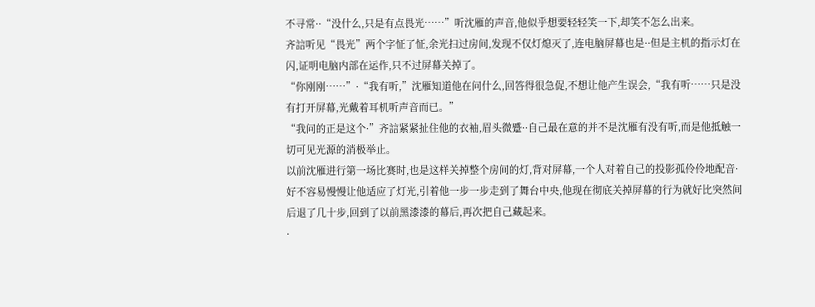不寻常··“没什么,只是有点畏光……”听沈雁的声音,他似乎想要轻轻笑一下,却笑不怎么出来。
齐誩听见“畏光”两个字怔了怔,余光扫过房间,发现不仅灯熄灭了,连电脑屏幕也是··但是主机的指示灯在闪,证明电脑内部在运作,只不过屏幕关掉了。
“你刚刚……”·“我有听,”沈雁知道他在问什么,回答得很急促,不想让他产生误会,“我有听……只是没有打开屏幕,光戴着耳机听声音而已。”
“我问的正是这个·”齐誩紧紧扯住他的衣袖,眉头微蹙··自己最在意的并不是沈雁有没有听,而是他抵触一切可见光源的消极举止。
以前沈雁进行第一场比赛时,也是这样关掉整个房间的灯,背对屏幕,一个人对着自己的投影孤伶伶地配音·好不容易慢慢让他适应了灯光,引着他一步一步走到了舞台中央,他现在彻底关掉屏幕的行为就好比突然间后退了几十步,回到了以前黑漆漆的幕后,再次把自己藏起来。
·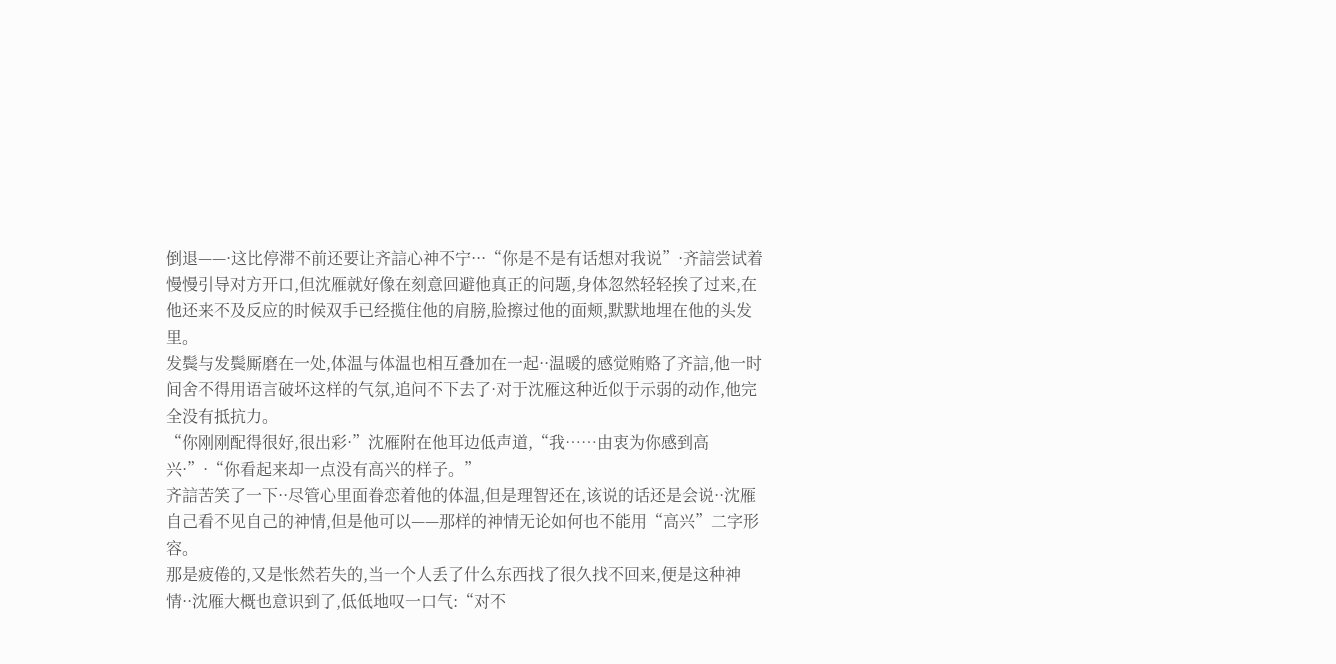倒退——·这比停滞不前还要让齐誩心神不宁···“你是不是有话想对我说”·齐誩尝试着慢慢引导对方开口,但沈雁就好像在刻意回避他真正的问题,身体忽然轻轻挨了过来,在他还来不及反应的时候双手已经揽住他的肩膀,脸擦过他的面颊,默默地埋在他的头发里。
发鬓与发鬓厮磨在一处,体温与体温也相互叠加在一起··温暖的感觉贿赂了齐誩,他一时间舍不得用语言破坏这样的气氛,追问不下去了·对于沈雁这种近似于示弱的动作,他完全没有抵抗力。
“你刚刚配得很好,很出彩·”沈雁附在他耳边低声道,“我……由衷为你感到高兴·”·“你看起来却一点没有高兴的样子。”
齐誩苦笑了一下··尽管心里面眷恋着他的体温,但是理智还在,该说的话还是会说··沈雁自己看不见自己的神情,但是他可以——那样的神情无论如何也不能用“高兴”二字形容。
那是疲倦的,又是怅然若失的,当一个人丢了什么东西找了很久找不回来,便是这种神情··沈雁大概也意识到了,低低地叹一口气:“对不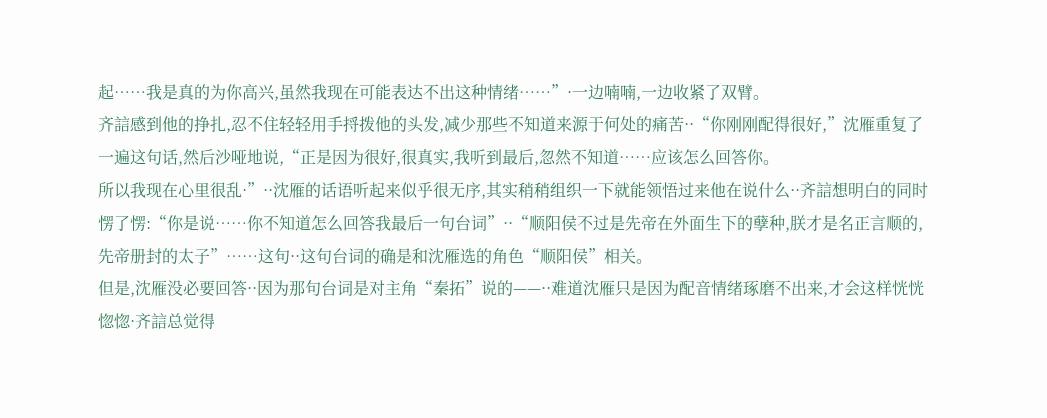起……我是真的为你高兴,虽然我现在可能表达不出这种情绪……”·一边喃喃,一边收紧了双臂。
齐誩感到他的挣扎,忍不住轻轻用手捋拨他的头发,减少那些不知道来源于何处的痛苦··“你刚刚配得很好,”沈雁重复了一遍这句话,然后沙哑地说,“正是因为很好,很真实,我听到最后,忽然不知道……应该怎么回答你。
所以我现在心里很乱·”··沈雁的话语听起来似乎很无序,其实稍稍组织一下就能领悟过来他在说什么··齐誩想明白的同时愣了愣:“你是说……你不知道怎么回答我最后一句台词”··“顺阳侯不过是先帝在外面生下的孽种,朕才是名正言顺的,先帝册封的太子”……这句··这句台词的确是和沈雁选的角色“顺阳侯”相关。
但是,沈雁没必要回答··因为那句台词是对主角“秦拓”说的——··难道沈雁只是因为配音情绪琢磨不出来,才会这样恍恍惚惚·齐誩总觉得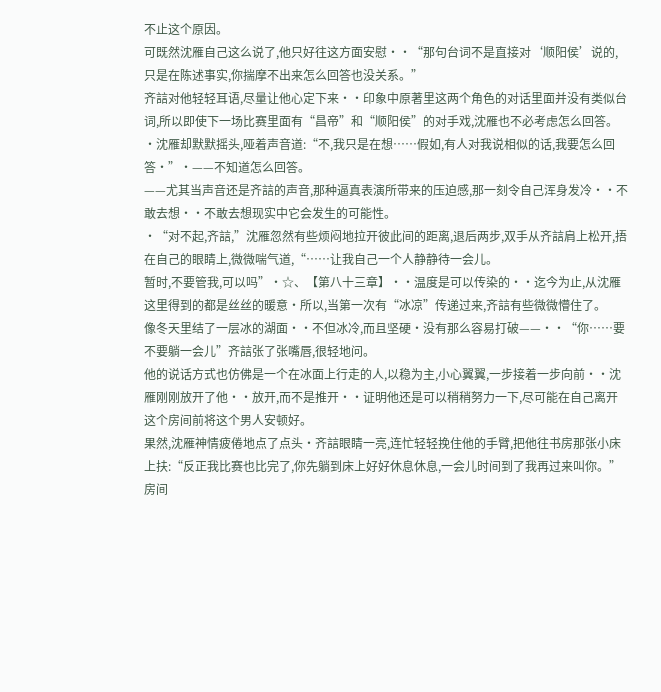不止这个原因。
可既然沈雁自己这么说了,他只好往这方面安慰··“那句台词不是直接对‘顺阳侯’说的,只是在陈述事实,你揣摩不出来怎么回答也没关系。”
齐誩对他轻轻耳语,尽量让他心定下来··印象中原著里这两个角色的对话里面并没有类似台词,所以即使下一场比赛里面有“昌帝”和“顺阳侯”的对手戏,沈雁也不必考虑怎么回答。
·沈雁却默默摇头,哑着声音道:“不,我只是在想……假如,有人对我说相似的话,我要怎么回答·”·——不知道怎么回答。
——尤其当声音还是齐誩的声音,那种逼真表演所带来的压迫感,那一刻令自己浑身发冷··不敢去想··不敢去想现实中它会发生的可能性。
·“对不起,齐誩,”沈雁忽然有些烦闷地拉开彼此间的距离,退后两步,双手从齐誩肩上松开,捂在自己的眼睛上,微微喘气道,“……让我自己一个人静静待一会儿。
暂时,不要管我,可以吗”·☆、【第八十三章】··温度是可以传染的··迄今为止,从沈雁这里得到的都是丝丝的暖意·所以,当第一次有“冰凉”传递过来,齐誩有些微微懵住了。
像冬天里结了一层冰的湖面··不但冰冷,而且坚硬·没有那么容易打破——··“你……要不要躺一会儿”齐誩张了张嘴唇,很轻地问。
他的说话方式也仿佛是一个在冰面上行走的人,以稳为主,小心翼翼,一步接着一步向前··沈雁刚刚放开了他··放开,而不是推开··证明他还是可以稍稍努力一下,尽可能在自己离开这个房间前将这个男人安顿好。
果然,沈雁神情疲倦地点了点头·齐誩眼睛一亮,连忙轻轻挽住他的手臂,把他往书房那张小床上扶:“反正我比赛也比完了,你先躺到床上好好休息休息,一会儿时间到了我再过来叫你。”
房间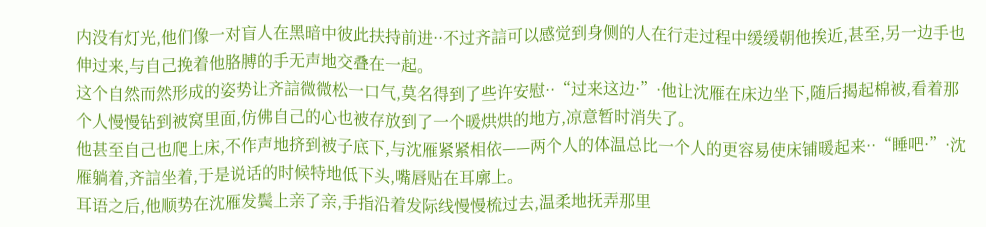内没有灯光,他们像一对盲人在黑暗中彼此扶持前进··不过齐誩可以感觉到身侧的人在行走过程中缓缓朝他挨近,甚至,另一边手也伸过来,与自己挽着他胳膊的手无声地交叠在一起。
这个自然而然形成的姿势让齐誩微微松一口气,莫名得到了些许安慰··“过来这边·”·他让沈雁在床边坐下,随后揭起棉被,看着那个人慢慢钻到被窝里面,仿佛自己的心也被存放到了一个暖烘烘的地方,凉意暂时消失了。
他甚至自己也爬上床,不作声地挤到被子底下,与沈雁紧紧相依——两个人的体温总比一个人的更容易使床铺暖起来··“睡吧·”·沈雁躺着,齐誩坐着,于是说话的时候特地低下头,嘴唇贴在耳廓上。
耳语之后,他顺势在沈雁发鬓上亲了亲,手指沿着发际线慢慢梳过去,温柔地抚弄那里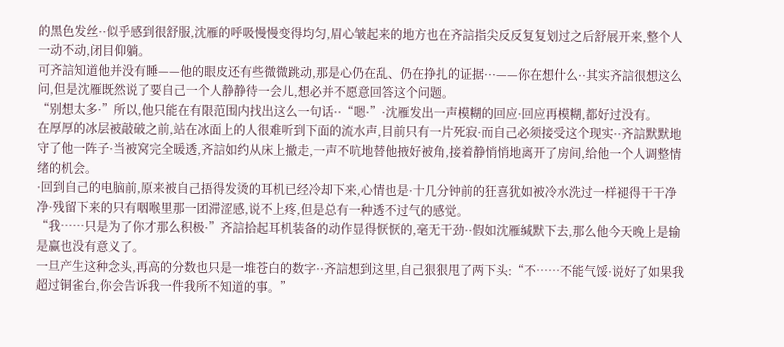的黑色发丝··似乎感到很舒服,沈雁的呼吸慢慢变得均匀,眉心皱起来的地方也在齐誩指尖反反复复划过之后舒展开来,整个人一动不动,闭目仰躺。
可齐誩知道他并没有睡——他的眼皮还有些微微跳动,那是心仍在乱、仍在挣扎的证据···——你在想什么··其实齐誩很想这么问,但是沈雁既然说了要自己一个人静静待一会儿,想必并不愿意回答这个问题。
“别想太多·”所以,他只能在有限范围内找出这么一句话··“嗯·”·沈雁发出一声模糊的回应·回应再模糊,都好过没有。
在厚厚的冰层被敲破之前,站在冰面上的人很难听到下面的流水声,目前只有一片死寂·而自己必须接受这个现实··齐誩默默地守了他一阵子·当被窝完全暖透,齐誩如约从床上撤走,一声不吭地替他掖好被角,接着静悄悄地离开了房间,给他一个人调整情绪的机会。
·回到自己的电脑前,原来被自己捂得发烫的耳机已经冷却下来,心情也是·十几分钟前的狂喜犹如被冷水洗过一样褪得干干净净·残留下来的只有咽喉里那一团滞涩感,说不上疼,但是总有一种透不过气的感觉。
“我……只是为了你才那么积极·”齐誩拾起耳机装备的动作显得恹恹的,毫无干劲··假如沈雁缄默下去,那么他今天晚上是输是赢也没有意义了。
一旦产生这种念头,再高的分数也只是一堆苍白的数字··齐誩想到这里,自己狠狠甩了两下头:“不……不能气馁·说好了如果我超过铜雀台,你会告诉我一件我所不知道的事。”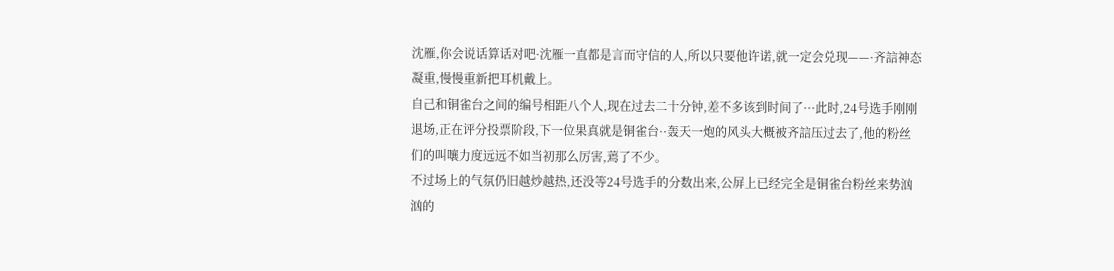沈雁,你会说话算话对吧·沈雁一直都是言而守信的人,所以只要他许诺,就一定会兑现——·齐誩神态凝重,慢慢重新把耳机戴上。
自己和铜雀台之间的编号相距八个人,现在过去二十分钟,差不多该到时间了···此时,24号选手刚刚退场,正在评分投票阶段,下一位果真就是铜雀台··轰天一炮的风头大概被齐誩压过去了,他的粉丝们的叫嚷力度远远不如当初那么厉害,蔫了不少。
不过场上的气氛仍旧越炒越热,还没等24号选手的分数出来,公屏上已经完全是铜雀台粉丝来势汹汹的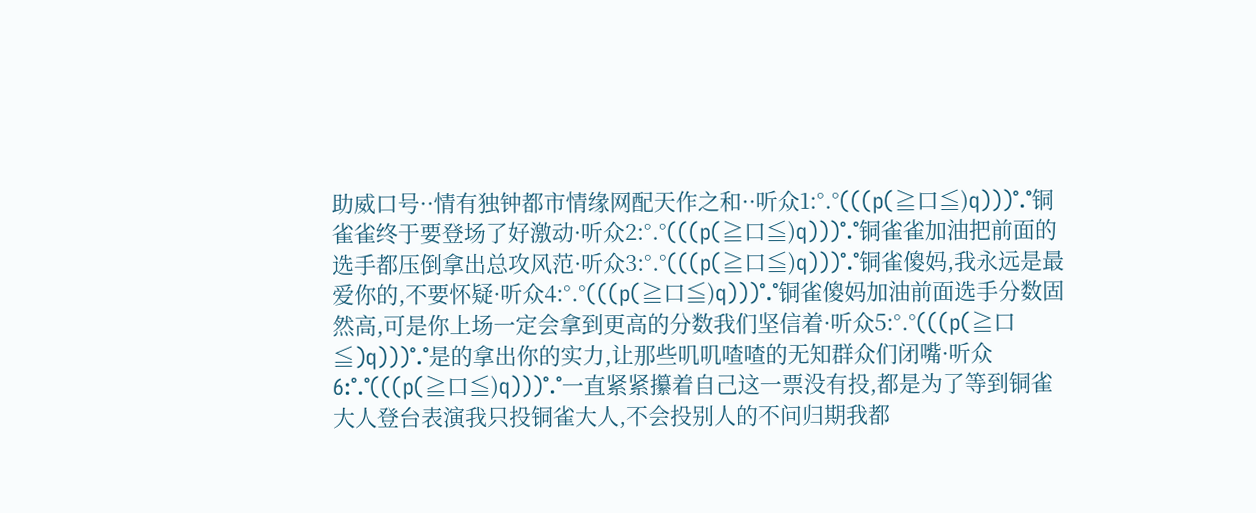助威口号··情有独钟都市情缘网配天作之和··听众1:°.°(((p(≧口≦)q)))°.°铜雀雀终于要登场了好激动·听众2:°.°(((p(≧口≦)q)))°.°铜雀雀加油把前面的选手都压倒拿出总攻风范·听众3:°.°(((p(≧口≦)q)))°.°铜雀傻妈,我永远是最爱你的,不要怀疑·听众4:°.°(((p(≧口≦)q)))°.°铜雀傻妈加油前面选手分数固然高,可是你上场一定会拿到更高的分数我们坚信着·听众5:°.°(((p(≧口≦)q)))°.°是的拿出你的实力,让那些叽叽喳喳的无知群众们闭嘴·听众6:°.°(((p(≧口≦)q)))°.°一直紧紧攥着自己这一票没有投,都是为了等到铜雀大人登台表演我只投铜雀大人,不会投别人的不问归期我都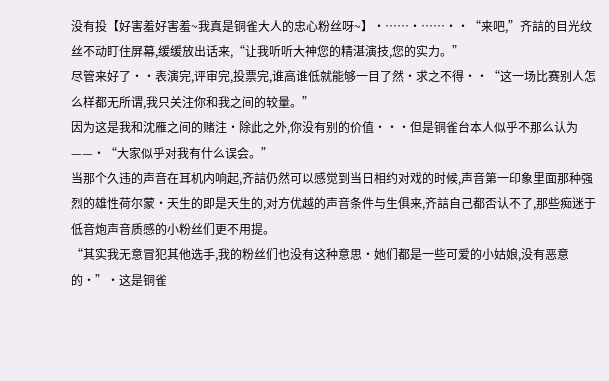没有投【好害羞好害羞~我真是铜雀大人的忠心粉丝呀~】·……·……··“来吧,”齐誩的目光纹丝不动盯住屏幕,缓缓放出话来,“让我听听大神您的精湛演技,您的实力。”
尽管来好了··表演完,评审完,投票完,谁高谁低就能够一目了然·求之不得··“这一场比赛别人怎么样都无所谓,我只关注你和我之间的较量。”
因为这是我和沈雁之间的赌注·除此之外,你没有别的价值···但是铜雀台本人似乎不那么认为——·“大家似乎对我有什么误会。”
当那个久违的声音在耳机内响起,齐誩仍然可以感觉到当日相约对戏的时候,声音第一印象里面那种强烈的雄性荷尔蒙·天生的即是天生的,对方优越的声音条件与生俱来,齐誩自己都否认不了,那些痴迷于低音炮声音质感的小粉丝们更不用提。
“其实我无意冒犯其他选手,我的粉丝们也没有这种意思·她们都是一些可爱的小姑娘,没有恶意的·”·这是铜雀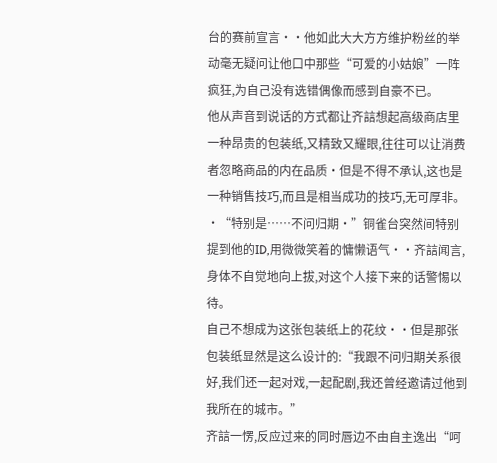台的赛前宣言··他如此大大方方维护粉丝的举动毫无疑问让他口中那些“可爱的小姑娘”一阵疯狂,为自己没有选错偶像而感到自豪不已。
他从声音到说话的方式都让齐誩想起高级商店里一种昂贵的包装纸,又精致又耀眼,往往可以让消费者忽略商品的内在品质·但是不得不承认,这也是一种销售技巧,而且是相当成功的技巧,无可厚非。
·“特别是……不问归期·”铜雀台突然间特别提到他的ID,用微微笑着的慵懒语气··齐誩闻言,身体不自觉地向上拔,对这个人接下来的话警惕以待。
自己不想成为这张包装纸上的花纹··但是那张包装纸显然是这么设计的:“我跟不问归期关系很好,我们还一起对戏,一起配剧,我还曾经邀请过他到我所在的城市。”
齐誩一愣,反应过来的同时唇边不由自主逸出“呵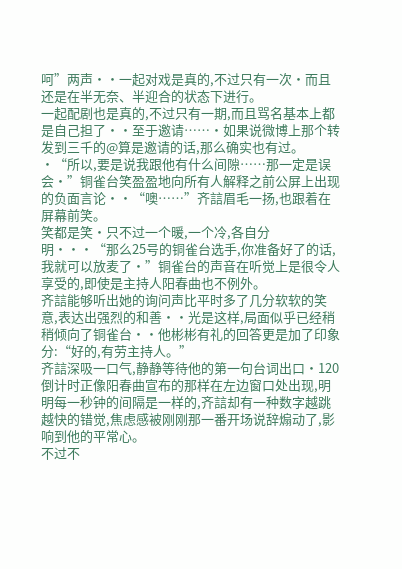呵”两声··一起对戏是真的,不过只有一次·而且还是在半无奈、半迎合的状态下进行。
一起配剧也是真的,不过只有一期,而且骂名基本上都是自己担了··至于邀请……·如果说微博上那个转发到三千的@算是邀请的话,那么确实也有过。
·“所以,要是说我跟他有什么间隙……那一定是误会·”铜雀台笑盈盈地向所有人解释之前公屏上出现的负面言论··“噢……”齐誩眉毛一扬,也跟着在屏幕前笑。
笑都是笑·只不过一个暖,一个冷,各自分明···“那么25号的铜雀台选手,你准备好了的话,我就可以放麦了·”铜雀台的声音在听觉上是很令人享受的,即使是主持人阳春曲也不例外。
齐誩能够听出她的询问声比平时多了几分软软的笑意,表达出强烈的和善··光是这样,局面似乎已经稍稍倾向了铜雀台··他彬彬有礼的回答更是加了印象分:“好的,有劳主持人。”
齐誩深吸一口气,静静等待他的第一句台词出口·120倒计时正像阳春曲宣布的那样在左边窗口处出现,明明每一秒钟的间隔是一样的,齐誩却有一种数字越跳越快的错觉,焦虑感被刚刚那一番开场说辞煽动了,影响到他的平常心。
不过不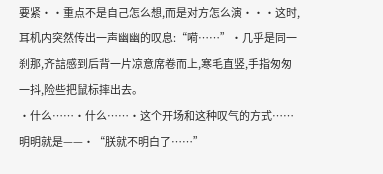要紧··重点不是自己怎么想,而是对方怎么演···这时,耳机内突然传出一声幽幽的叹息:“嗬……”·几乎是同一刹那,齐誩感到后背一片凉意席卷而上,寒毛直竖,手指匆匆一抖,险些把鼠标摔出去。
·什么……·什么……·这个开场和这种叹气的方式……明明就是——·“朕就不明白了……”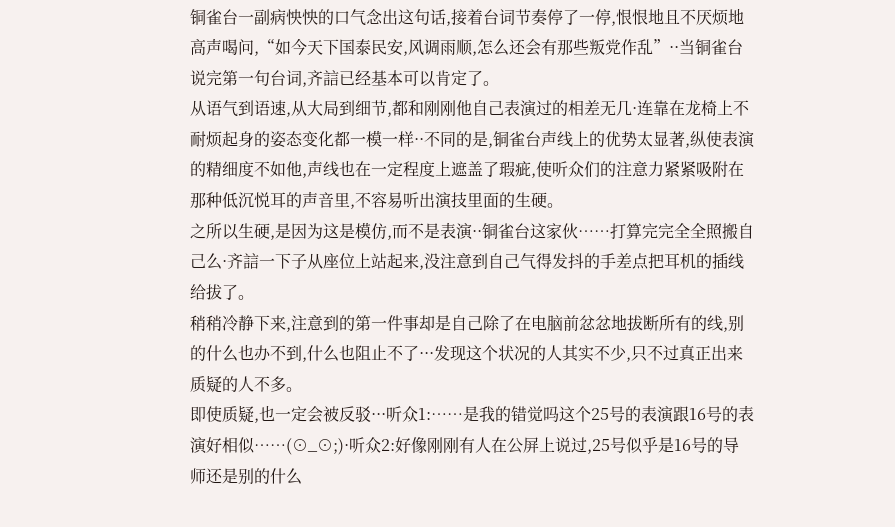铜雀台一副病怏怏的口气念出这句话,接着台词节奏停了一停,恨恨地且不厌烦地高声喝问,“如今天下国泰民安,风调雨顺,怎么还会有那些叛党作乱”··当铜雀台说完第一句台词,齐誩已经基本可以肯定了。
从语气到语速,从大局到细节,都和刚刚他自己表演过的相差无几·连靠在龙椅上不耐烦起身的姿态变化都一模一样··不同的是,铜雀台声线上的优势太显著,纵使表演的精细度不如他,声线也在一定程度上遮盖了瑕疵,使听众们的注意力紧紧吸附在那种低沉悦耳的声音里,不容易听出演技里面的生硬。
之所以生硬,是因为这是模仿,而不是表演··铜雀台这家伙……打算完完全全照搬自己么·齐誩一下子从座位上站起来,没注意到自己气得发抖的手差点把耳机的插线给拔了。
稍稍冷静下来,注意到的第一件事却是自己除了在电脑前忿忿地拔断所有的线,别的什么也办不到,什么也阻止不了···发现这个状况的人其实不少,只不过真正出来质疑的人不多。
即使质疑,也一定会被反驳···听众1:……是我的错觉吗这个25号的表演跟16号的表演好相似……(⊙_⊙;)·听众2:好像刚刚有人在公屏上说过,25号似乎是16号的导师还是别的什么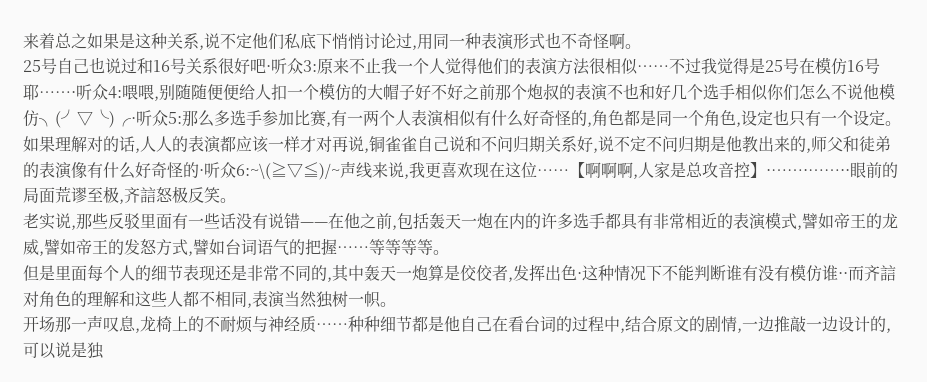来着总之如果是这种关系,说不定他们私底下悄悄讨论过,用同一种表演形式也不奇怪啊。
25号自己也说过和16号关系很好吧·听众3:原来不止我一个人觉得他们的表演方法很相似……不过我觉得是25号在模仿16号耶……·听众4:喂喂,别随随便便给人扣一个模仿的大帽子好不好之前那个炮叔的表演不也和好几个选手相似你们怎么不说他模仿╮(╯▽╰)╭·听众5:那么多选手参加比赛,有一两个人表演相似有什么好奇怪的,角色都是同一个角色,设定也只有一个设定。
如果理解对的话,人人的表演都应该一样才对再说,铜雀雀自己说和不问归期关系好,说不定不问归期是他教出来的,师父和徒弟的表演像有什么好奇怪的·听众6:~\(≧▽≦)/~声线来说,我更喜欢现在这位……【啊啊啊,人家是总攻音控】·……·……··眼前的局面荒谬至极,齐誩怒极反笑。
老实说,那些反驳里面有一些话没有说错——在他之前,包括轰天一炮在内的许多选手都具有非常相近的表演模式,譬如帝王的龙威,譬如帝王的发怒方式,譬如台词语气的把握……等等等等。
但是里面每个人的细节表现还是非常不同的,其中轰天一炮算是佼佼者,发挥出色·这种情况下不能判断谁有没有模仿谁··而齐誩对角色的理解和这些人都不相同,表演当然独树一帜。
开场那一声叹息,龙椅上的不耐烦与神经质……种种细节都是他自己在看台词的过程中,结合原文的剧情,一边推敲一边设计的,可以说是独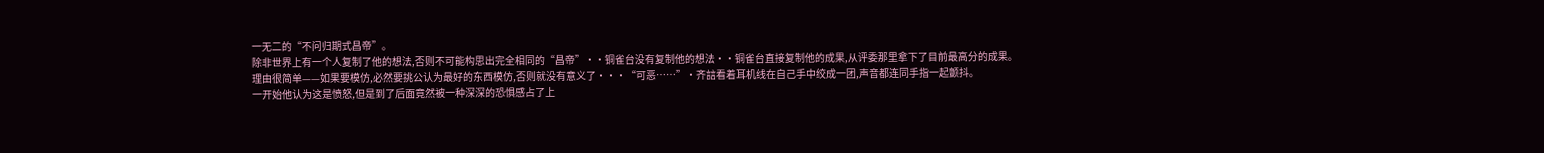一无二的“不问归期式昌帝”。
除非世界上有一个人复制了他的想法,否则不可能构思出完全相同的“昌帝”··铜雀台没有复制他的想法··铜雀台直接复制他的成果,从评委那里拿下了目前最高分的成果。
理由很简单——如果要模仿,必然要挑公认为最好的东西模仿,否则就没有意义了···“可恶……”·齐誩看着耳机线在自己手中绞成一团,声音都连同手指一起颤抖。
一开始他认为这是愤怒,但是到了后面竟然被一种深深的恐惧感占了上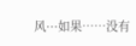风···如果……没有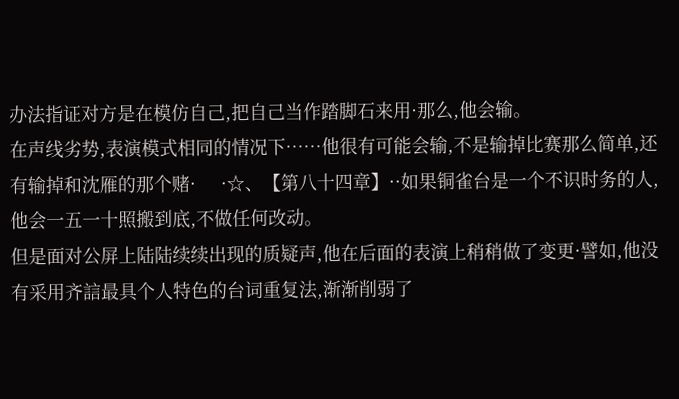办法指证对方是在模仿自己,把自己当作踏脚石来用·那么,他会输。
在声线劣势,表演模式相同的情况下……他很有可能会输,不是输掉比赛那么简单,还有输掉和沈雁的那个赌·     ·☆、【第八十四章】··如果铜雀台是一个不识时务的人,他会一五一十照搬到底,不做任何改动。
但是面对公屏上陆陆续续出现的质疑声,他在后面的表演上稍稍做了变更·譬如,他没有采用齐誩最具个人特色的台词重复法,渐渐削弱了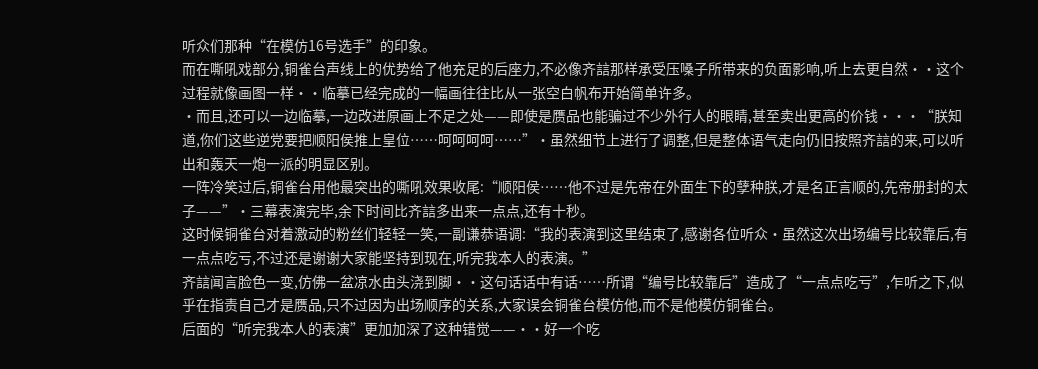听众们那种“在模仿16号选手”的印象。
而在嘶吼戏部分,铜雀台声线上的优势给了他充足的后座力,不必像齐誩那样承受压嗓子所带来的负面影响,听上去更自然··这个过程就像画图一样··临摹已经完成的一幅画往往比从一张空白帆布开始简单许多。
·而且,还可以一边临摹,一边改进原画上不足之处——即使是赝品也能骗过不少外行人的眼睛,甚至卖出更高的价钱···“朕知道,你们这些逆党要把顺阳侯推上皇位……呵呵呵呵……”·虽然细节上进行了调整,但是整体语气走向仍旧按照齐誩的来,可以听出和轰天一炮一派的明显区别。
一阵冷笑过后,铜雀台用他最突出的嘶吼效果收尾:“顺阳侯……他不过是先帝在外面生下的孽种朕,才是名正言顺的,先帝册封的太子——”·三幕表演完毕,余下时间比齐誩多出来一点点,还有十秒。
这时候铜雀台对着激动的粉丝们轻轻一笑,一副谦恭语调:“我的表演到这里结束了,感谢各位听众·虽然这次出场编号比较靠后,有一点点吃亏,不过还是谢谢大家能坚持到现在,听完我本人的表演。”
齐誩闻言脸色一变,仿佛一盆凉水由头浇到脚··这句话话中有话……所谓“编号比较靠后”造成了“一点点吃亏”,乍听之下,似乎在指责自己才是赝品,只不过因为出场顺序的关系,大家误会铜雀台模仿他,而不是他模仿铜雀台。
后面的“听完我本人的表演”更加加深了这种错觉——··好一个吃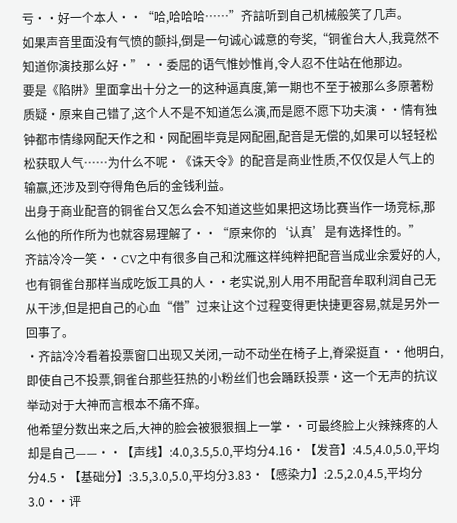亏··好一个本人··“哈,哈哈哈……”齐誩听到自己机械般笑了几声。
如果声音里面没有气愤的颤抖,倒是一句诚心诚意的夸奖,“铜雀台大人,我竟然不知道你演技那么好·”··委屈的语气惟妙惟肖,令人忍不住站在他那边。
要是《陷阱》里面拿出十分之一的这种逼真度,第一期也不至于被那么多原著粉质疑·原来自己错了,这个人不是不知道怎么演,而是愿不愿下功夫演··情有独钟都市情缘网配天作之和·网配圈毕竟是网配圈,配音是无偿的,如果可以轻轻松松获取人气……为什么不呢·《诛天令》的配音是商业性质,不仅仅是人气上的输赢,还涉及到夺得角色后的金钱利益。
出身于商业配音的铜雀台又怎么会不知道这些如果把这场比赛当作一场竞标,那么他的所作所为也就容易理解了··“原来你的‘认真’是有选择性的。”
齐誩冷冷一笑··CV之中有很多自己和沈雁这样纯粹把配音当成业余爱好的人,也有铜雀台那样当成吃饭工具的人··老实说,别人用不用配音牟取利润自己无从干涉,但是把自己的心血“借”过来让这个过程变得更快捷更容易,就是另外一回事了。
·齐誩冷冷看着投票窗口出现又关闭,一动不动坐在椅子上,脊梁挺直··他明白,即使自己不投票,铜雀台那些狂热的小粉丝们也会踊跃投票·这一个无声的抗议举动对于大神而言根本不痛不痒。
他希望分数出来之后,大神的脸会被狠狠掴上一掌··可最终脸上火辣辣疼的人却是自己——··【声线】:4.0,3.5,5.0,平均分4.16·【发音】:4.5,4.0,5.0,平均分4.5·【基础分】:3.5,3.0,5.0,平均分3.83·【感染力】:2.5,2.0,4.5,平均分3.0··评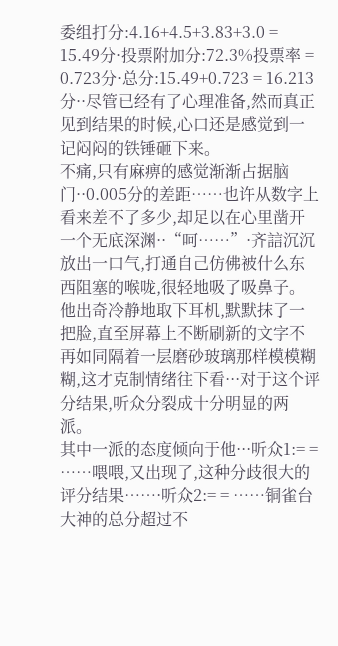委组打分:4.16+4.5+3.83+3.0 = 15.49分·投票附加分:72.3%投票率 = 0.723分·总分:15.49+0.723 = 16.213分··尽管已经有了心理准备,然而真正见到结果的时候,心口还是感觉到一记闷闷的铁锤砸下来。
不痛,只有麻痹的感觉渐渐占据脑门··0.005分的差距……也许从数字上看来差不了多少,却足以在心里凿开一个无底深渊··“呵……”·齐誩沉沉放出一口气,打通自己仿佛被什么东西阻塞的喉咙,很轻地吸了吸鼻子。
他出奇冷静地取下耳机,默默抹了一把脸,直至屏幕上不断刷新的文字不再如同隔着一层磨砂玻璃那样模模糊糊,这才克制情绪往下看···对于这个评分结果,听众分裂成十分明显的两派。
其中一派的态度倾向于他···听众1:= = ……喂喂,又出现了,这种分歧很大的评分结果……·听众2:= = ……铜雀台大神的总分超过不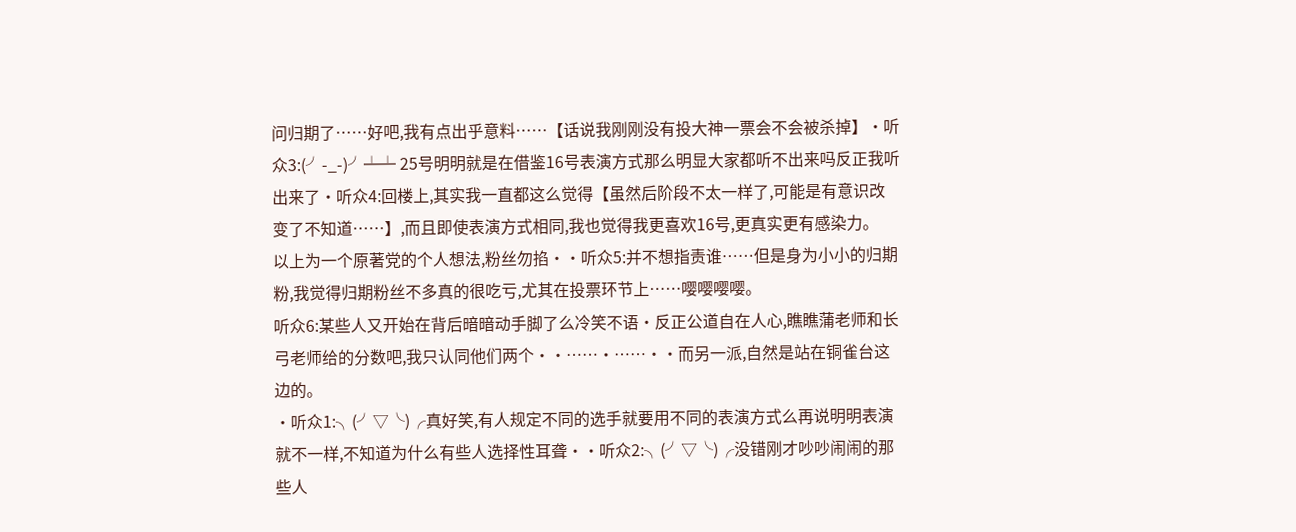问归期了……好吧,我有点出乎意料……【话说我刚刚没有投大神一票会不会被杀掉】·听众3:(╯-_-)╯╧╧ 25号明明就是在借鉴16号表演方式那么明显大家都听不出来吗反正我听出来了·听众4:回楼上,其实我一直都这么觉得【虽然后阶段不太一样了,可能是有意识改变了不知道……】,而且即使表演方式相同,我也觉得我更喜欢16号,更真实更有感染力。
以上为一个原著党的个人想法,粉丝勿掐··听众5:并不想指责谁……但是身为小小的归期粉,我觉得归期粉丝不多真的很吃亏,尤其在投票环节上……嘤嘤嘤嘤。
听众6:某些人又开始在背后暗暗动手脚了么冷笑不语·反正公道自在人心,瞧瞧蒲老师和长弓老师给的分数吧,我只认同他们两个··……·……··而另一派,自然是站在铜雀台这边的。
·听众1:╮(╯▽╰)╭真好笑,有人规定不同的选手就要用不同的表演方式么再说明明表演就不一样,不知道为什么有些人选择性耳聋··听众2:╮(╯▽╰)╭没错刚才吵吵闹闹的那些人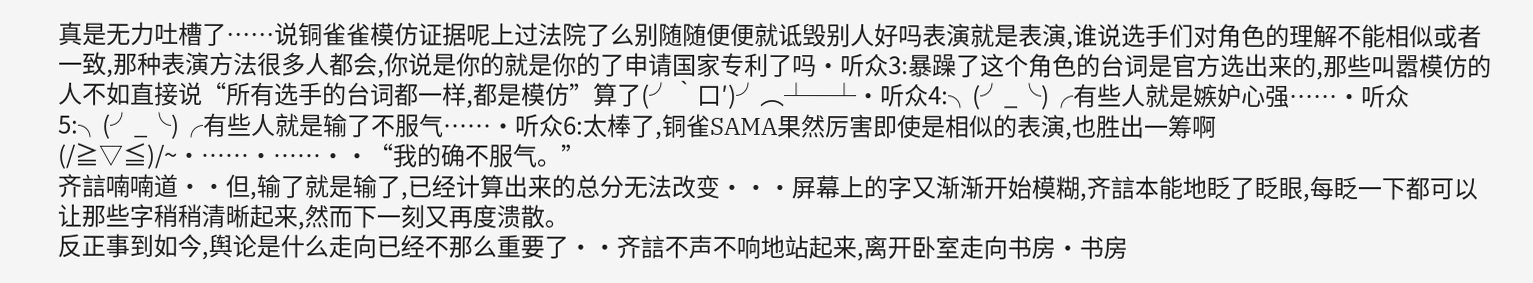真是无力吐槽了……说铜雀雀模仿证据呢上过法院了么别随随便便就诋毁别人好吗表演就是表演,谁说选手们对角色的理解不能相似或者一致,那种表演方法很多人都会,你说是你的就是你的了申请国家专利了吗·听众3:暴躁了这个角色的台词是官方选出来的,那些叫嚣模仿的人不如直接说“所有选手的台词都一样,都是模仿”算了(╯‵口′)╯︵┴─┴·听众4:╮(╯_╰)╭有些人就是嫉妒心强……·听众5:╮(╯_╰)╭有些人就是输了不服气……·听众6:太棒了,铜雀SAMA果然厉害即使是相似的表演,也胜出一筹啊(/≧▽≦)/~·……·……··“我的确不服气。”
齐誩喃喃道··但,输了就是输了,已经计算出来的总分无法改变···屏幕上的字又渐渐开始模糊,齐誩本能地眨了眨眼,每眨一下都可以让那些字稍稍清晰起来,然而下一刻又再度溃散。
反正事到如今,舆论是什么走向已经不那么重要了··齐誩不声不响地站起来,离开卧室走向书房·书房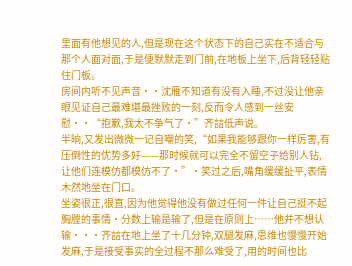里面有他想见的人,但是现在这个状态下的自己实在不适合与那个人面对面,于是便默默走到门前,在地板上坐下,后背轻轻贴住门板。
房间内听不见声音··沈雁不知道有没有入睡,不过没让他亲眼见证自己最难堪最挫败的一刻,反而令人感到一丝安慰··“抱歉,我太不争气了·”齐誩低声说。
半晌,又发出微微一记自嘲的笑,“如果我能够跟你一样厉害,有压倒性的优势多好——那时候就可以完全不留空子给别人钻,让他们连模仿都模仿不了·”·笑过之后,嘴角缓缓扯平,表情木然地坐在门口。
坐姿很正,很直,因为他觉得他没有做过任何一件让自己挺不起胸膛的事情·分数上输是输了,但是在原则上……他并不想认输···齐誩在地上坐了十几分钟,双腿发麻,思维也慢慢开始发麻,于是接受事实的全过程不那么难受了,用的时间也比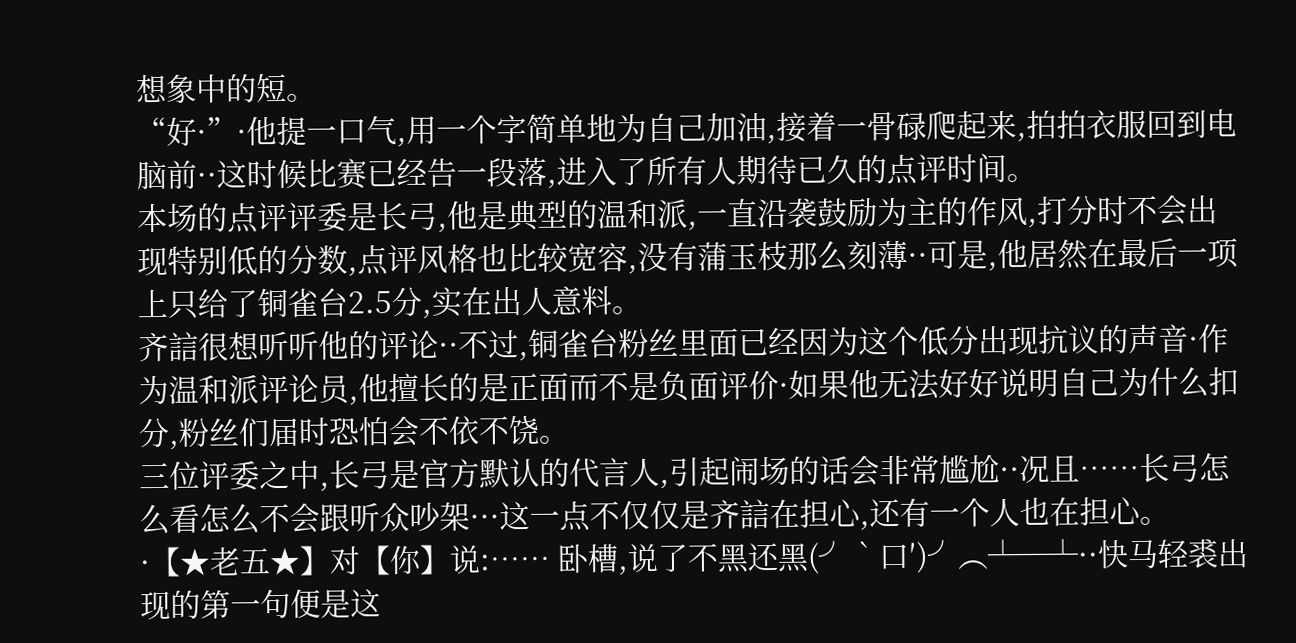想象中的短。
“好·”·他提一口气,用一个字简单地为自己加油,接着一骨碌爬起来,拍拍衣服回到电脑前··这时候比赛已经告一段落,进入了所有人期待已久的点评时间。
本场的点评评委是长弓,他是典型的温和派,一直沿袭鼓励为主的作风,打分时不会出现特别低的分数,点评风格也比较宽容,没有蒲玉枝那么刻薄··可是,他居然在最后一项上只给了铜雀台2.5分,实在出人意料。
齐誩很想听听他的评论··不过,铜雀台粉丝里面已经因为这个低分出现抗议的声音·作为温和派评论员,他擅长的是正面而不是负面评价·如果他无法好好说明自己为什么扣分,粉丝们届时恐怕会不依不饶。
三位评委之中,长弓是官方默认的代言人,引起闹场的话会非常尴尬··况且……长弓怎么看怎么不会跟听众吵架···这一点不仅仅是齐誩在担心,还有一个人也在担心。
·【★老五★】对【你】说:…… 卧槽,说了不黑还黑(╯‵口′)╯︵┴─┴··快马轻裘出现的第一句便是这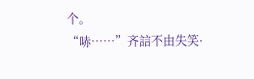个。
“哧……”齐誩不由失笑·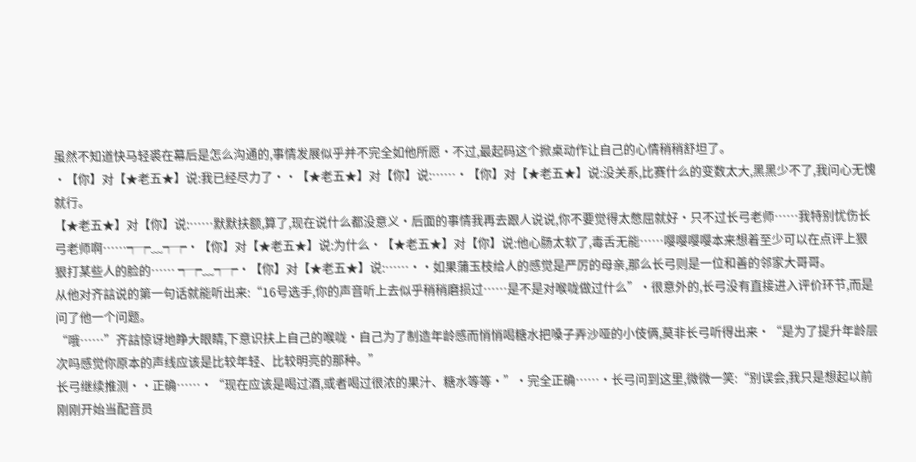虽然不知道快马轻裘在幕后是怎么沟通的,事情发展似乎并不完全如他所愿·不过,最起码这个掀桌动作让自己的心情稍稍舒坦了。
·【你】对【★老五★】说:我已经尽力了··【★老五★】对【你】说:……·【你】对【★老五★】说:没关系,比赛什么的变数太大,黑黑少不了,我问心无愧就行。
【★老五★】对【你】说:……默默扶额,算了,现在说什么都没意义·后面的事情我再去跟人说说,你不要觉得太憋屈就好·只不过长弓老师……我特别忧伤长弓老师啊……┭┮﹏┭┮·【你】对【★老五★】说:为什么·【★老五★】对【你】说:他心肠太软了,毒舌无能……嘤嘤嘤嘤本来想着至少可以在点评上狠狠打某些人的脸的…… ┭┮﹏┭┮·【你】对【★老五★】说:……··如果蒲玉枝给人的感觉是严厉的母亲,那么长弓则是一位和善的邻家大哥哥。
从他对齐誩说的第一句话就能听出来:“16号选手,你的声音听上去似乎稍稍磨损过……是不是对喉咙做过什么”·很意外的,长弓没有直接进入评价环节,而是问了他一个问题。
“哦……”齐誩惊讶地睁大眼睛,下意识扶上自己的喉咙·自己为了制造年龄感而悄悄喝糖水把嗓子弄沙哑的小伎俩,莫非长弓听得出来·“是为了提升年龄层次吗感觉你原本的声线应该是比较年轻、比较明亮的那种。”
长弓继续推测··正确……·“现在应该是喝过酒,或者喝过很浓的果汁、糖水等等·”·完全正确……·长弓问到这里,微微一笑:“别误会,我只是想起以前刚刚开始当配音员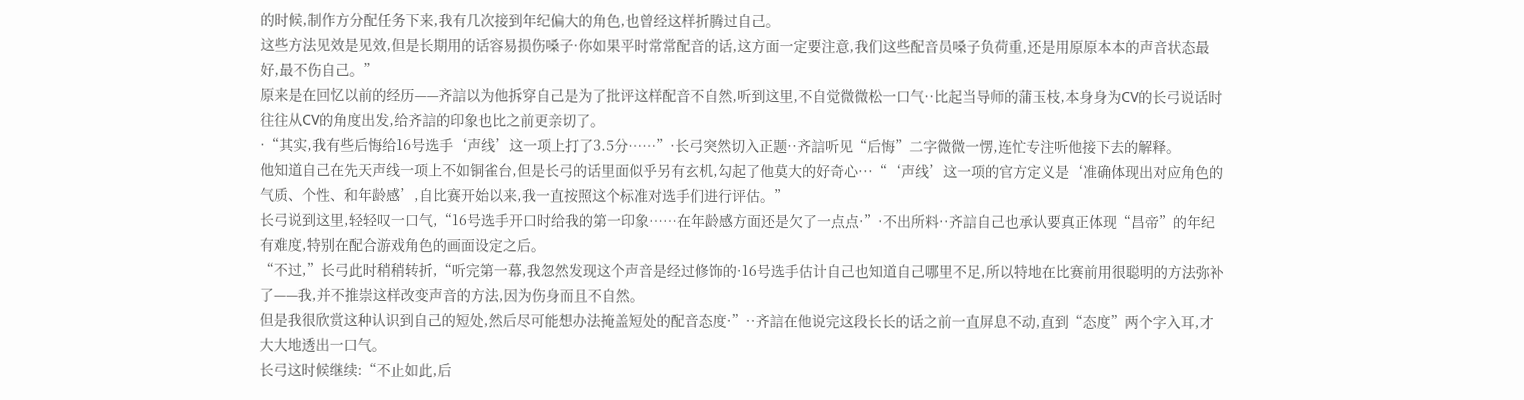的时候,制作方分配任务下来,我有几次接到年纪偏大的角色,也曾经这样折腾过自己。
这些方法见效是见效,但是长期用的话容易损伤嗓子·你如果平时常常配音的话,这方面一定要注意,我们这些配音员嗓子负荷重,还是用原原本本的声音状态最好,最不伤自己。”
原来是在回忆以前的经历——齐誩以为他拆穿自己是为了批评这样配音不自然,听到这里,不自觉微微松一口气··比起当导师的蒲玉枝,本身身为CV的长弓说话时往往从CV的角度出发,给齐誩的印象也比之前更亲切了。
·“其实,我有些后悔给16号选手‘声线’这一项上打了3.5分……”·长弓突然切入正题··齐誩听见“后悔”二字微微一愣,连忙专注听他接下去的解释。
他知道自己在先天声线一项上不如铜雀台,但是长弓的话里面似乎另有玄机,勾起了他莫大的好奇心···“‘声线’这一项的官方定义是‘准确体现出对应角色的气质、个性、和年龄感’,自比赛开始以来,我一直按照这个标准对选手们进行评估。”
长弓说到这里,轻轻叹一口气,“16号选手开口时给我的第一印象……在年龄感方面还是欠了一点点·”·不出所料··齐誩自己也承认要真正体现“昌帝”的年纪有难度,特别在配合游戏角色的画面设定之后。
“不过,”长弓此时稍稍转折,“听完第一幕,我忽然发现这个声音是经过修饰的·16号选手估计自己也知道自己哪里不足,所以特地在比赛前用很聪明的方法弥补了——我,并不推崇这样改变声音的方法,因为伤身而且不自然。
但是我很欣赏这种认识到自己的短处,然后尽可能想办法掩盖短处的配音态度·”··齐誩在他说完这段长长的话之前一直屏息不动,直到“态度”两个字入耳,才大大地透出一口气。
长弓这时候继续:“不止如此,后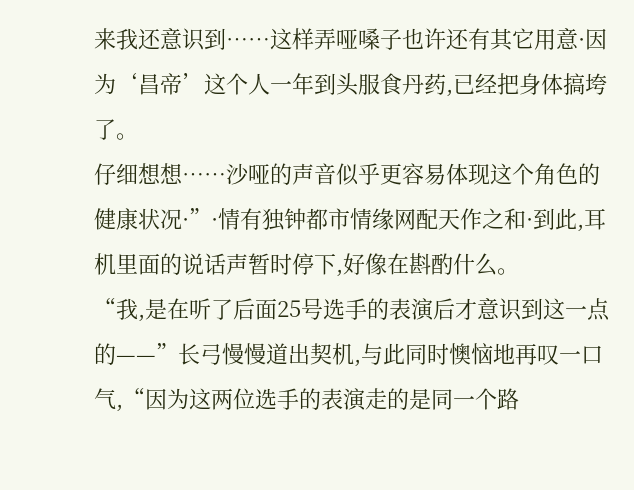来我还意识到……这样弄哑嗓子也许还有其它用意·因为‘昌帝’这个人一年到头服食丹药,已经把身体搞垮了。
仔细想想……沙哑的声音似乎更容易体现这个角色的健康状况·”·情有独钟都市情缘网配天作之和·到此,耳机里面的说话声暂时停下,好像在斟酌什么。
“我,是在听了后面25号选手的表演后才意识到这一点的——”长弓慢慢道出契机,与此同时懊恼地再叹一口气,“因为这两位选手的表演走的是同一个路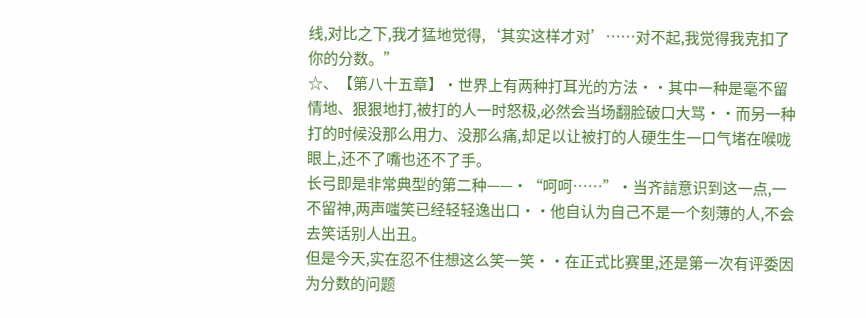线,对比之下,我才猛地觉得,‘其实这样才对’……对不起,我觉得我克扣了你的分数。”
☆、【第八十五章】·世界上有两种打耳光的方法··其中一种是毫不留情地、狠狠地打,被打的人一时怒极,必然会当场翻脸破口大骂··而另一种打的时候没那么用力、没那么痛,却足以让被打的人硬生生一口气堵在喉咙眼上,还不了嘴也还不了手。
长弓即是非常典型的第二种——·“呵呵……”·当齐誩意识到这一点,一不留神,两声嗤笑已经轻轻逸出口··他自认为自己不是一个刻薄的人,不会去笑话别人出丑。
但是今天,实在忍不住想这么笑一笑··在正式比赛里,还是第一次有评委因为分数的问题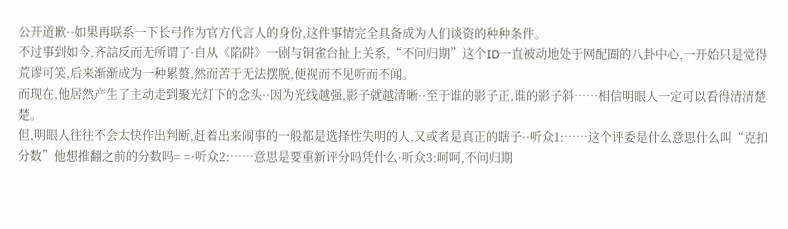公开道歉··如果再联系一下长弓作为官方代言人的身份,这件事情完全具备成为人们谈资的种种条件。
不过事到如今,齐誩反而无所谓了·自从《陷阱》一剧与铜雀台扯上关系,“不问归期”这个ID一直被动地处于网配圈的八卦中心,一开始只是觉得荒谬可笑,后来渐渐成为一种累赘,然而苦于无法摆脱,便视而不见听而不闻。
而现在,他居然产生了主动走到聚光灯下的念头··因为光线越强,影子就越清晰··至于谁的影子正,谁的影子斜……相信明眼人一定可以看得清清楚楚。
但,明眼人往往不会太快作出判断,赶着出来闹事的一般都是选择性失明的人,又或者是真正的瞎子··听众1:……这个评委是什么意思什么叫“克扣分数”他想推翻之前的分数吗= =·听众2:……意思是要重新评分吗凭什么·听众3:呵呵,不问归期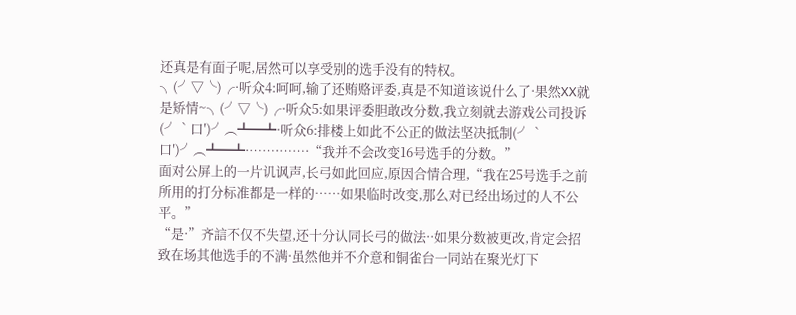还真是有面子呢,居然可以享受别的选手没有的特权。
╮(╯▽╰)╭·听众4:呵呵,输了还贿赂评委,真是不知道该说什么了·果然XX就是矫情~╮(╯▽╰)╭·听众5:如果评委胆敢改分数,我立刻就去游戏公司投诉(╯‵口′)╯︵┻━┻·听众6:排楼上如此不公正的做法坚决抵制(╯‵口′)╯︵┻━┻·……·……·“我并不会改变16号选手的分数。”
面对公屏上的一片讥讽声,长弓如此回应,原因合情合理,“我在25号选手之前所用的打分标准都是一样的……如果临时改变,那么对已经出场过的人不公平。”
“是·”齐誩不仅不失望,还十分认同长弓的做法··如果分数被更改,肯定会招致在场其他选手的不满·虽然他并不介意和铜雀台一同站在聚光灯下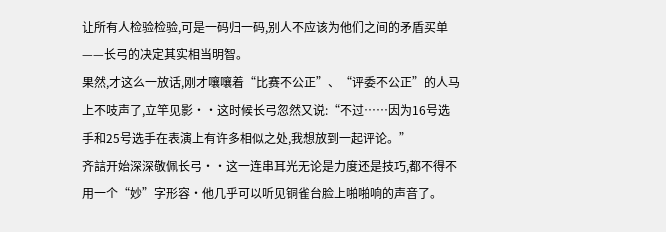让所有人检验检验,可是一码归一码,别人不应该为他们之间的矛盾买单——长弓的决定其实相当明智。
果然,才这么一放话,刚才嚷嚷着“比赛不公正”、“评委不公正”的人马上不吱声了,立竿见影··这时候长弓忽然又说:“不过……因为16号选手和25号选手在表演上有许多相似之处,我想放到一起评论。”
齐誩开始深深敬佩长弓··这一连串耳光无论是力度还是技巧,都不得不用一个“妙”字形容·他几乎可以听见铜雀台脸上啪啪响的声音了。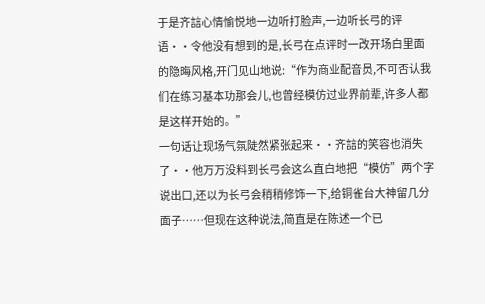于是齐誩心情愉悦地一边听打脸声,一边听长弓的评语··令他没有想到的是,长弓在点评时一改开场白里面的隐晦风格,开门见山地说:“作为商业配音员,不可否认我们在练习基本功那会儿,也曾经模仿过业界前辈,许多人都是这样开始的。”
一句话让现场气氛陡然紧张起来··齐誩的笑容也消失了··他万万没料到长弓会这么直白地把“模仿”两个字说出口,还以为长弓会稍稍修饰一下,给铜雀台大神留几分面子……但现在这种说法,简直是在陈述一个已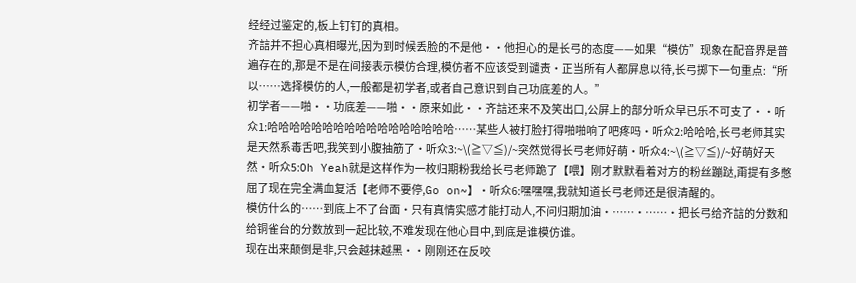经经过鉴定的,板上钉钉的真相。
齐誩并不担心真相曝光,因为到时候丢脸的不是他··他担心的是长弓的态度——如果“模仿”现象在配音界是普遍存在的,那是不是在间接表示模仿合理,模仿者不应该受到谴责·正当所有人都屏息以待,长弓掷下一句重点:“所以……选择模仿的人,一般都是初学者,或者自己意识到自己功底差的人。”
初学者——啪··功底差——啪··原来如此··齐誩还来不及笑出口,公屏上的部分听众早已乐不可支了··听众1:哈哈哈哈哈哈哈哈哈哈哈哈哈哈哈哈哈……某些人被打脸打得啪啪响了吧疼吗·听众2:哈哈哈,长弓老师其实是天然系毒舌吧,我笑到小腹抽筋了·听众3:~\(≧▽≦)/~突然觉得长弓老师好萌·听众4:~\(≧▽≦)/~好萌好天然·听众5:Oh Yeah就是这样作为一枚归期粉我给长弓老师跪了【喂】刚才默默看着对方的粉丝蹦跶,甭提有多憋屈了现在完全满血复活【老师不要停,Go on~】·听众6:嘿嘿嘿,我就知道长弓老师还是很清醒的。
模仿什么的……到底上不了台面·只有真情实感才能打动人,不问归期加油·……·……·把长弓给齐誩的分数和给铜雀台的分数放到一起比较,不难发现在他心目中,到底是谁模仿谁。
现在出来颠倒是非,只会越抹越黑··刚刚还在反咬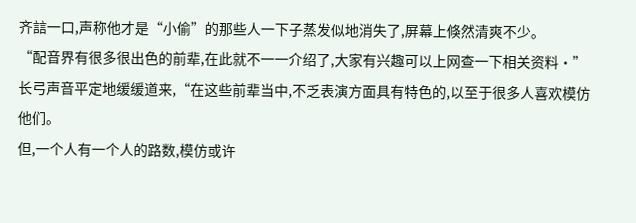齐誩一口,声称他才是“小偷”的那些人一下子蒸发似地消失了,屏幕上倏然清爽不少。
“配音界有很多很出色的前辈,在此就不一一介绍了,大家有兴趣可以上网查一下相关资料·”长弓声音平定地缓缓道来,“在这些前辈当中,不乏表演方面具有特色的,以至于很多人喜欢模仿他们。
但,一个人有一个人的路数,模仿或许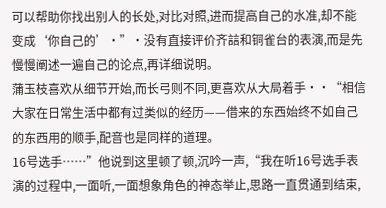可以帮助你找出别人的长处,对比对照,进而提高自己的水准,却不能变成‘你自己的’·”·没有直接评价齐誩和铜雀台的表演,而是先慢慢阐述一遍自己的论点,再详细说明。
蒲玉枝喜欢从细节开始,而长弓则不同,更喜欢从大局着手··“相信大家在日常生活中都有过类似的经历——借来的东西始终不如自己的东西用的顺手,配音也是同样的道理。
16号选手……”他说到这里顿了顿,沉吟一声,“我在听16号选手表演的过程中,一面听,一面想象角色的神态举止,思路一直贯通到结束,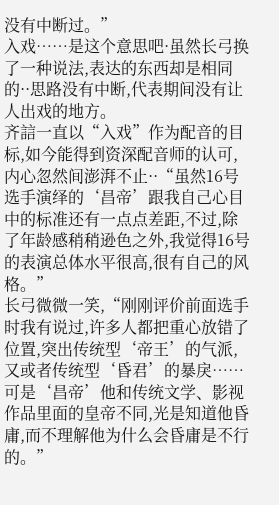没有中断过。”
入戏……是这个意思吧·虽然长弓换了一种说法,表达的东西却是相同的··思路没有中断,代表期间没有让人出戏的地方。
齐誩一直以“入戏”作为配音的目标,如今能得到资深配音师的认可,内心忽然间澎湃不止··“虽然16号选手演绎的‘昌帝’跟我自己心目中的标准还有一点点差距,不过,除了年龄感稍稍逊色之外,我觉得16号的表演总体水平很高,很有自己的风格。”
长弓微微一笑,“刚刚评价前面选手时我有说过,许多人都把重心放错了位置,突出传统型‘帝王’的气派,又或者传统型‘昏君’的暴戾……可是‘昌帝’他和传统文学、影视作品里面的皇帝不同,光是知道他昏庸,而不理解他为什么会昏庸是不行的。”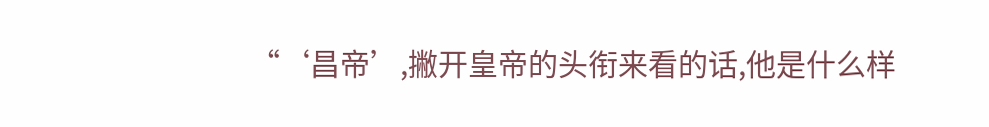“‘昌帝’,撇开皇帝的头衔来看的话,他是什么样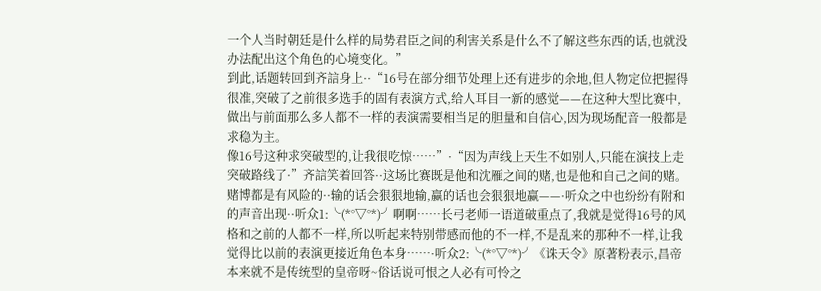一个人当时朝廷是什么样的局势君臣之间的利害关系是什么不了解这些东西的话,也就没办法配出这个角色的心境变化。”
到此,话题转回到齐誩身上··“16号在部分细节处理上还有进步的余地,但人物定位把握得很准,突破了之前很多选手的固有表演方式,给人耳目一新的感觉——在这种大型比赛中,做出与前面那么多人都不一样的表演需要相当足的胆量和自信心,因为现场配音一般都是求稳为主。
像16号这种求突破型的,让我很吃惊……”·“因为声线上天生不如别人,只能在演技上走突破路线了·”齐誩笑着回答··这场比赛既是他和沈雁之间的赌,也是他和自己之间的赌。
赌博都是有风险的··输的话会狠狠地输,赢的话也会狠狠地赢——·听众之中也纷纷有附和的声音出现··听众1:╰(*°▽°*)╯啊啊……长弓老师一语道破重点了,我就是觉得16号的风格和之前的人都不一样,所以听起来特别带感而他的不一样,不是乱来的那种不一样,让我觉得比以前的表演更接近角色本身……·听众2:╰(*°▽°*)╯《诛天令》原著粉表示,昌帝本来就不是传统型的皇帝呀~俗话说可恨之人必有可怜之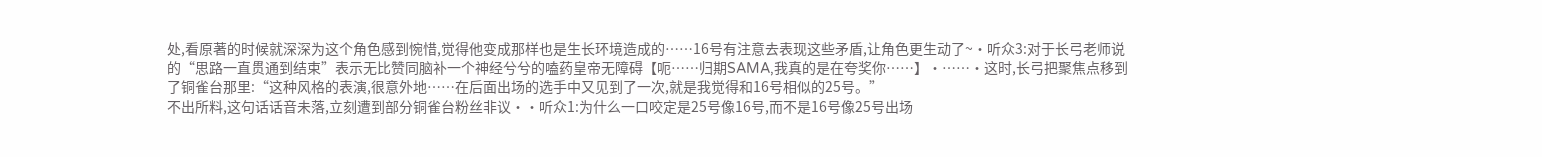处,看原著的时候就深深为这个角色感到惋惜,觉得他变成那样也是生长环境造成的……16号有注意去表现这些矛盾,让角色更生动了~·听众3:对于长弓老师说的“思路一直贯通到结束”表示无比赞同脑补一个神经兮兮的嗑药皇帝无障碍【呃……归期SAMA,我真的是在夸奖你……】·……·这时,长弓把聚焦点移到了铜雀台那里:“这种风格的表演,很意外地……在后面出场的选手中又见到了一次,就是我觉得和16号相似的25号。”
不出所料,这句话话音未落,立刻遭到部分铜雀台粉丝非议··听众1:为什么一口咬定是25号像16号,而不是16号像25号出场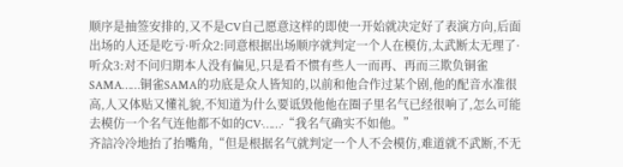顺序是抽签安排的,又不是CV自己愿意这样的即使一开始就决定好了表演方向,后面出场的人还是吃亏·听众2:同意根据出场顺序就判定一个人在模仿,太武断太无理了·听众3:对不问归期本人没有偏见,只是看不惯有些人一而再、再而三欺负铜雀SAMA……铜雀SAMA的功底是众人皆知的,以前和他合作过某个剧,他的配音水准很高,人又体贴又懂礼貌,不知道为什么要诋毁他他在圈子里名气已经很响了,怎么可能去模仿一个名气连他都不如的CV·……·“我名气确实不如他。”
齐誩冷冷地抬了抬嘴角,“但是根据名气就判定一个人不会模仿,难道就不武断,不无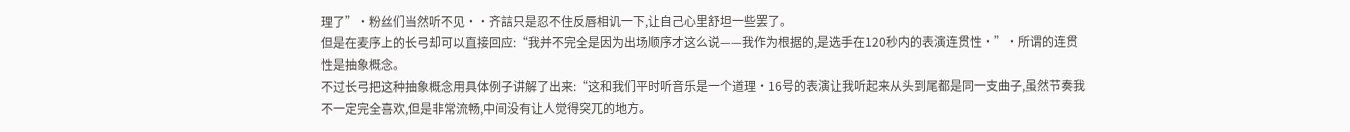理了”·粉丝们当然听不见··齐誩只是忍不住反唇相讥一下,让自己心里舒坦一些罢了。
但是在麦序上的长弓却可以直接回应:“我并不完全是因为出场顺序才这么说——我作为根据的,是选手在120秒内的表演连贯性·”·所谓的连贯性是抽象概念。
不过长弓把这种抽象概念用具体例子讲解了出来:“这和我们平时听音乐是一个道理·16号的表演让我听起来从头到尾都是同一支曲子,虽然节奏我不一定完全喜欢,但是非常流畅,中间没有让人觉得突兀的地方。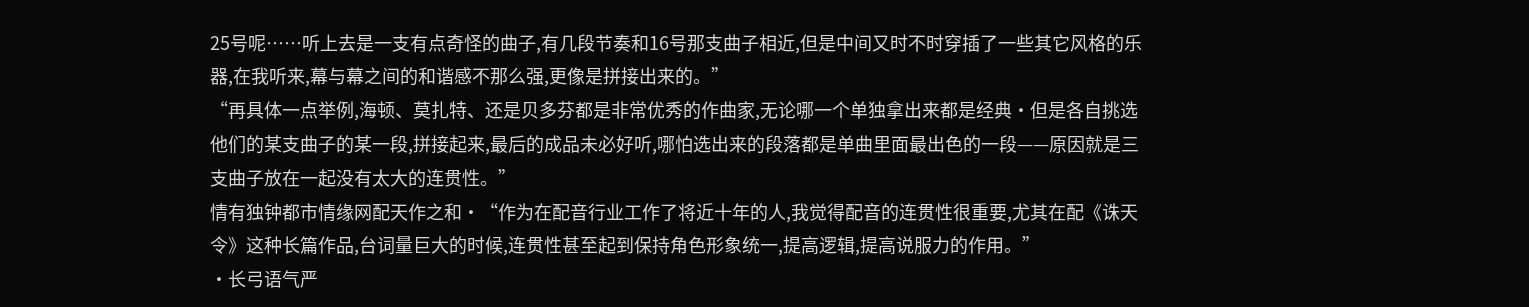25号呢……听上去是一支有点奇怪的曲子,有几段节奏和16号那支曲子相近,但是中间又时不时穿插了一些其它风格的乐器,在我听来,幕与幕之间的和谐感不那么强,更像是拼接出来的。”
“再具体一点举例,海顿、莫扎特、还是贝多芬都是非常优秀的作曲家,无论哪一个单独拿出来都是经典·但是各自挑选他们的某支曲子的某一段,拼接起来,最后的成品未必好听,哪怕选出来的段落都是单曲里面最出色的一段——原因就是三支曲子放在一起没有太大的连贯性。”
情有独钟都市情缘网配天作之和·“作为在配音行业工作了将近十年的人,我觉得配音的连贯性很重要,尤其在配《诛天令》这种长篇作品,台词量巨大的时候,连贯性甚至起到保持角色形象统一,提高逻辑,提高说服力的作用。”
·长弓语气严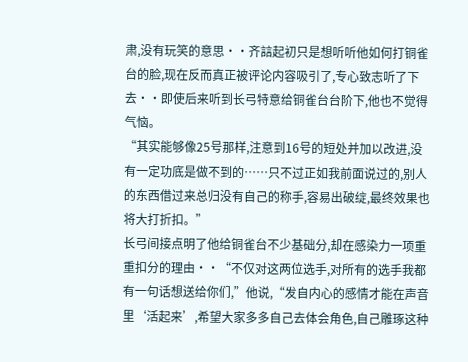肃,没有玩笑的意思··齐誩起初只是想听听他如何打铜雀台的脸,现在反而真正被评论内容吸引了,专心致志听了下去··即使后来听到长弓特意给铜雀台台阶下,他也不觉得气恼。
“其实能够像25号那样,注意到16号的短处并加以改进,没有一定功底是做不到的……只不过正如我前面说过的,别人的东西借过来总归没有自己的称手,容易出破绽,最终效果也将大打折扣。”
长弓间接点明了他给铜雀台不少基础分,却在感染力一项重重扣分的理由··“不仅对这两位选手,对所有的选手我都有一句话想送给你们,”他说,“发自内心的感情才能在声音里‘活起来’,希望大家多多自己去体会角色,自己雕琢这种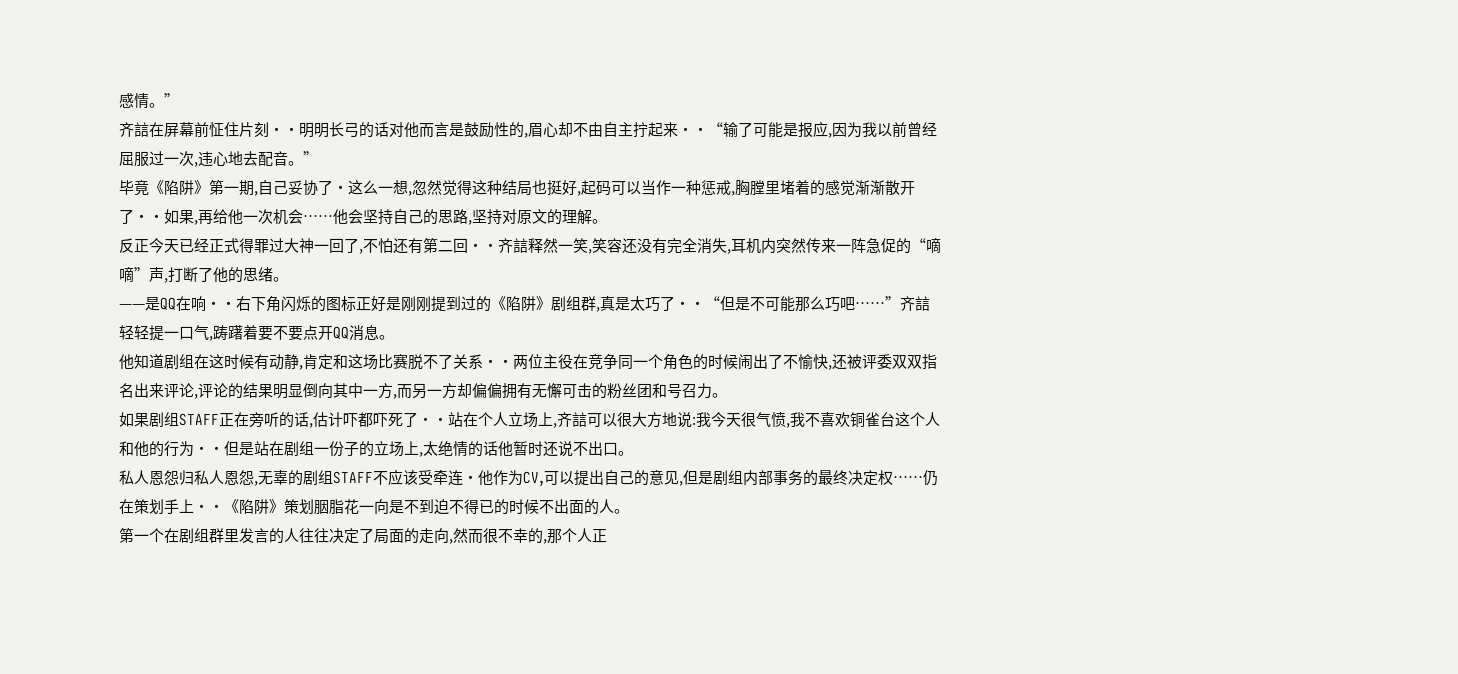感情。”
齐誩在屏幕前怔住片刻··明明长弓的话对他而言是鼓励性的,眉心却不由自主拧起来··“输了可能是报应,因为我以前曾经屈服过一次,违心地去配音。”
毕竟《陷阱》第一期,自己妥协了·这么一想,忽然觉得这种结局也挺好,起码可以当作一种惩戒,胸膛里堵着的感觉渐渐散开了··如果,再给他一次机会……他会坚持自己的思路,坚持对原文的理解。
反正今天已经正式得罪过大神一回了,不怕还有第二回··齐誩释然一笑,笑容还没有完全消失,耳机内突然传来一阵急促的“嘀嘀”声,打断了他的思绪。
——是QQ在响··右下角闪烁的图标正好是刚刚提到过的《陷阱》剧组群,真是太巧了··“但是不可能那么巧吧……”齐誩轻轻提一口气,踌躇着要不要点开QQ消息。
他知道剧组在这时候有动静,肯定和这场比赛脱不了关系··两位主役在竞争同一个角色的时候闹出了不愉快,还被评委双双指名出来评论,评论的结果明显倒向其中一方,而另一方却偏偏拥有无懈可击的粉丝团和号召力。
如果剧组STAFF正在旁听的话,估计吓都吓死了··站在个人立场上,齐誩可以很大方地说:我今天很气愤,我不喜欢铜雀台这个人和他的行为··但是站在剧组一份子的立场上,太绝情的话他暂时还说不出口。
私人恩怨归私人恩怨,无辜的剧组STAFF不应该受牵连·他作为CV,可以提出自己的意见,但是剧组内部事务的最终决定权……仍在策划手上··《陷阱》策划胭脂花一向是不到迫不得已的时候不出面的人。
第一个在剧组群里发言的人往往决定了局面的走向,然而很不幸的,那个人正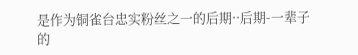是作为铜雀台忠实粉丝之一的后期··后期-一辈子的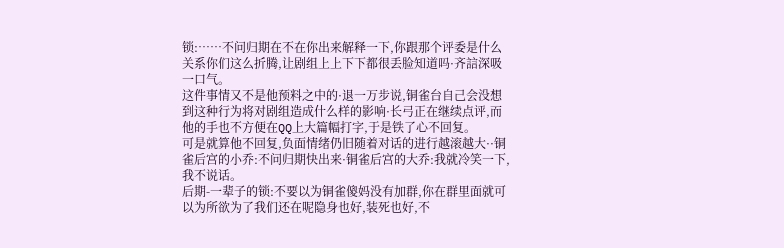锁:……不问归期在不在你出来解释一下,你跟那个评委是什么关系你们这么折腾,让剧组上上下下都很丢脸知道吗·齐誩深吸一口气。
这件事情又不是他预料之中的·退一万步说,铜雀台自己会没想到这种行为将对剧组造成什么样的影响·长弓正在继续点评,而他的手也不方便在QQ上大篇幅打字,于是铁了心不回复。
可是就算他不回复,负面情绪仍旧随着对话的进行越滚越大··铜雀后宫的小乔:不问归期快出来·铜雀后宫的大乔:我就冷笑一下,我不说话。
后期-一辈子的锁:不要以为铜雀傻妈没有加群,你在群里面就可以为所欲为了我们还在呢隐身也好,装死也好,不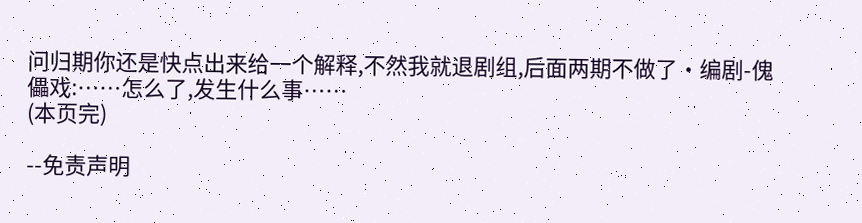问归期你还是快点出来给一个解释,不然我就退剧组,后面两期不做了·编剧-傀儡戏:……怎么了,发生什么事……
(本页完)

--免责声明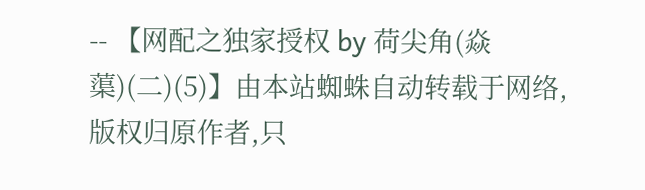-- 【网配之独家授权 by 荷尖角(焱蕖)(二)(5)】由本站蜘蛛自动转载于网络,版权归原作者,只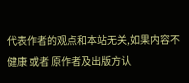代表作者的观点和本站无关,如果内容不健康 或者 原作者及出版方认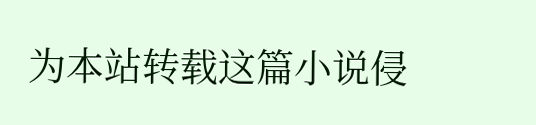为本站转载这篇小说侵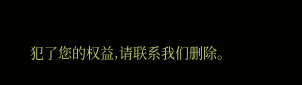犯了您的权益,请联系我们删除。